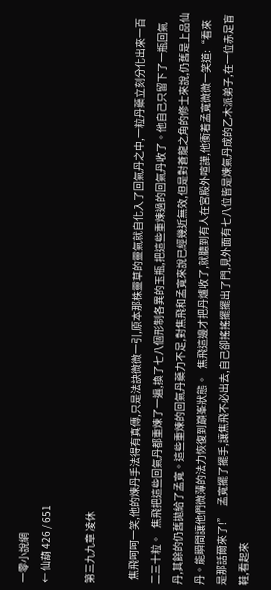一零小說網
← 仙葫 426 / 651

第三九九章 凌休

  焦飛呵呵一笑,他的煉丹手法得有真傳,只是法訣微微一引,原本那株靈草的靈氣就自化入了回氣丹之中,一粒丹藥立刻分化出來一百二三十粒。   焦飛把這些回氣丹都重煉了一遍,換了七八個形制各異的玉瓶,把這些重煉過的回氣丹收了。他自己只留下了一瓶回氣丹,其餘的仍舊拋給了孟寬。這些重煉的回氣丹藥力不足,對焦飛和孟寬來說已經幾近無效,但是對蒼龍之角的修士來說,仍舊是上品仙丹。能瞬間讓他們微薄的法力恢復到巔峯狀態。   焦飛這邊才把丹爐收了,就聽到有人在宮殿外喧譁,他衝着孟寬微微一笑道:“看來是那話爾來了!”   孟寬擺了擺手,讓焦飛不必出去,自己卻搖搖擺擺出了門,見外面有七八位皆是煉氣丹成的乙木派弟子,在一位赤足盲鞋,看起來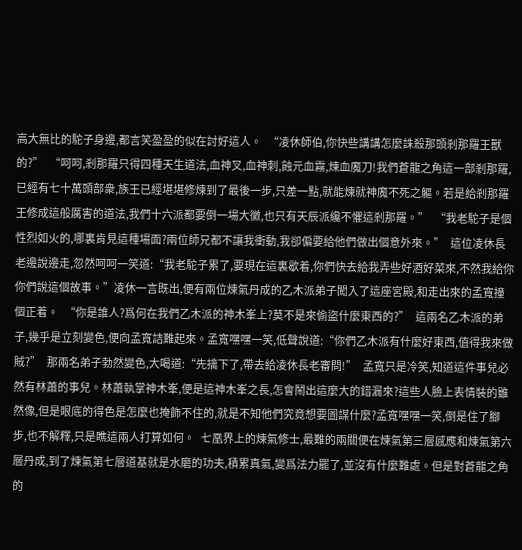高大無比的駝子身邊,都言笑盈盈的似在討好這人。   “凌休師伯,你快些講講怎麼誅殺那頭剎那羅王獸的?”   “呵呵,剎那羅只得四種天生道法,血神叉,血神刺,蝕元血霧,煉血魔刀!我們蒼龍之角這一部剎那羅,已經有七十萬頭部衆,族王已經堪堪修煉到了最後一步,只差一點,就能煉就神魔不死之軀。若是給剎那羅王修成這般厲害的道法,我們十六派都要倒一場大黴,也只有天辰派纔不懼這剎那羅。”   “我老駝子是個性烈如火的,哪裏肯見這種場面?兩位師兄都不讓我衝動,我卻偏要給他們做出個意外來。”   這位凌休長老邊說邊走,忽然呵呵一笑道:“我老駝子累了,要現在這裏歇着,你們快去給我弄些好酒好菜來,不然我給你你們說這個故事。”凌休一言既出,便有兩位煉氣丹成的乙木派弟子闖入了這座宮殿,和走出來的孟寬撞個正着。   “你是誰人?爲何在我們乙木派的神木峯上?莫不是來偷盜什麼東西的?”   這兩名乙木派的弟子,幾乎是立刻變色,便向孟寬詰難起來。孟寬嘿嘿一笑,低聲說道:“你們乙木派有什麼好東西,值得我來做賊?”   那兩名弟子勃然變色,大喝道:“先擒下了,帶去給凌休長老審問!”   孟寬只是冷笑,知道這件事兒必然有林蕭的事兒。林蕭執掌神木峯,便是這神木峯之長,怎會鬧出這麼大的錯漏來?這些人臉上表情裝的雖然像,但是眼底的得色是怎麼也掩飾不住的,就是不知他們究竟想要圖謀什麼?孟寬嘿嘿一笑,倒是住了腳步,也不解釋,只是瞧這兩人打算如何。   七凰界上的煉氣修士,最難的兩關便在煉氣第三層感應和煉氣第六層丹成,到了煉氣第七層道基就是水磨的功夫,積累真氣,變爲法力罷了,並沒有什麼難處。但是對蒼龍之角的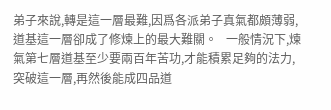弟子來說,轉是這一層最難,因爲各派弟子真氣都頗薄弱,道基這一層卻成了修煉上的最大難關。   一般情況下,煉氣第七層道基至少要兩百年苦功,才能積累足夠的法力,突破這一層,再然後能成四品道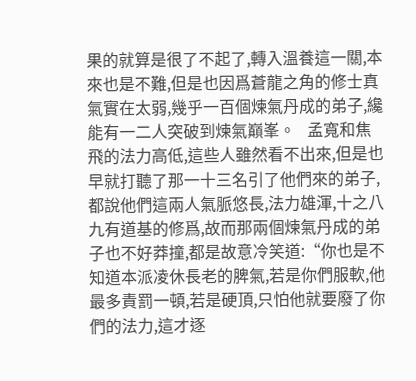果的就算是很了不起了,轉入溫養這一關,本來也是不難,但是也因爲蒼龍之角的修士真氣實在太弱,幾乎一百個煉氣丹成的弟子,纔能有一二人突破到煉氣巔峯。   孟寬和焦飛的法力高低,這些人雖然看不出來,但是也早就打聽了那一十三名引了他們來的弟子,都說他們這兩人氣脈悠長,法力雄渾,十之八九有道基的修爲,故而那兩個煉氣丹成的弟子也不好莽撞,都是故意冷笑道:“你也是不知道本派凌休長老的脾氣,若是你們服軟,他最多責罰一頓,若是硬頂,只怕他就要廢了你們的法力,這才逐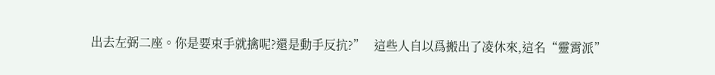出去左弼二座。你是要束手就擒呢?還是動手反抗?”   這些人自以爲搬出了凌休來,這名“靈霄派”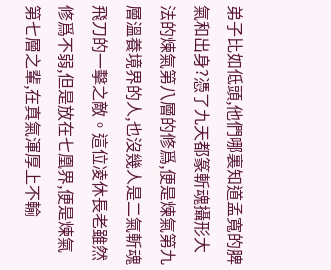弟子比如低頭,他們哪裏知道孟寬的脾氣和出身?憑了九天都篆斬魂攝形大法的煉氣第八層的修爲,便是煉氣第九層溫養境界的人,也沒幾人是二氣斬魂飛刀的一擊之敵。這位凌休長老雖然修爲不弱,但是放在七凰界,便是煉氣第七層之輩,在真氣渾厚上不輸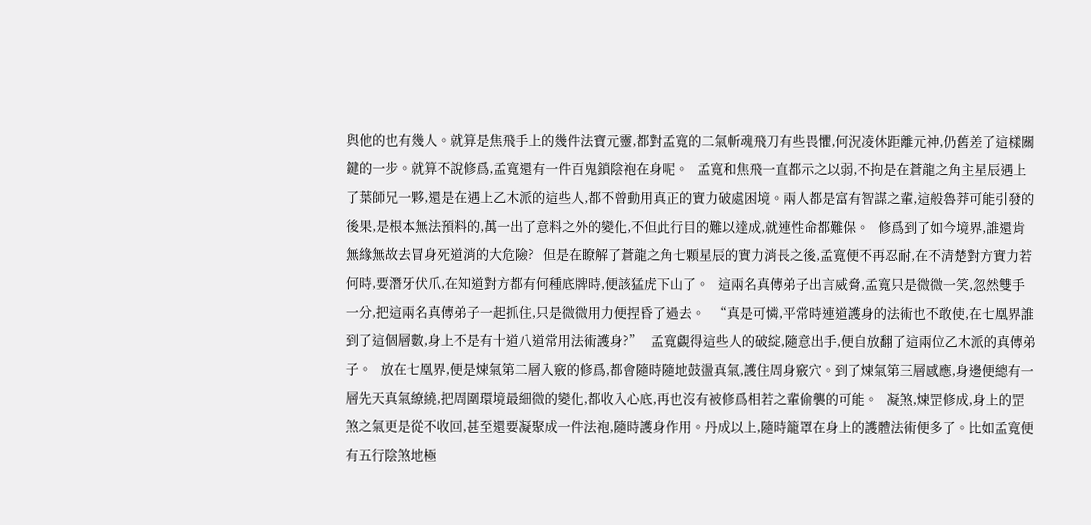與他的也有幾人。就算是焦飛手上的幾件法寶元靈,都對孟寬的二氣斬魂飛刀有些畏懼,何況凌休距離元神,仍舊差了這樣關鍵的一步。就算不說修爲,孟寬還有一件百鬼鎖陰袍在身呢。   孟寬和焦飛一直都示之以弱,不拘是在蒼龍之角主星辰遇上了葉師兄一夥,還是在遇上乙木派的這些人,都不曾動用真正的實力破處困境。兩人都是富有智謀之輩,這般魯莽可能引發的後果,是根本無法預料的,萬一出了意料之外的變化,不但此行目的難以達成,就連性命都難保。   修爲到了如今境界,誰還肯無緣無故去冒身死道消的大危險?   但是在瞭解了蒼龍之角七顆星辰的實力消長之後,孟寬便不再忍耐,在不清楚對方實力若何時,要潛牙伏爪,在知道對方都有何種底牌時,便該猛虎下山了。   這兩名真傳弟子出言威脅,孟寬只是微微一笑,忽然雙手一分,把這兩名真傳弟子一起抓住,只是微微用力便捏昏了過去。   “真是可憐,平常時連道護身的法術也不敢使,在七凰界誰到了這個層數,身上不是有十道八道常用法術護身?”   孟寬覷得這些人的破綻,隨意出手,便自放翻了這兩位乙木派的真傳弟子。   放在七凰界,便是煉氣第二層入竅的修爲,都會隨時隨地鼓盪真氣,護住周身竅穴。到了煉氣第三層感應,身邊便總有一層先天真氣繚繞,把周圍環境最細微的變化,都收入心底,再也沒有被修爲相若之輩偷襲的可能。   凝煞,煉罡修成,身上的罡煞之氣更是從不收回,甚至還要凝聚成一件法袍,隨時護身作用。丹成以上,隨時籠罩在身上的護體法術便多了。比如孟寬便有五行陰煞地極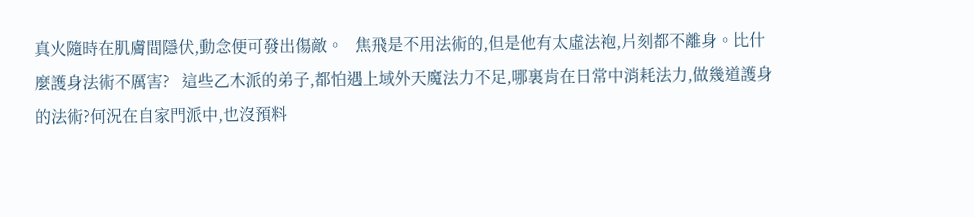真火隨時在肌膚間隱伏,動念便可發出傷敵。   焦飛是不用法術的,但是他有太虛法袍,片刻都不離身。比什麼護身法術不厲害?   這些乙木派的弟子,都怕遇上域外天魔法力不足,哪裏肯在日常中消耗法力,做幾道護身的法術?何況在自家門派中,也沒預料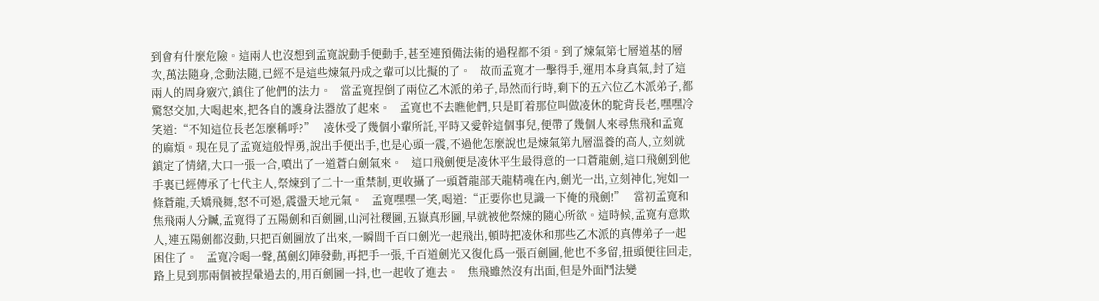到會有什麼危險。這兩人也沒想到孟寬說動手便動手,甚至連預備法術的過程都不須。到了煉氣第七層道基的層次,萬法隨身,念動法隨,已經不是這些煉氣丹成之輩可以比擬的了。   故而孟寬才一擊得手,運用本身真氣,封了這兩人的周身竅穴,鎮住了他們的法力。   當孟寬捏倒了兩位乙木派的弟子,昂然而行時,剩下的五六位乙木派弟子,都驚怒交加,大喝起來,把各自的護身法器放了起來。   孟寬也不去瞧他們,只是盯着那位叫做凌休的駝背長老,嘿嘿冷笑道:“不知這位長老怎麼稱呼?”   凌休受了幾個小輩所託,平時又愛幹這個事兒,便帶了幾個人來尋焦飛和孟寬的麻煩。現在見了孟寬這般悍勇,說出手便出手,也是心頭一震,不過他怎麼說也是煉氣第九層溫養的高人,立刻就鎮定了情緒,大口一張一合,噴出了一道蒼白劍氣來。   這口飛劍便是凌休平生最得意的一口蒼龍劍,這口飛劍到他手裏已經傳承了七代主人,祭煉到了二十一重禁制,更收攝了一頭蒼龍部天龍精魂在內,劍光一出,立刻神化,宛如一條蒼龍,夭矯飛舞,怒不可遏,震盪天地元氣。   孟寬嘿嘿一笑,喝道:“正要你也見識一下俺的飛劍!”   當初孟寬和焦飛兩人分贓,孟寬得了五陽劍和百劍圖,山河社稷圖,五嶽真形圖,早就被他祭煉的隨心所欲。這時候,孟寬有意欺人,連五陽劍都沒動,只把百劍圖放了出來,一瞬間千百口劍光一起飛出,頓時把凌休和那些乙木派的真傳弟子一起困住了。   孟寬冷喝一聲,萬劍幻陣發動,再把手一張,千百道劍光又復化爲一張百劍圖,他也不多留,扭頭便往回走,路上見到那兩個被捏暈過去的,用百劍圖一抖,也一起收了進去。   焦飛雖然沒有出面,但是外面鬥法變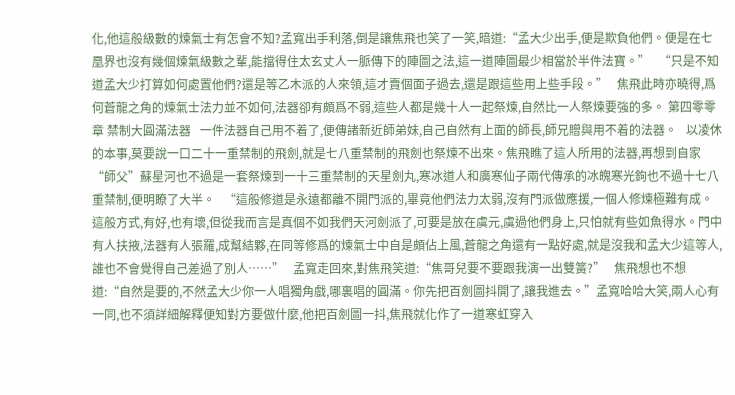化,他這般級數的煉氣士有怎會不知?孟寬出手利落,倒是讓焦飛也笑了一笑,暗道:“孟大少出手,便是欺負他們。便是在七凰界也沒有幾個煉氣級數之輩,能擋得住太玄丈人一脈傳下的陣圖之法,這一道陣圖最少相當於半件法寶。”   “只是不知道孟大少打算如何處置他們?還是等乙木派的人來領,這才賣個面子過去,還是跟這些用上些手段。”   焦飛此時亦曉得,爲何蒼龍之角的煉氣士法力並不如何,法器卻有頗爲不弱,這些人都是幾十人一起祭煉,自然比一人祭煉要強的多。 第四零零章 禁制大圓滿法器   一件法器自己用不着了,便傳諸新近師弟妹,自己自然有上面的師長,師兄贈與用不着的法器。   以凌休的本事,莫要說一口二十一重禁制的飛劍,就是七八重禁制的飛劍也祭煉不出來。焦飛瞧了這人所用的法器,再想到自家“師父”蘇星河也不過是一套祭煉到一十三重禁制的天星劍丸,寒冰道人和廣寒仙子兩代傳承的冰魄寒光鉤也不過十七八重禁制,便明瞭了大半。   “這般修道是永遠都離不開門派的,畢竟他們法力太弱,沒有門派做應援,一個人修煉極難有成。這般方式,有好,也有壞,但從我而言是真個不如我們天河劍派了,可要是放在虞元,虞過他們身上,只怕就有些如魚得水。門中有人扶掖,法器有人張羅,成幫結夥,在同等修爲的煉氣士中自是頗佔上風,蒼龍之角還有一點好處,就是沒我和孟大少這等人,誰也不會覺得自己差過了別人……”   孟寬走回來,對焦飛笑道:“焦哥兒要不要跟我演一出雙簧?”   焦飛想也不想道:“自然是要的,不然孟大少你一人唱獨角戲,哪裏唱的圓滿。你先把百劍圖抖開了,讓我進去。”孟寬哈哈大笑,兩人心有一同,也不須詳細解釋便知對方要做什麼,他把百劍圖一抖,焦飛就化作了一道寒虹穿入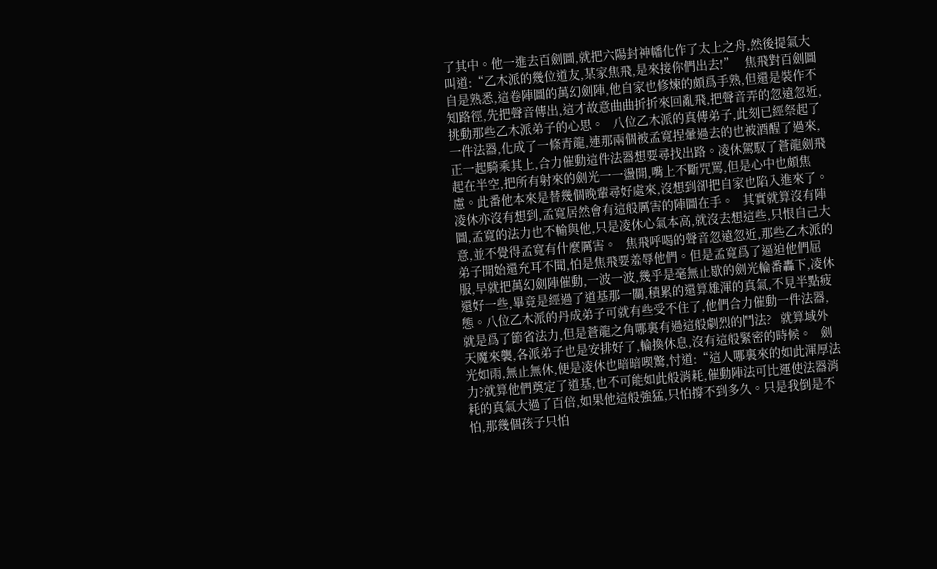了其中。他一進去百劍圖,就把六陽封神幡化作了太上之舟,然後提氣大叫道:“乙木派的幾位道友,某家焦飛,是來接你們出去!”   焦飛對百劍圖自是熟悉,這卷陣圖的萬幻劍陣,他自家也修煉的頗爲手熟,但還是裝作不知路徑,先把聲音傳出,這才故意曲曲折折來回亂飛,把聲音弄的忽遠忽近,挑動那些乙木派弟子的心思。   八位乙木派的真傳弟子,此刻已經祭起了一件法器,化成了一條青龍,連那兩個被孟寬捏暈過去的也被酒醒了過來,正一起騎乘其上,合力催動這件法器想要尋找出路。凌休駕馭了蒼龍劍飛起在半空,把所有射來的劍光一一盪開,嘴上不斷咒罵,但是心中也頗焦慮。此番他本來是替幾個晚輩尋好處來,沒想到卻把自家也陷入進來了。凌休亦沒有想到,孟寬居然會有這般厲害的陣圖在手。   其實就算沒有陣圖,孟寬的法力也不輸與他,只是凌休心氣本高,就沒去想這些,只恨自己大意,並不覺得孟寬有什麼厲害。   焦飛呼喝的聲音忽遠忽近,那些乙木派的弟子開始還充耳不聞,怕是焦飛要羞辱他們。但是孟寬爲了逼迫他們屈服,早就把萬幻劍陣催動,一波一波,幾乎是毫無止歇的劍光輪番轟下,凌休還好一些,畢竟是經過了道基那一關,積累的還算雄渾的真氣,不見半點疲態。八位乙木派的丹成弟子可就有些受不住了,他們合力催動一件法器,就是爲了節省法力,但是蒼龍之角哪裏有過這般劇烈的鬥法?   就算域外天魔來襲,各派弟子也是安排好了,輪換休息,沒有這般緊密的時候。   劍光如雨,無止無休,便是凌休也暗暗喫驚,忖道:“這人哪裏來的如此渾厚法力?就算他們奠定了道基,也不可能如此般消耗,催動陣法可比運使法器消耗的真氣大過了百倍,如果他這般強猛,只怕撐不到多久。只是我倒是不怕,那幾個孩子只怕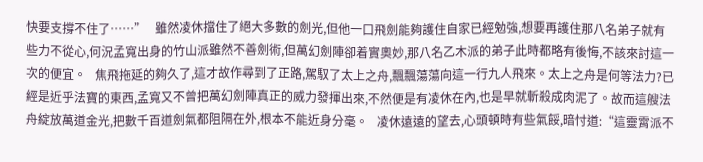快要支撐不住了……”   雖然凌休擋住了絕大多數的劍光,但他一口飛劍能夠護住自家已經勉強,想要再護住那八名弟子就有些力不從心,何況孟寬出身的竹山派雖然不善劍術,但萬幻劍陣卻着實奧妙,那八名乙木派的弟子此時都略有後悔,不該來討這一次的便宜。   焦飛拖延的夠久了,這才故作尋到了正路,駕馭了太上之舟,飄飄蕩蕩向這一行九人飛來。太上之舟是何等法力?已經是近乎法寶的東西,孟寬又不曾把萬幻劍陣真正的威力發揮出來,不然便是有凌休在內,也是早就斬殺成肉泥了。故而這艘法舟綻放萬道金光,把數千百道劍氣都阻隔在外,根本不能近身分毫。   凌休遠遠的望去,心頭頓時有些氣餒,暗忖道:“這靈霄派不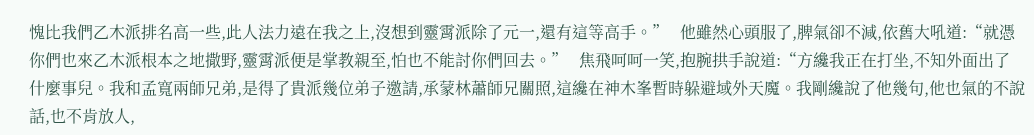愧比我們乙木派排名高一些,此人法力遠在我之上,沒想到靈霄派除了元一,還有這等高手。”   他雖然心頭服了,脾氣卻不減,依舊大吼道:“就憑你們也來乙木派根本之地撒野,靈霄派便是掌教親至,怕也不能討你們回去。”   焦飛呵呵一笑,抱腕拱手說道:“方纔我正在打坐,不知外面出了什麼事兒。我和孟寬兩師兄弟,是得了貴派幾位弟子邀請,承蒙林蕭師兄關照,這纔在神木峯暫時躲避域外天魔。我剛纔說了他幾句,他也氣的不說話,也不肯放人,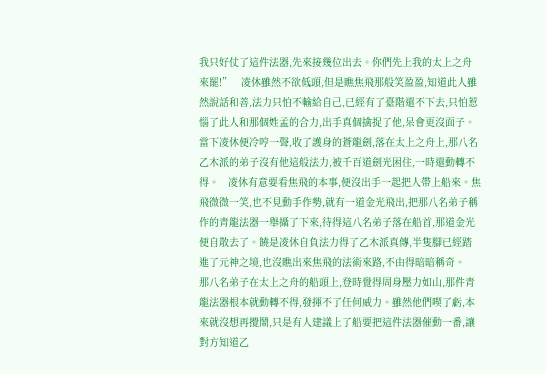我只好仗了這件法器,先來接幾位出去。你們先上我的太上之舟來罷!”   凌休雖然不欲低頭,但是瞧焦飛那般笑盈盈,知道此人雖然說話和善,法力只怕不輸給自己,已經有了臺階還不下去,只怕惹惱了此人和那個姓孟的合力,出手真個擒捉了他,呆會更沒面子。當下凌休便冷哼一聲,收了護身的蒼龍劍,落在太上之舟上,那八名乙木派的弟子沒有他這般法力,被千百道劍光困住,一時還動轉不得。   凌休有意要看焦飛的本事,便沒出手一起把人帶上船來。焦飛微微一笑,也不見動手作勢,就有一道金光飛出,把那八名弟子稱作的青龍法器一舉攝了下來,待得這八名弟子落在船首,那道金光便自散去了。饒是凌休自負法力得了乙木派真傳,半隻腳已經踏進了元神之境,也沒瞧出來焦飛的法術來路,不由得暗暗稱奇。   那八名弟子在太上之舟的船頭上,登時覺得周身壓力如山,那件青龍法器根本就動轉不得,發揮不了任何威力。雖然他們喫了虧,本來就沒想再攪鬧,只是有人建議上了船要把這件法器催動一番,讓對方知道乙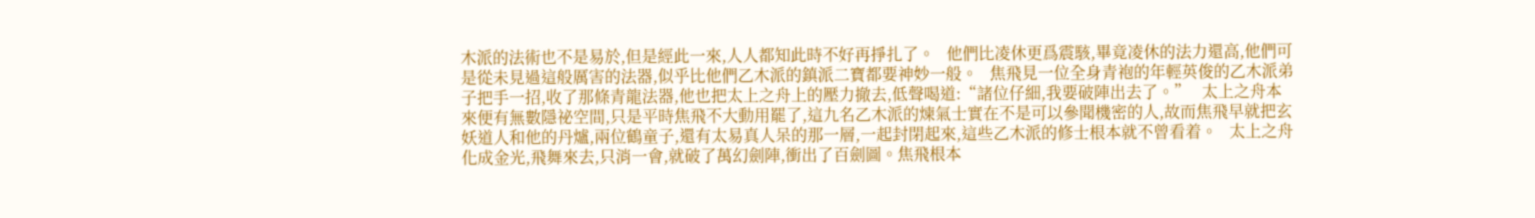木派的法術也不是易於,但是經此一來,人人都知此時不好再掙扎了。   他們比凌休更爲震駭,畢竟凌休的法力還高,他們可是從未見過這般厲害的法器,似乎比他們乙木派的鎮派二寶都要神妙一般。   焦飛見一位全身青袍的年輕英俊的乙木派弟子把手一招,收了那條青龍法器,他也把太上之舟上的壓力撤去,低聲喝道:“諸位仔細,我要破陣出去了。”   太上之舟本來便有無數隱祕空間,只是平時焦飛不大動用罷了,這九名乙木派的煉氣士實在不是可以參聞機密的人,故而焦飛早就把玄妖道人和他的丹爐,兩位鶴童子,還有太易真人呆的那一層,一起封閉起來,這些乙木派的修士根本就不曾看着。   太上之舟化成金光,飛舞來去,只消一會,就破了萬幻劍陣,衝出了百劍圖。焦飛根本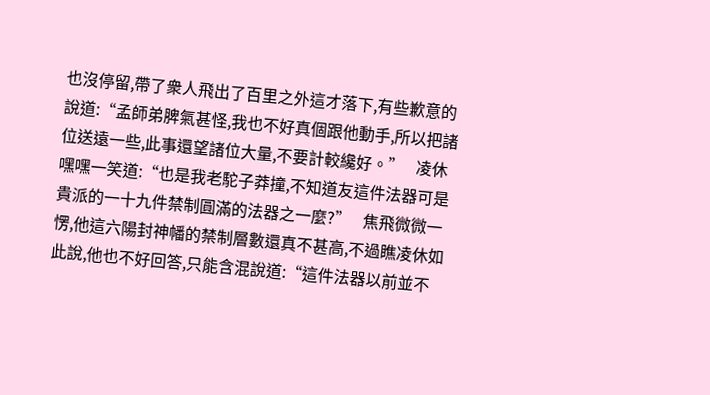也沒停留,帶了衆人飛出了百里之外這才落下,有些歉意的說道:“孟師弟脾氣甚怪,我也不好真個跟他動手,所以把諸位送遠一些,此事還望諸位大量,不要計較纔好。”   凌休嘿嘿一笑道:“也是我老駝子莽撞,不知道友這件法器可是貴派的一十九件禁制圓滿的法器之一麼?”   焦飛微微一愣,他這六陽封神幡的禁制層數還真不甚高,不過瞧凌休如此說,他也不好回答,只能含混說道:“這件法器以前並不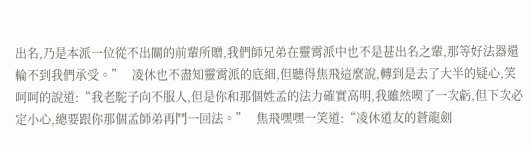出名,乃是本派一位從不出關的前輩所贈,我們師兄弟在靈霄派中也不是甚出名之輩,那等好法器還輪不到我們承受。”   凌休也不盡知靈霄派的底細,但聽得焦飛這麼說,轉到是去了大半的疑心,笑呵呵的說道:“我老駝子向不服人,但是你和那個姓孟的法力確實高明,我雖然喫了一次虧,但下次必定小心,總要跟你那個孟師弟再鬥一回法。”   焦飛嘿嘿一笑道:“凌休道友的蒼龍劍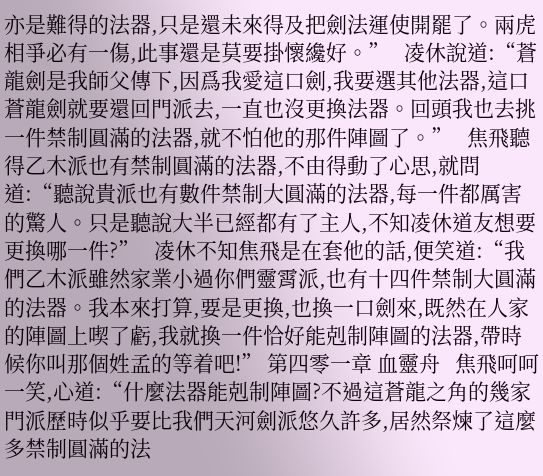亦是難得的法器,只是還未來得及把劍法運使開罷了。兩虎相爭必有一傷,此事還是莫要掛懷纔好。”   凌休說道:“蒼龍劍是我師父傳下,因爲我愛這口劍,我要選其他法器,這口蒼龍劍就要還回門派去,一直也沒更換法器。回頭我也去挑一件禁制圓滿的法器,就不怕他的那件陣圖了。”   焦飛聽得乙木派也有禁制圓滿的法器,不由得動了心思,就問道:“聽說貴派也有數件禁制大圓滿的法器,每一件都厲害的驚人。只是聽說大半已經都有了主人,不知凌休道友想要更換哪一件?”   凌休不知焦飛是在套他的話,便笑道:“我們乙木派雖然家業小過你們靈霄派,也有十四件禁制大圓滿的法器。我本來打算,要是更換,也換一口劍來,既然在人家的陣圖上喫了虧,我就換一件恰好能剋制陣圖的法器,帶時候你叫那個姓孟的等着吧!” 第四零一章 血靈舟   焦飛呵呵一笑,心道:“什麼法器能剋制陣圖?不過這蒼龍之角的幾家門派歷時似乎要比我們天河劍派悠久許多,居然祭煉了這麼多禁制圓滿的法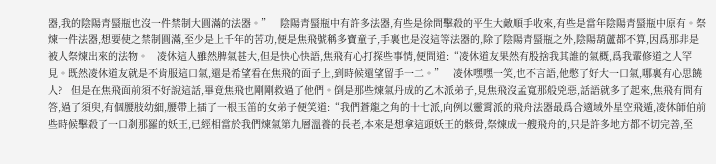器,我的陰陽青蜃瓶也沒一件禁制大圓滿的法器。”   陰陽青蜃瓶中有許多法器,有些是徐問擊殺的平生大敵順手收來,有些是當年陰陽青蜃瓶中原有。祭煉一件法器,想要使之禁制圓滿,至少是上千年的苦功,便是焦飛號稱多寶童子,手裏也是沒這等法器的,除了陰陽青蜃瓶之外,陰陽葫蘆都不算,因爲那非是被人祭煉出來的法物。   凌休這人雖然脾氣甚大,但是快心快語,焦飛有心打探些事情,便問道:“凌休道友果然有股捨我其誰的氣概,爲我輩修道之人罕見。既然凌休道友就是不肯服這口氣,還是希望看在焦飛的面子上,到時候還望留手一二。”   凌休嘿嘿一笑,也不言語,他憋了好大一口氣,哪裏有心思饒人?   但是在焦飛面前須不好說這話,畢竟焦飛也剛剛救過了他們。倒是那些煉氣丹成的乙木派弟子,見焦飛沒孟寬那般兇惡,話語就多了起來,焦飛有問有答,過了須臾,有個腰肢幼細,腰帶上插了一根玉笛的女弟子便笑道:“我們蒼龍之角的十七派,向例以靈霄派的飛舟法器最爲合適域外星空飛遁,凌休師伯前些時候擊殺了一口剎那羅的妖王,已經相當於我們煉氣第九層溫養的長老,本來是想拿這頭妖王的骸骨,祭煉成一艘飛舟的,只是許多地方都不切完善,至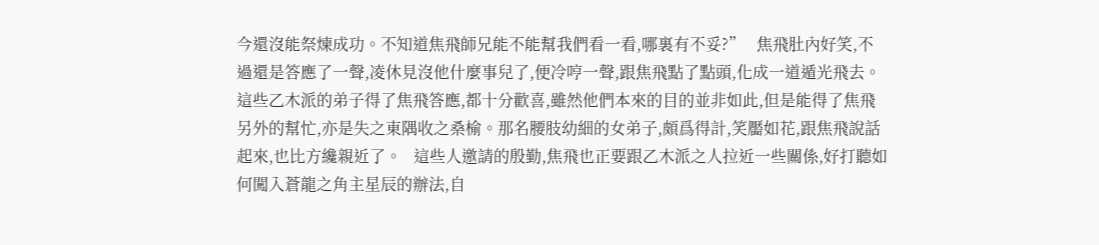今還沒能祭煉成功。不知道焦飛師兄能不能幫我們看一看,哪裏有不妥?”   焦飛肚內好笑,不過還是答應了一聲,凌休見沒他什麼事兒了,便冷哼一聲,跟焦飛點了點頭,化成一道遁光飛去。這些乙木派的弟子得了焦飛答應,都十分歡喜,雖然他們本來的目的並非如此,但是能得了焦飛另外的幫忙,亦是失之東隅收之桑榆。那名腰肢幼細的女弟子,頗爲得計,笑靨如花,跟焦飛說話起來,也比方纔親近了。   這些人邀請的殷勤,焦飛也正要跟乙木派之人拉近一些關係,好打聽如何闖入蒼龍之角主星辰的辦法,自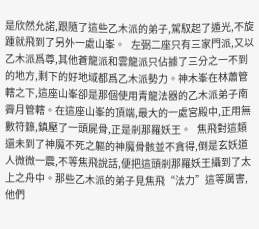是欣然允諾,跟隨了這些乙木派的弟子,駕馭起了遁光,不旋踵就飛到了另外一處山峯。   左弼二座只有三家門派,又以乙木派爲尊,其他蒼龍派和雲龍派只佔據了三分之一不到的地方,剩下的好地域都爲乙木派勢力。神木峯在林蕭管轄之下,這座山峯卻是那個使用青龍法器的乙木派弟子南霽月管轄。在這座山峯的頂端,最大的一處宮殿中,正用無數符籙,鎮壓了一頭屍骨,正是剎那羅妖王。   焦飛對這類還未到了神魔不死之軀的神魔骨骸並不貪得,倒是玄妖道人微微一震,不等焦飛說話,便把這頭剎那羅妖王攝到了太上之舟中。那些乙木派的弟子見焦飛“法力”這等厲害,他們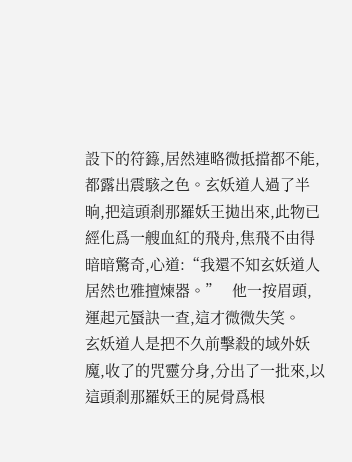設下的符籙,居然連略微抵擋都不能,都露出震駭之色。玄妖道人過了半晌,把這頭剎那羅妖王拋出來,此物已經化爲一艘血紅的飛舟,焦飛不由得暗暗驚奇,心道:“我還不知玄妖道人居然也雅擅煉器。”   他一按眉頭,運起元蜃訣一查,這才微微失笑。   玄妖道人是把不久前擊殺的域外妖魔,收了的咒靈分身,分出了一批來,以這頭剎那羅妖王的屍骨爲根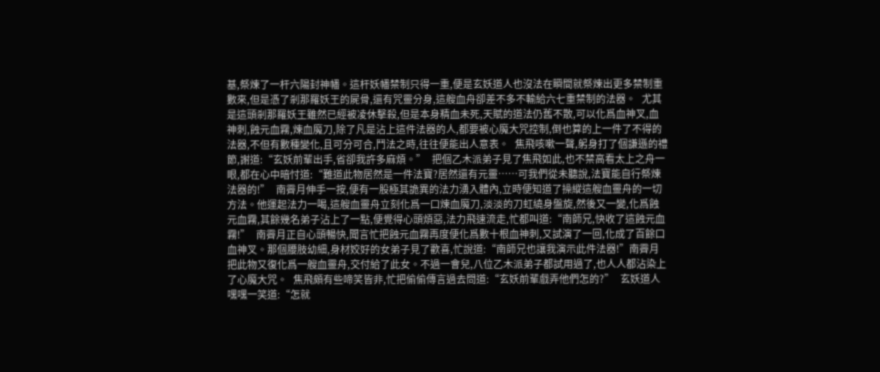基,祭煉了一杆六陽封神幡。這杆妖幡禁制只得一重,便是玄妖道人也沒法在瞬間就祭煉出更多禁制重數來,但是憑了剎那羅妖王的屍骨,還有咒靈分身,這艘血舟卻差不多不輸給六七重禁制的法器。   尤其是這頭剎那羅妖王雖然已經被凌休擊殺,但是本身精血未死,天賦的道法仍舊不散,可以化爲血神叉,血神刺,蝕元血霧,煉血魔刀,除了凡是沾上這件法器的人,都要被心魔大咒控制,倒也算的上一件了不得的法器,不但有數種變化,且可分可合,鬥法之時,往往便能出人意表。   焦飛咳嗽一聲,躬身打了個謙遜的禮節,謝道:“玄妖前輩出手,省卻我許多麻煩。”   把個乙木派弟子見了焦飛如此,也不禁高看太上之舟一眼,都在心中暗忖道:“難道此物居然是一件法寶?居然還有元靈……可我們從未聽說,法寶能自行祭煉法器的!”   南霽月伸手一按,便有一股極其詭異的法力湧入體內,立時便知道了操縱這艘血靈舟的一切方法。他運起法力一喝,這艘血靈舟立刻化爲一口煉血魔刀,淡淡的刀虹繞身盤旋,然後又一變,化爲蝕元血霧,其餘幾名弟子沾上了一點,便覺得心頭煩惡,法力飛速流走,忙都叫道:“南師兄,快收了這蝕元血霧!”   南霽月正自心頭暢快,聞言忙把蝕元血霧再度便化爲數十根血神刺,又試演了一回,化成了百餘口血神叉。那個腰肢幼細,身材姣好的女弟子見了歡喜,忙說道:“南師兄也讓我演示此件法器!”南霽月把此物又復化爲一艘血靈舟,交付給了此女。不過一會兒,八位乙木派弟子都試用過了,也人人都沾染上了心魔大咒。   焦飛頗有些啼笑皆非,忙把偷偷傳言過去問道:“玄妖前輩戲弄他們怎的?”   玄妖道人嘿嘿一笑道:“怎就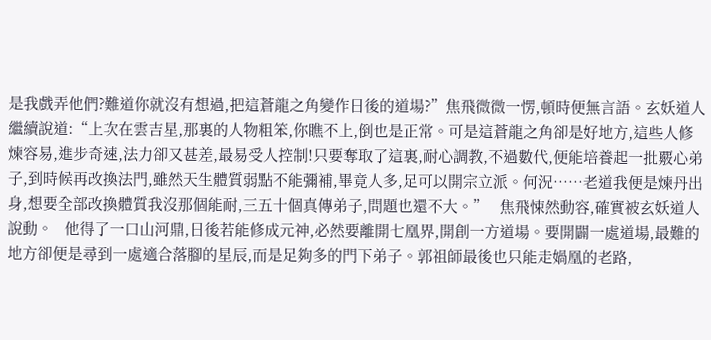是我戲弄他們?難道你就沒有想過,把這蒼龍之角變作日後的道場?”焦飛微微一愣,頓時便無言語。玄妖道人繼續說道:“上次在雲吉星,那裏的人物粗笨,你瞧不上,倒也是正常。可是這蒼龍之角卻是好地方,這些人修煉容易,進步奇速,法力卻又甚差,最易受人控制!只要奪取了這裏,耐心調教,不過數代,便能培養起一批覈心弟子,到時候再改換法門,雖然天生體質弱點不能彌補,畢竟人多,足可以開宗立派。何況……老道我便是煉丹出身,想要全部改換體質我沒那個能耐,三五十個真傳弟子,問題也還不大。”   焦飛悚然動容,確實被玄妖道人說動。   他得了一口山河鼎,日後若能修成元神,必然要離開七凰界,開創一方道場。要開闢一處道場,最難的地方卻便是尋到一處適合落腳的星辰,而是足夠多的門下弟子。郭祖師最後也只能走媧凰的老路,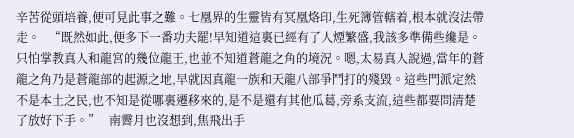辛苦從頭培養,便可見此事之難。七凰界的生靈皆有冥凰烙印,生死簿管轄着,根本就沒法帶走。   “既然如此,便多下一番功夫罷!早知道這裏已經有了人煙繁盛,我該多準備些纔是。只怕掌教真人和龍宮的幾位龍王,也並不知道蒼龍之角的境況。嗯,太易真人說過,當年的蒼龍之角乃是蒼龍部的起源之地,早就因真龍一族和天龍八部爭鬥打的殘毀。這些門派定然不是本土之民,也不知是從哪裏遷移來的,是不是還有其他瓜葛,旁系支流,這些都要問清楚了放好下手。”   南霽月也沒想到,焦飛出手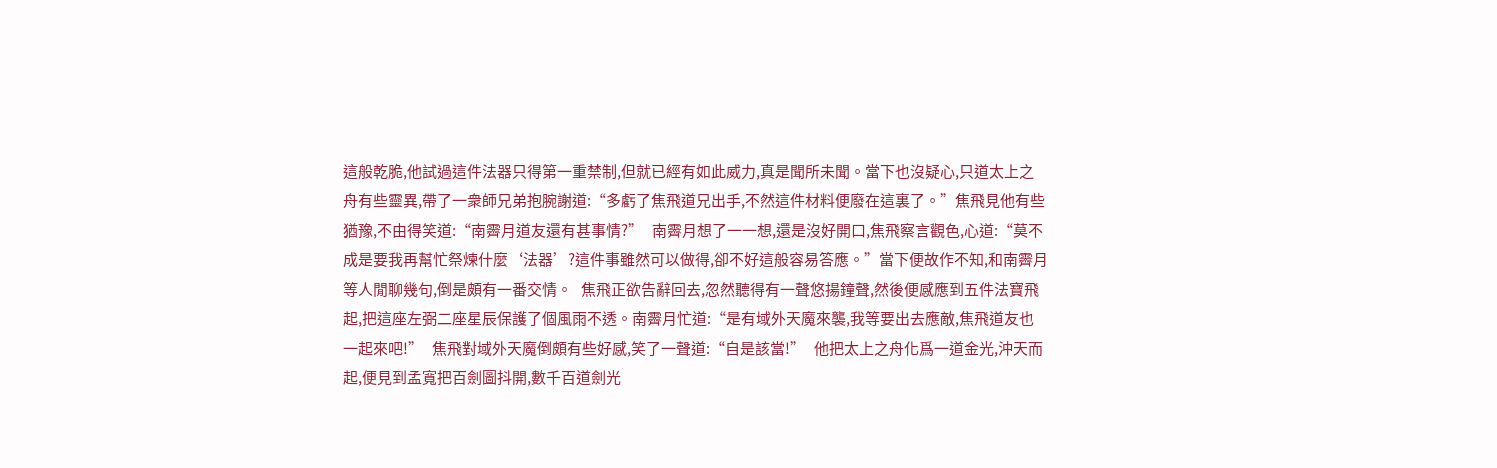這般乾脆,他試過這件法器只得第一重禁制,但就已經有如此威力,真是聞所未聞。當下也沒疑心,只道太上之舟有些靈異,帶了一衆師兄弟抱腕謝道:“多虧了焦飛道兄出手,不然這件材料便廢在這裏了。”焦飛見他有些猶豫,不由得笑道:“南霽月道友還有甚事情?”   南霽月想了一一想,還是沒好開口,焦飛察言觀色,心道:“莫不成是要我再幫忙祭煉什麼‘法器’?這件事雖然可以做得,卻不好這般容易答應。”當下便故作不知,和南霽月等人閒聊幾句,倒是頗有一番交情。   焦飛正欲告辭回去,忽然聽得有一聲悠揚鐘聲,然後便感應到五件法寶飛起,把這座左弼二座星辰保護了個風雨不透。南霽月忙道:“是有域外天魔來襲,我等要出去應敵,焦飛道友也一起來吧!”   焦飛對域外天魔倒頗有些好感,笑了一聲道:“自是該當!”   他把太上之舟化爲一道金光,沖天而起,便見到孟寬把百劍圖抖開,數千百道劍光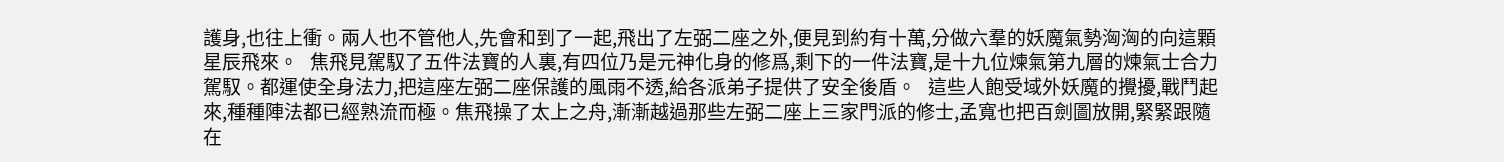護身,也往上衝。兩人也不管他人,先會和到了一起,飛出了左弼二座之外,便見到約有十萬,分做六羣的妖魔氣勢洶洶的向這顆星辰飛來。   焦飛見駕馭了五件法寶的人裏,有四位乃是元神化身的修爲,剩下的一件法寶,是十九位煉氣第九層的煉氣士合力駕馭。都運使全身法力,把這座左弼二座保護的風雨不透,給各派弟子提供了安全後盾。   這些人飽受域外妖魔的攪擾,戰鬥起來,種種陣法都已經熟流而極。焦飛操了太上之舟,漸漸越過那些左弼二座上三家門派的修士,孟寬也把百劍圖放開,緊緊跟隨在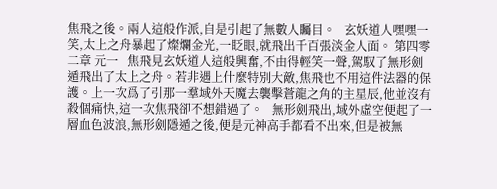焦飛之後。兩人這般作派,自是引起了無數人矚目。   玄妖道人嘿嘿一笑,太上之舟暴起了燦爛金光,一眨眼,就飛出千百張淡金人面。 第四零二章 元一   焦飛見玄妖道人這般興奮,不由得輕笑一聲,駕馭了無形劍遁飛出了太上之舟。若非遇上什麼特別大敵,焦飛也不用這件法器的保護。上一次爲了引那一羣域外天魔去襲擊蒼龍之角的主星辰,他並沒有殺個痛快,這一次焦飛卻不想錯過了。   無形劍飛出,域外虛空便起了一層血色波浪,無形劍隱遁之後,便是元神高手都看不出來,但是被無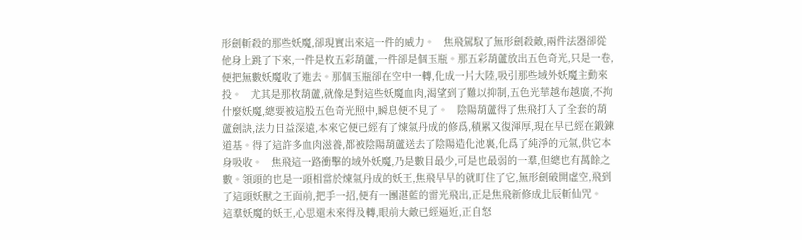形劍斬殺的那些妖魔,卻現實出來這一件的威力。   焦飛駕馭了無形劍殺敵,兩件法器卻從他身上跳了下來,一件是枚五彩葫蘆,一件卻是個玉瓶。那五彩葫蘆放出五色奇光,只是一卷,便把無數妖魔收了進去。那個玉瓶卻在空中一轉,化成一片大陸,吸引那些域外妖魔主動來投。   尤其是那枚葫蘆,就像是對這些妖魔血肉,渴望到了難以抑制,五色光華越布越廣,不拘什麼妖魔,總要被這股五色奇光照中,瞬息便不見了。   陰陽葫蘆得了焦飛打入了全套的葫蘆劍訣,法力日益深遠,本來它便已經有了煉氣丹成的修爲,積累又復渾厚,現在早已經在鍛鍊道基。得了這許多血肉滋養,都被陰陽葫蘆送去了陰陽造化池裏,化爲了純淨的元氣,供它本身吸收。   焦飛這一路衝擊的域外妖魔,乃是數目最少,可是也最弱的一羣,但總也有萬餘之數。領頭的也是一頭相當於煉氣丹成的妖王,焦飛早早的就盯住了它,無形劍破開虛空,飛到了這頭妖獸之王面前,把手一招,便有一團湛藍的雷光飛出,正是焦飛新修成北辰斬仙咒。   這羣妖魔的妖王,心思還未來得及轉,眼前大敵已經逼近,正自怒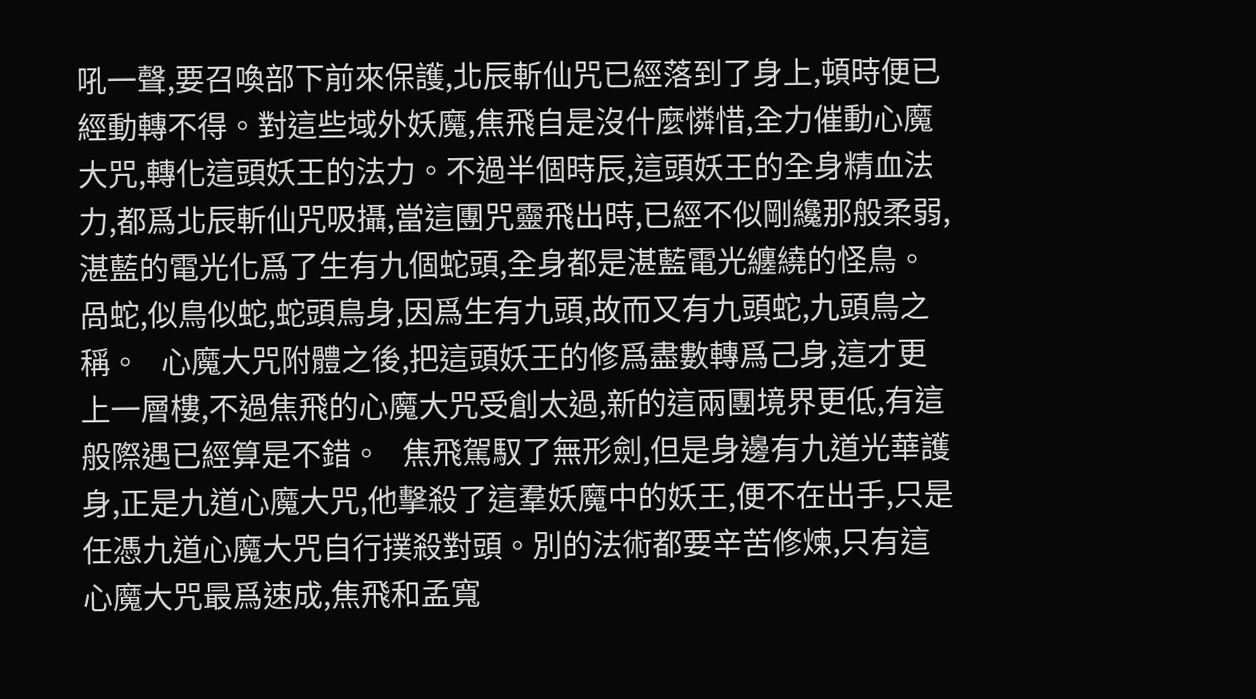吼一聲,要召喚部下前來保護,北辰斬仙咒已經落到了身上,頓時便已經動轉不得。對這些域外妖魔,焦飛自是沒什麼憐惜,全力催動心魔大咒,轉化這頭妖王的法力。不過半個時辰,這頭妖王的全身精血法力,都爲北辰斬仙咒吸攝,當這團咒靈飛出時,已經不似剛纔那般柔弱,湛藍的電光化爲了生有九個蛇頭,全身都是湛藍電光纏繞的怪鳥。   咼蛇,似鳥似蛇,蛇頭鳥身,因爲生有九頭,故而又有九頭蛇,九頭鳥之稱。   心魔大咒附體之後,把這頭妖王的修爲盡數轉爲己身,這才更上一層樓,不過焦飛的心魔大咒受創太過,新的這兩團境界更低,有這般際遇已經算是不錯。   焦飛駕馭了無形劍,但是身邊有九道光華護身,正是九道心魔大咒,他擊殺了這羣妖魔中的妖王,便不在出手,只是任憑九道心魔大咒自行撲殺對頭。別的法術都要辛苦修煉,只有這心魔大咒最爲速成,焦飛和孟寬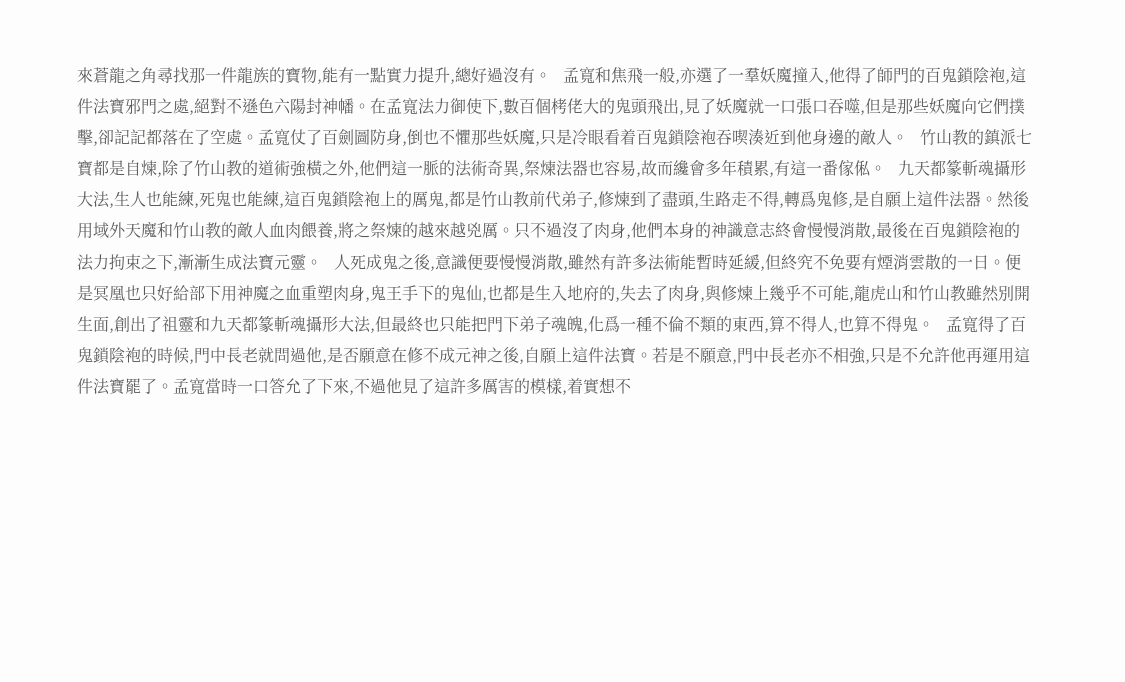來蒼龍之角尋找那一件龍族的寶物,能有一點實力提升,總好過沒有。   孟寬和焦飛一般,亦選了一羣妖魔撞入,他得了師門的百鬼鎖陰袍,這件法寶邪門之處,絕對不遜色六陽封神幡。在孟寬法力御使下,數百個栲佬大的鬼頭飛出,見了妖魔就一口張口吞噬,但是那些妖魔向它們撲擊,卻記記都落在了空處。孟寬仗了百劍圖防身,倒也不懼那些妖魔,只是冷眼看着百鬼鎖陰袍吞喫湊近到他身邊的敵人。   竹山教的鎮派七寶都是自煉,除了竹山教的道術強橫之外,他們這一脈的法術奇異,祭煉法器也容易,故而纔會多年積累,有這一番傢俬。   九天都篆斬魂攝形大法,生人也能練,死鬼也能練,這百鬼鎖陰袍上的厲鬼,都是竹山教前代弟子,修煉到了盡頭,生路走不得,轉爲鬼修,是自願上這件法器。然後用域外天魔和竹山教的敵人血肉餵養,將之祭煉的越來越兇厲。只不過沒了肉身,他們本身的神識意志終會慢慢消散,最後在百鬼鎖陰袍的法力拘束之下,漸漸生成法寶元靈。   人死成鬼之後,意識便要慢慢消散,雖然有許多法術能暫時延緩,但終究不免要有煙消雲散的一日。便是冥凰也只好給部下用神魔之血重塑肉身,鬼王手下的鬼仙,也都是生入地府的,失去了肉身,與修煉上幾乎不可能,龍虎山和竹山教雖然別開生面,創出了祖靈和九天都篆斬魂攝形大法,但最終也只能把門下弟子魂魄,化爲一種不倫不類的東西,算不得人,也算不得鬼。   孟寬得了百鬼鎖陰袍的時候,門中長老就問過他,是否願意在修不成元神之後,自願上這件法寶。若是不願意,門中長老亦不相強,只是不允許他再運用這件法寶罷了。孟寬當時一口答允了下來,不過他見了這許多厲害的模樣,着實想不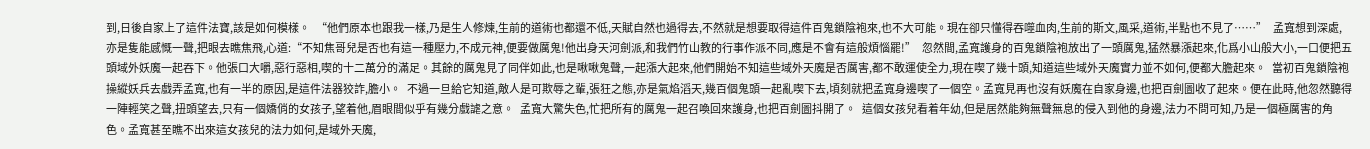到,日後自家上了這件法寶,該是如何模樣。   “他們原本也跟我一樣,乃是生人修煉,生前的道術也都還不低,天賦自然也過得去,不然就是想要取得這件百鬼鎖陰袍來,也不大可能。現在卻只懂得吞噬血肉,生前的斯文,風采,道術,半點也不見了……”   孟寬想到深處,亦是隻能感慨一聲,把眼去瞧焦飛,心道:“不知焦哥兒是否也有這一種壓力,不成元神,便要做厲鬼!他出身天河劍派,和我們竹山教的行事作派不同,應是不會有這般煩惱罷!”   忽然間,孟寬護身的百鬼鎖陰袍放出了一頭厲鬼,猛然暴漲起來,化爲小山般大小,一口便把五頭域外妖魔一起吞下。他張口大嚼,惡行惡相,喫的十二萬分的滿足。其餘的厲鬼見了同伴如此,也是啾啾鬼聲,一起漲大起來,他們開始不知這些域外天魔是否厲害,都不敢運使全力,現在喫了幾十頭,知道這些域外天魔實力並不如何,便都大膽起來。   當初百鬼鎖陰袍操縱妖兵去戲弄孟寬,也有一半的原因,是這件法器狡詐,膽小。   不過一旦給它知道,敵人是可欺辱之輩,張狂之態,亦是氣焰滔天,幾百個鬼頭一起亂喫下去,頃刻就把孟寬身邊喫了一個空。孟寬見再也沒有妖魔在自家身邊,也把百劍圖收了起來。便在此時,他忽然聽得一陣輕笑之聲,扭頭望去,只有一個嬌俏的女孩子,望着他,眉眼間似乎有幾分戲謔之意。   孟寬大驚失色,忙把所有的厲鬼一起召喚回來護身,也把百劍圖抖開了。   這個女孩兒看着年幼,但是居然能夠無聲無息的侵入到他的身邊,法力不問可知,乃是一個極厲害的角色。孟寬甚至瞧不出來這女孩兒的法力如何,是域外天魔,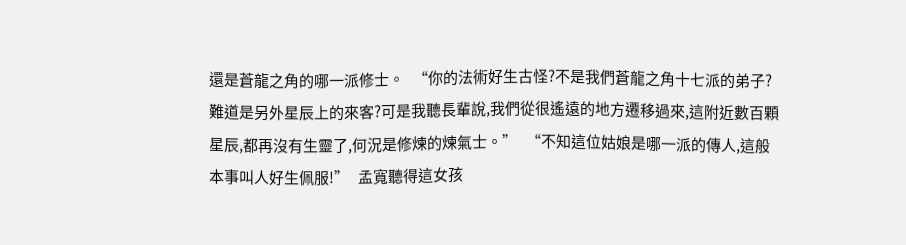還是蒼龍之角的哪一派修士。   “你的法術好生古怪?不是我們蒼龍之角十七派的弟子?難道是另外星辰上的來客?可是我聽長輩說,我們從很遙遠的地方遷移過來,這附近數百顆星辰,都再沒有生靈了,何況是修煉的煉氣士。”   “不知這位姑娘是哪一派的傳人,這般本事叫人好生佩服!”   孟寬聽得這女孩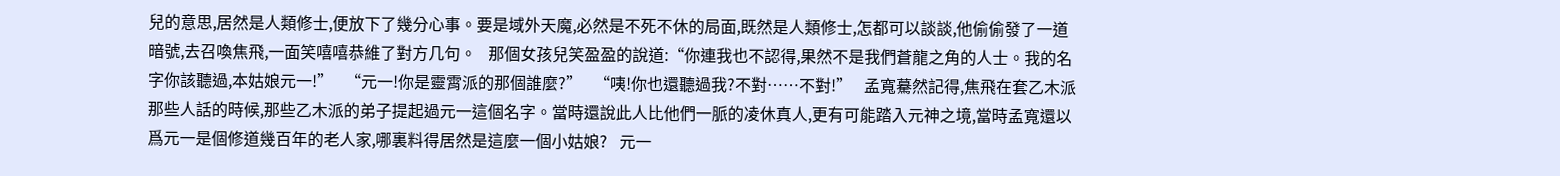兒的意思,居然是人類修士,便放下了幾分心事。要是域外天魔,必然是不死不休的局面,既然是人類修士,怎都可以談談,他偷偷發了一道暗號,去召喚焦飛,一面笑嘻嘻恭維了對方几句。   那個女孩兒笑盈盈的說道:“你連我也不認得,果然不是我們蒼龍之角的人士。我的名字你該聽過,本姑娘元一!”   “元一!你是靈霄派的那個誰麼?”   “咦!你也還聽過我?不對……不對!”   孟寬驀然記得,焦飛在套乙木派那些人話的時候,那些乙木派的弟子提起過元一這個名字。當時還說此人比他們一脈的凌休真人,更有可能踏入元神之境,當時孟寬還以爲元一是個修道幾百年的老人家,哪裏料得居然是這麼一個小姑娘?   元一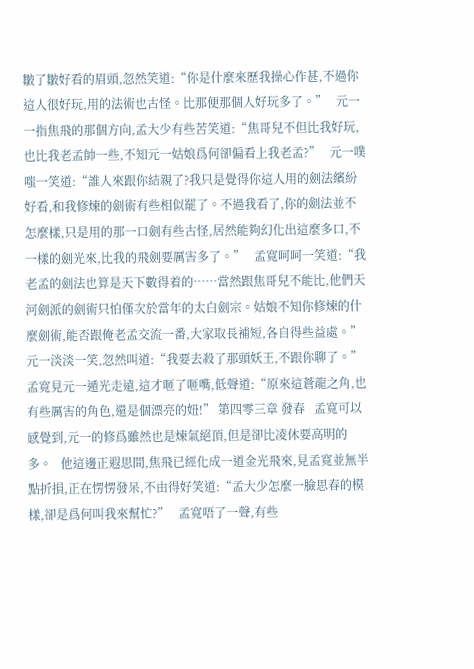皺了皺好看的眉頭,忽然笑道:“你是什麼來歷我操心作甚,不過你這人很好玩,用的法術也古怪。比那便那個人好玩多了。”   元一一指焦飛的那個方向,孟大少有些苦笑道:“焦哥兒不但比我好玩,也比我老孟帥一些,不知元一姑娘爲何卻偏看上我老孟?”   元一噗嗤一笑道:“誰人來跟你結親了?我只是覺得你這人用的劍法繽紛好看,和我修煉的劍術有些相似罷了。不過我看了,你的劍法並不怎麼樣,只是用的那一口劍有些古怪,居然能夠幻化出這麼多口,不一樣的劍光來,比我的飛劍要厲害多了。”   孟寬呵呵一笑道:“我老孟的劍法也算是天下數得着的……當然跟焦哥兒不能比,他們天河劍派的劍術只怕僅次於當年的太白劍宗。姑娘不知你修煉的什麼劍術,能否跟俺老孟交流一番,大家取長補短,各自得些益處。”   元一淡淡一笑,忽然叫道:“我要去殺了那頭妖王,不跟你聊了。”   孟寬見元一遁光走遠,這才咂了咂嘴,低聲道:“原來這蒼龍之角,也有些厲害的角色,還是個漂亮的妞!” 第四零三章 發春   孟寬可以感覺到,元一的修爲雖然也是煉氣絕頂,但是卻比凌休要高明的多。   他這邊正遐思間,焦飛已經化成一道金光飛來,見孟寬並無半點折損,正在愣愣發呆,不由得好笑道:“孟大少怎麼一臉思春的模樣,卻是爲何叫我來幫忙?”   孟寬唔了一聲,有些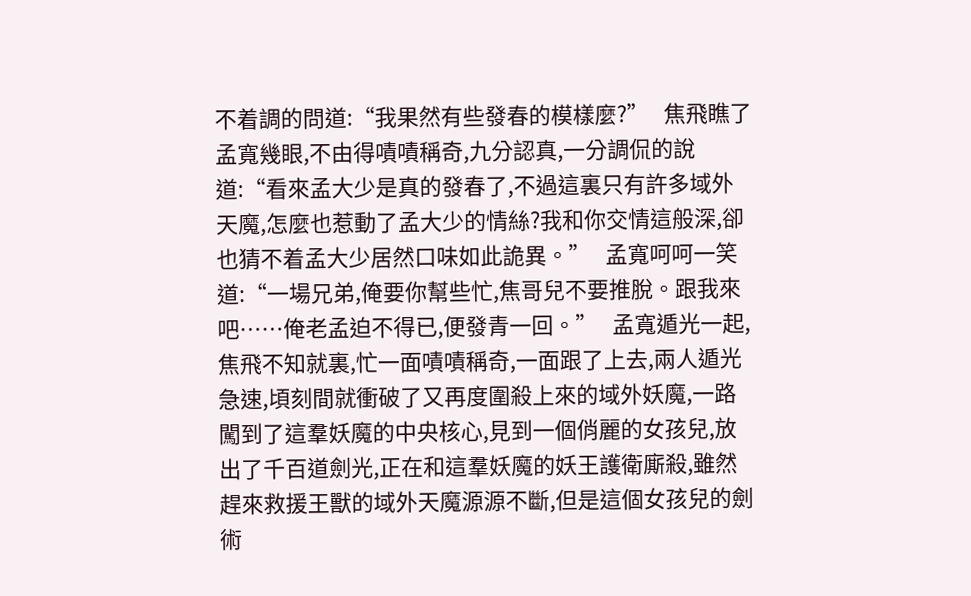不着調的問道:“我果然有些發春的模樣麼?”   焦飛瞧了孟寬幾眼,不由得嘖嘖稱奇,九分認真,一分調侃的說道:“看來孟大少是真的發春了,不過這裏只有許多域外天魔,怎麼也惹動了孟大少的情絲?我和你交情這般深,卻也猜不着孟大少居然口味如此詭異。”   孟寬呵呵一笑道:“一場兄弟,俺要你幫些忙,焦哥兒不要推脫。跟我來吧……俺老孟迫不得已,便發青一回。”   孟寬遁光一起,焦飛不知就裏,忙一面嘖嘖稱奇,一面跟了上去,兩人遁光急速,頃刻間就衝破了又再度圍殺上來的域外妖魔,一路闖到了這羣妖魔的中央核心,見到一個俏麗的女孩兒,放出了千百道劍光,正在和這羣妖魔的妖王護衛廝殺,雖然趕來救援王獸的域外天魔源源不斷,但是這個女孩兒的劍術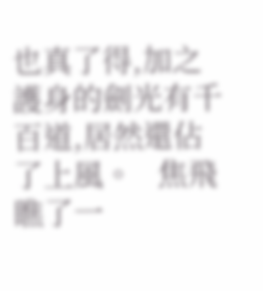也真了得,加之護身的劍光有千百道,居然還佔了上風。   焦飛瞧了一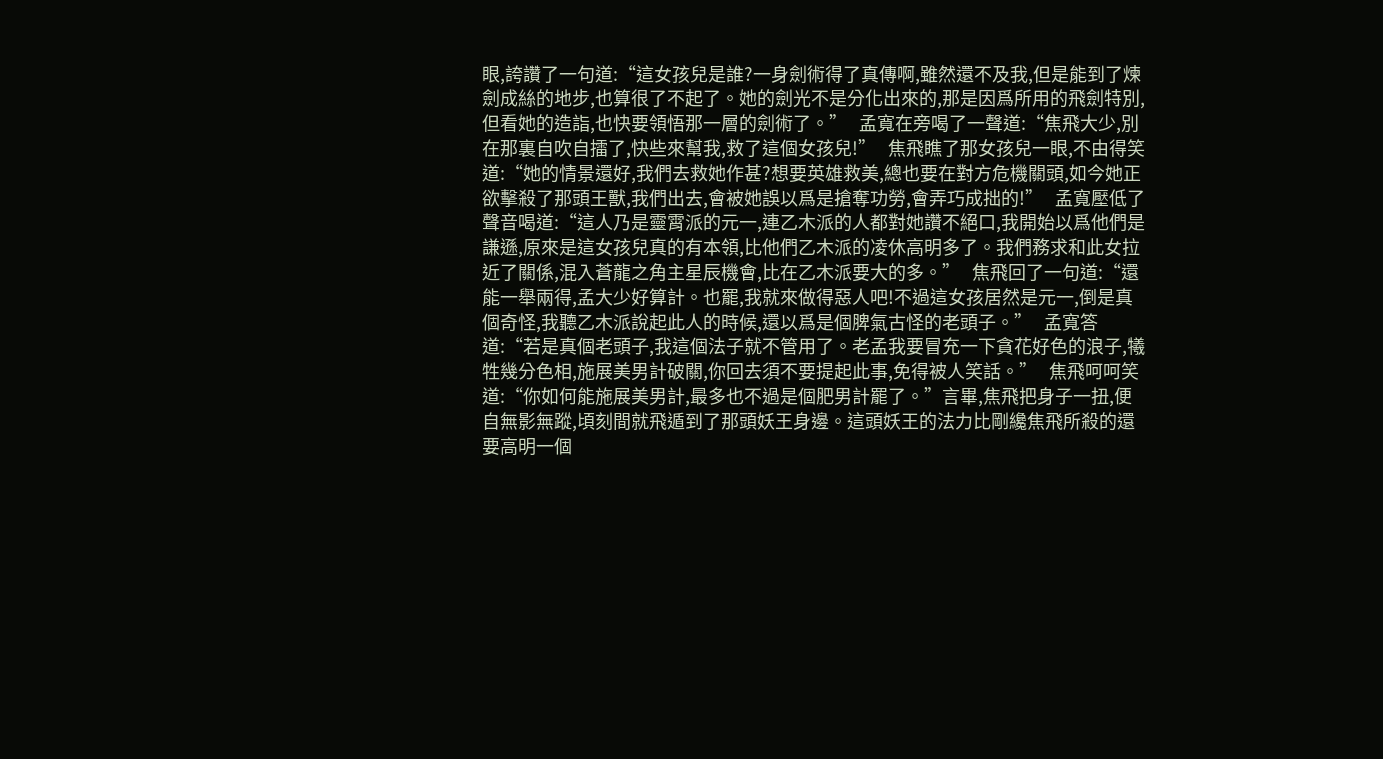眼,誇讚了一句道:“這女孩兒是誰?一身劍術得了真傳啊,雖然還不及我,但是能到了煉劍成絲的地步,也算很了不起了。她的劍光不是分化出來的,那是因爲所用的飛劍特別,但看她的造詣,也快要領悟那一層的劍術了。”   孟寬在旁喝了一聲道:“焦飛大少,別在那裏自吹自擂了,快些來幫我,救了這個女孩兒!”   焦飛瞧了那女孩兒一眼,不由得笑道:“她的情景還好,我們去救她作甚?想要英雄救美,總也要在對方危機關頭,如今她正欲擊殺了那頭王獸,我們出去,會被她誤以爲是搶奪功勞,會弄巧成拙的!”   孟寬壓低了聲音喝道:“這人乃是靈霄派的元一,連乙木派的人都對她讚不絕口,我開始以爲他們是謙遜,原來是這女孩兒真的有本領,比他們乙木派的凌休高明多了。我們務求和此女拉近了關係,混入蒼龍之角主星辰機會,比在乙木派要大的多。”   焦飛回了一句道:“還能一舉兩得,孟大少好算計。也罷,我就來做得惡人吧!不過這女孩居然是元一,倒是真個奇怪,我聽乙木派說起此人的時候,還以爲是個脾氣古怪的老頭子。”   孟寬答道:“若是真個老頭子,我這個法子就不管用了。老孟我要冒充一下貪花好色的浪子,犧牲幾分色相,施展美男計破關,你回去須不要提起此事,免得被人笑話。”   焦飛呵呵笑道:“你如何能施展美男計,最多也不過是個肥男計罷了。”言畢,焦飛把身子一扭,便自無影無蹤,頃刻間就飛遁到了那頭妖王身邊。這頭妖王的法力比剛纔焦飛所殺的還要高明一個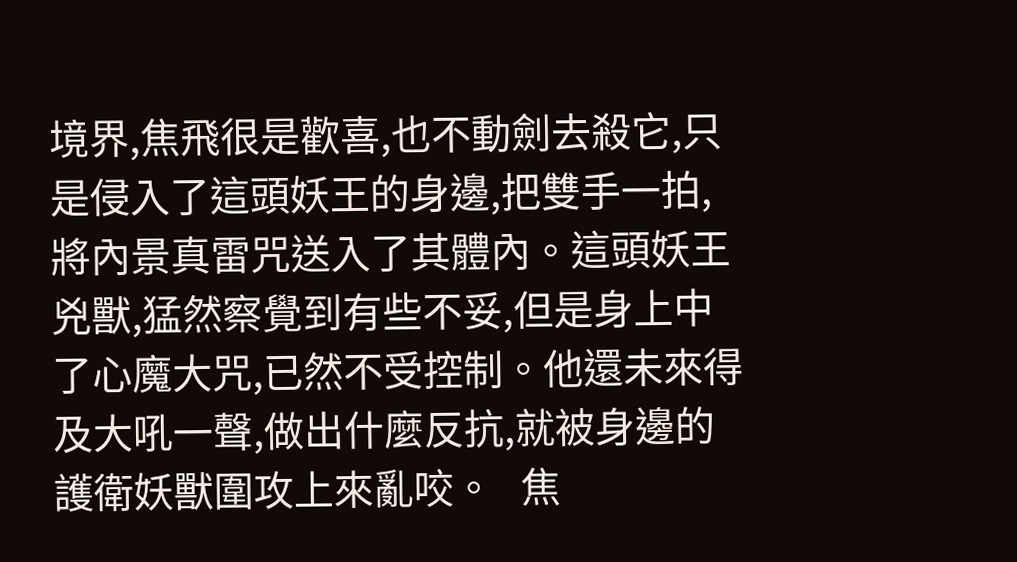境界,焦飛很是歡喜,也不動劍去殺它,只是侵入了這頭妖王的身邊,把雙手一拍,將內景真雷咒送入了其體內。這頭妖王兇獸,猛然察覺到有些不妥,但是身上中了心魔大咒,已然不受控制。他還未來得及大吼一聲,做出什麼反抗,就被身邊的護衛妖獸圍攻上來亂咬。   焦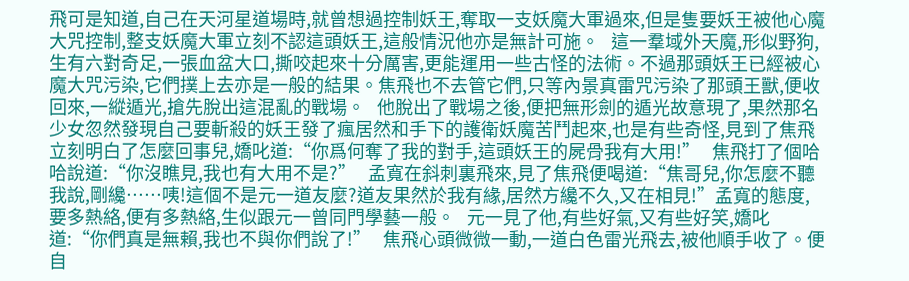飛可是知道,自己在天河星道場時,就曾想過控制妖王,奪取一支妖魔大軍過來,但是隻要妖王被他心魔大咒控制,整支妖魔大軍立刻不認這頭妖王,這般情況他亦是無計可施。   這一羣域外天魔,形似野狗,生有六對奇足,一張血盆大口,撕咬起來十分厲害,更能運用一些古怪的法術。不過那頭妖王已經被心魔大咒污染,它們撲上去亦是一般的結果。焦飛也不去管它們,只等內景真雷咒污染了那頭王獸,便收回來,一縱遁光,搶先脫出這混亂的戰場。   他脫出了戰場之後,便把無形劍的遁光故意現了,果然那名少女忽然發現自己要斬殺的妖王發了瘋居然和手下的護衛妖魔苦鬥起來,也是有些奇怪,見到了焦飛立刻明白了怎麼回事兒,嬌叱道:“你爲何奪了我的對手,這頭妖王的屍骨我有大用!”   焦飛打了個哈哈說道:“你沒瞧見,我也有大用不是?”   孟寬在斜刺裏飛來,見了焦飛便喝道:“焦哥兒,你怎麼不聽我說,剛纔……咦!這個不是元一道友麼?道友果然於我有緣,居然方纔不久,又在相見!”孟寬的態度,要多熱絡,便有多熱絡,生似跟元一曾同門學藝一般。   元一見了他,有些好氣,又有些好笑,嬌叱道:“你們真是無賴,我也不與你們說了!”   焦飛心頭微微一動,一道白色雷光飛去,被他順手收了。便自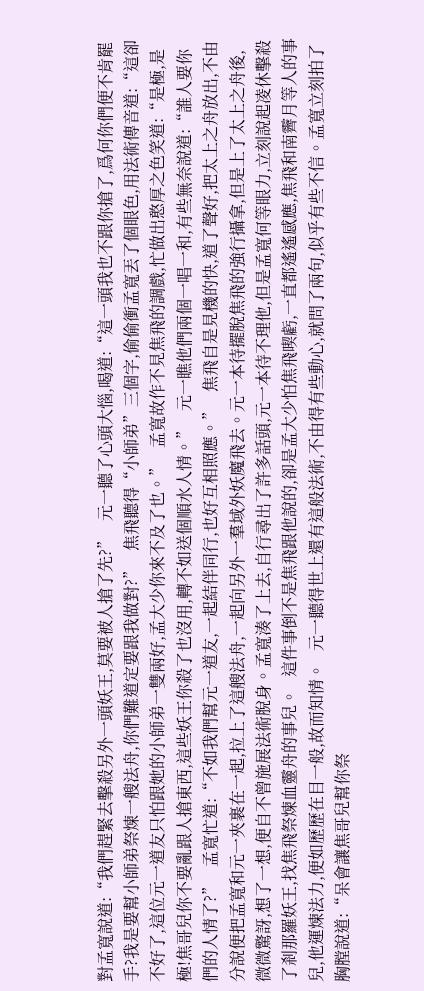對孟寬說道:“我們趕緊去擊殺另外一頭妖王,莫要被人搶了先?”   元一聽了心頭大惱,喝道:“這一頭我也不跟你搶了,爲何你們便不肯罷手?我是要幫小師弟祭煉一艘法舟,你們難道定要跟我做對?”   焦飛聽得“小師弟”三個字,偷偷衝孟寬丟了個眼色,用法術傳音道:“這卻不好了,這位元一道友只怕跟她的小師弟一雙兩好,孟大少你來不及了也。”   孟寬故作不見焦飛的調戲,忙做出憨厚之色笑道:“是極,是極!焦哥兒你不要亂跟人搶東西,這些妖王你殺了也沒用,轉不如送個順水人情。”   元一瞧他們兩個一唱一和,有些無奈說道:“誰人要你們的人情了?”   孟寬忙道:“不如我們幫元一道友,一起結伴同行,也好互相照應。”   焦飛自是見機的快,道了聲好,把太上之舟放出,不由分說便把孟寬和元一夾裹在一起,拉上了這艘法舟,一起向另外一羣域外妖魔飛去。元一本待擺脫焦飛的強行攝拿,但是上了太上之舟後,微微驚訝,想了一想,便自不曾施展法術脫身。孟寬湊了上去,自行尋出了許多話頭,元一本待不理他,但是孟寬何等眼力,立刻說起凌休擊殺了剎那羅妖王,找焦飛祭煉血靈舟的事兒。   這件事倒不是焦飛跟他說的,卻是孟大少怕焦飛喫虧,一直都遙遙感應,焦飛和南霽月等人的事兒,他運煉法力,便如歷歷在目一般,故而知情。   元一聽得世上還有這般法術,不由得有些動心,就問了兩句,似乎有些不信。孟寬立刻拍了胸膛說道:“呆會讓焦哥兒幫你祭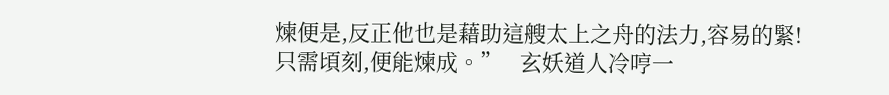煉便是,反正他也是藉助這艘太上之舟的法力,容易的緊!只需頃刻,便能煉成。”   玄妖道人冷哼一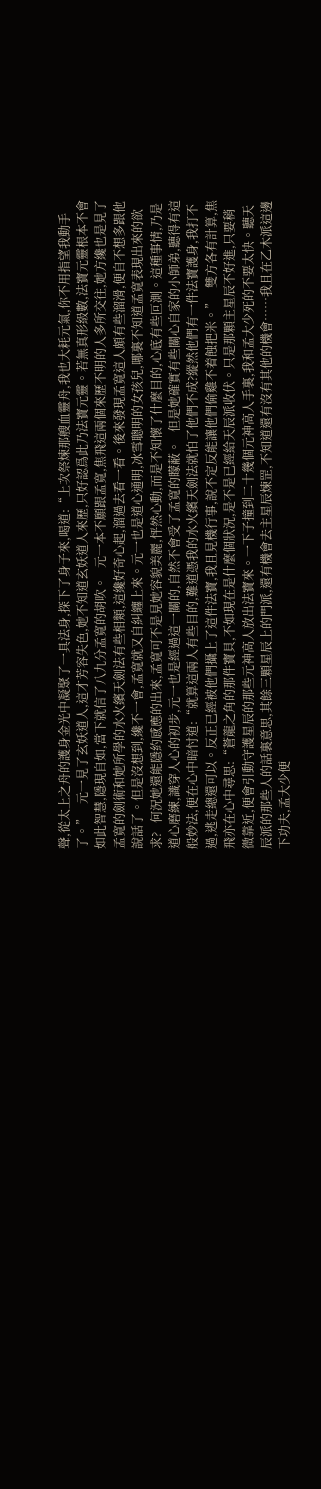聲,從太上之舟的護身金光中凝聚了一具法身,探下了身子來,喝道:“上次祭煉那艘血靈舟,我也大耗元氣,你不用指望我動手了。”   元一見了玄妖道人,這才芳容失色,她不知道玄妖道人來歷,只好認爲此乃法寶元靈。若無真形級數,法寶元靈根本不會如此智慧,隱現自如,當下就信了八九分孟寬的胡吹。   元一本不願跟孟寬,焦飛這兩個來歷不明的人多所交往,她方纔也是見了孟寬的劍術和她所學的水火繽天劍法有些相類,這纔好奇心起,溜過去看一看。後來發現孟寬這人頗有些溜滑,便自不想多跟他說話了。但是沒想到,纔不一會,孟寬就又自糾纏上來。元一也是道心通明,冰雪聰明的女孩兒,哪裏不知道孟寬表現出來的欲求?   何況她還能隱約感應的出來,孟寬可不是見她容貌美麗,怦然心動,而是不知懷了什麼目的,心底有些叵測。這種事情,乃是道心磨練,識穿人心的初步,元一也是經過這一關的,自然不會受了孟寬的矇蔽。   但是她確實有些關心自家的小師弟,聽得有這般妙法,便在心中暗忖道:“就算這兩人有些目的,難道憑我的水火繽天劍法就怕了他們不成?縱然他們有一件法寶護身,我打不過,逃走總還可以。反正已經被他們攝上了這件法寶,我且見機行事,說不定反能讓他們偷雞不着蝕把米。”   雙方各有計算,焦飛亦在心中尋思:“蒼龍之角的那件寶貝,不如現在是什麼個狀況,是不是已經給天辰派收伏。只是那顆主星辰不好進,只要稍微靠近,便會引動守護星辰的那些元神高人放出法寶來。一下子撞到二十幾個元神高人手裏,我和孟大少死的不要太快。聽天辰派的那些人的話裏意思,其餘三顆星辰上的門派,還有機會去主星辰煉罡,不知道還有沒有其他的機會……我且在乙木派這邊下功夫,孟大少便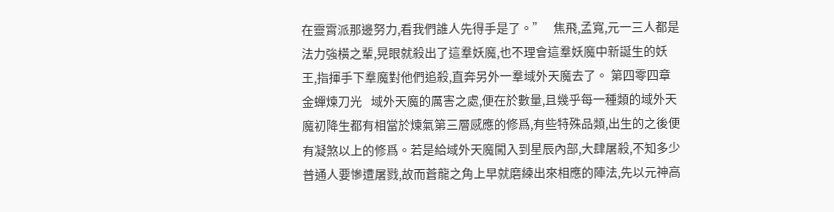在靈霄派那邊努力,看我們誰人先得手是了。”   焦飛,孟寬,元一三人都是法力強橫之輩,晃眼就殺出了這羣妖魔,也不理會這羣妖魔中新誕生的妖王,指揮手下羣魔對他們追殺,直奔另外一羣域外天魔去了。 第四零四章 金蟬煉刀光   域外天魔的厲害之處,便在於數量,且幾乎每一種類的域外天魔初降生都有相當於煉氣第三層感應的修爲,有些特殊品類,出生的之後便有凝煞以上的修爲。若是給域外天魔闖入到星辰內部,大肆屠殺,不知多少普通人要慘遭屠戮,故而蒼龍之角上早就磨練出來相應的陣法,先以元神高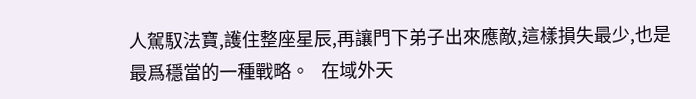人駕馭法寶,護住整座星辰,再讓門下弟子出來應敵,這樣損失最少,也是最爲穩當的一種戰略。   在域外天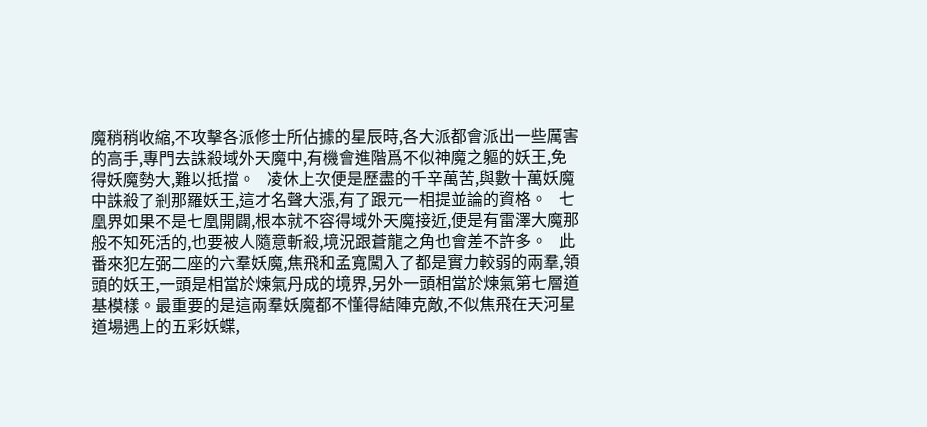魔稍稍收縮,不攻擊各派修士所佔據的星辰時,各大派都會派出一些厲害的高手,專門去誅殺域外天魔中,有機會進階爲不似神魔之軀的妖王,免得妖魔勢大,難以抵擋。   凌休上次便是歷盡的千辛萬苦,與數十萬妖魔中誅殺了剎那羅妖王,這才名聲大漲,有了跟元一相提並論的資格。   七凰界如果不是七凰開闢,根本就不容得域外天魔接近,便是有雷澤大魔那般不知死活的,也要被人隨意斬殺,境況跟蒼龍之角也會差不許多。   此番來犯左弼二座的六羣妖魔,焦飛和孟寬闖入了都是實力較弱的兩羣,領頭的妖王,一頭是相當於煉氣丹成的境界,另外一頭相當於煉氣第七層道基模樣。最重要的是這兩羣妖魔都不懂得結陣克敵,不似焦飛在天河星道場遇上的五彩妖蝶,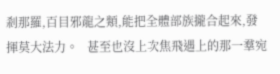剎那羅,百目邪龍之類,能把全體部族攏合起來,發揮莫大法力。   甚至也沒上次焦飛遇上的那一羣宛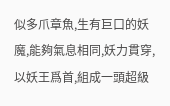似多爪章魚,生有巨口的妖魔,能夠氣息相同,妖力貫穿,以妖王爲首,組成一頭超級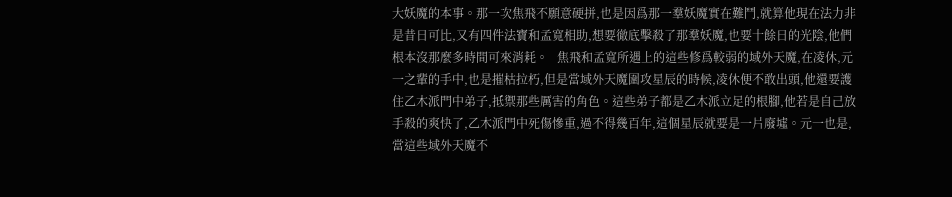大妖魔的本事。那一次焦飛不願意硬拼,也是因爲那一羣妖魔實在難鬥,就算他現在法力非是昔日可比,又有四件法寶和孟寬相助,想要徹底擊殺了那羣妖魔,也要十餘日的光陰,他們根本沒那麼多時間可來消耗。   焦飛和孟寬所遇上的這些修爲較弱的域外天魔,在凌休,元一之輩的手中,也是摧枯拉朽,但是當域外天魔圍攻星辰的時候,凌休便不敢出頭,他還要護住乙木派門中弟子,抵禦那些厲害的角色。這些弟子都是乙木派立足的根腳,他若是自己放手殺的爽快了,乙木派門中死傷慘重,過不得幾百年,這個星辰就要是一片廢墟。元一也是,當這些域外天魔不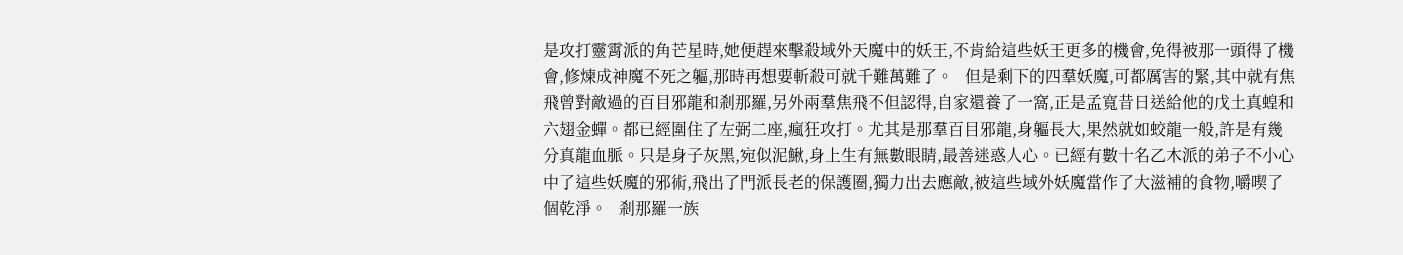是攻打靈霄派的角芒星時,她便趕來擊殺域外天魔中的妖王,不肯給這些妖王更多的機會,免得被那一頭得了機會,修煉成神魔不死之軀,那時再想要斬殺可就千難萬難了。   但是剩下的四羣妖魔,可都厲害的緊,其中就有焦飛曾對敵過的百目邪龍和剎那羅,另外兩羣焦飛不但認得,自家還養了一窩,正是孟寬昔日送給他的戊土真蝗和六翅金蟬。都已經圍住了左弼二座,瘋狂攻打。尤其是那羣百目邪龍,身軀長大,果然就如蛟龍一般,許是有幾分真龍血脈。只是身子灰黑,宛似泥鰍,身上生有無數眼睛,最善迷惑人心。已經有數十名乙木派的弟子不小心中了這些妖魔的邪術,飛出了門派長老的保護圈,獨力出去應敵,被這些域外妖魔當作了大滋補的食物,嚼喫了個乾淨。   剎那羅一族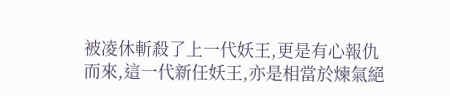被凌休斬殺了上一代妖王,更是有心報仇而來,這一代新任妖王,亦是相當於煉氣絕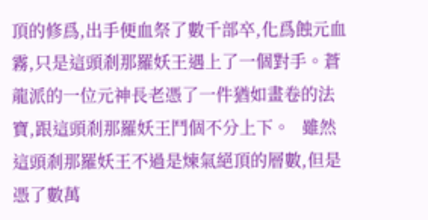頂的修爲,出手便血祭了數千部卒,化爲蝕元血霧,只是這頭剎那羅妖王遇上了一個對手。蒼龍派的一位元神長老憑了一件猶如畫卷的法寶,跟這頭剎那羅妖王鬥個不分上下。   雖然這頭剎那羅妖王不過是煉氣絕頂的層數,但是憑了數萬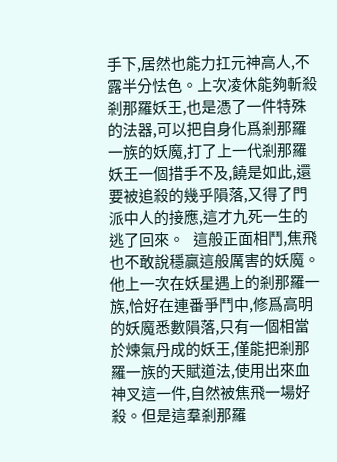手下,居然也能力扛元神高人,不露半分怯色。上次凌休能夠斬殺剎那羅妖王,也是憑了一件特殊的法器,可以把自身化爲剎那羅一族的妖魔,打了上一代剎那羅妖王一個措手不及,饒是如此,還要被追殺的幾乎隕落,又得了門派中人的接應,這才九死一生的逃了回來。   這般正面相鬥,焦飛也不敢說穩贏這般厲害的妖魔。   他上一次在妖星遇上的剎那羅一族,恰好在連番爭鬥中,修爲高明的妖魔悉數隕落,只有一個相當於煉氣丹成的妖王,僅能把剎那羅一族的天賦道法,使用出來血神叉這一件,自然被焦飛一場好殺。但是這羣剎那羅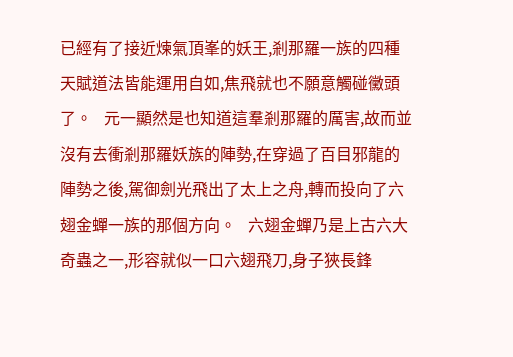已經有了接近煉氣頂峯的妖王,剎那羅一族的四種天賦道法皆能運用自如,焦飛就也不願意觸碰黴頭了。   元一顯然是也知道這羣剎那羅的厲害,故而並沒有去衝剎那羅妖族的陣勢,在穿過了百目邪龍的陣勢之後,駕御劍光飛出了太上之舟,轉而投向了六翅金蟬一族的那個方向。   六翅金蟬乃是上古六大奇蟲之一,形容就似一口六翅飛刀,身子狹長鋒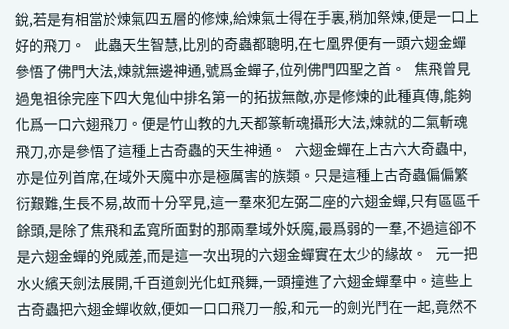銳,若是有相當於煉氣四五層的修煉,給煉氣士得在手裏,稍加祭煉,便是一口上好的飛刀。   此蟲天生智慧,比別的奇蟲都聰明,在七凰界便有一頭六翅金蟬參悟了佛門大法,煉就無邊神通,號爲金蟬子,位列佛門四聖之首。   焦飛曾見過鬼祖徐完座下四大鬼仙中排名第一的拓拔無敵,亦是修煉的此種真傳,能夠化爲一口六翅飛刀。便是竹山教的九天都篆斬魂攝形大法,煉就的二氣斬魂飛刀,亦是參悟了這種上古奇蟲的天生神通。   六翅金蟬在上古六大奇蟲中,亦是位列首席,在域外天魔中亦是極厲害的族類。只是這種上古奇蟲偏偏繁衍艱難,生長不易,故而十分罕見,這一羣來犯左弼二座的六翅金蟬,只有區區千餘頭,是除了焦飛和孟寬所面對的那兩羣域外妖魔,最爲弱的一羣,不過這卻不是六翅金蟬的兇威差,而是這一次出現的六翅金蟬實在太少的緣故。   元一把水火繽天劍法展開,千百道劍光化虹飛舞,一頭撞進了六翅金蟬羣中。這些上古奇蟲把六翅金蟬收斂,便如一口口飛刀一般,和元一的劍光鬥在一起,竟然不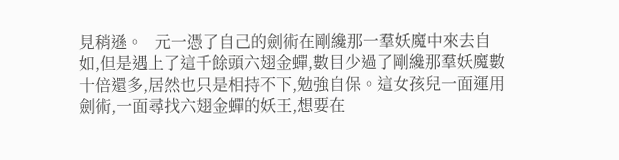見稍遜。   元一憑了自己的劍術在剛纔那一羣妖魔中來去自如,但是遇上了這千餘頭六翅金蟬,數目少過了剛纔那羣妖魔數十倍還多,居然也只是相持不下,勉強自保。這女孩兒一面運用劍術,一面尋找六翅金蟬的妖王,想要在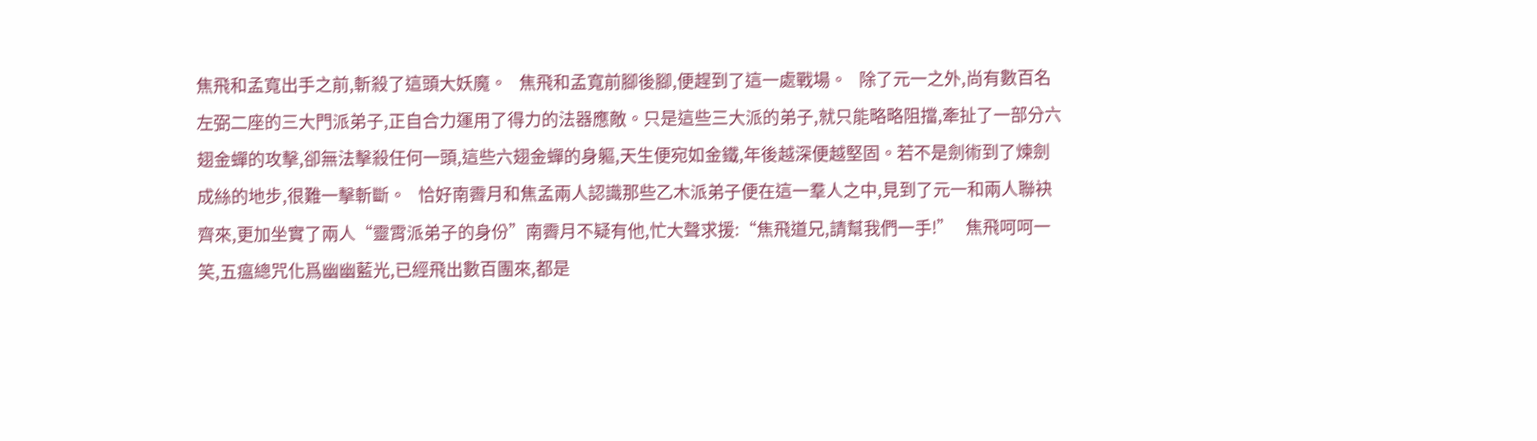焦飛和孟寬出手之前,斬殺了這頭大妖魔。   焦飛和孟寬前腳後腳,便趕到了這一處戰場。   除了元一之外,尚有數百名左弼二座的三大門派弟子,正自合力運用了得力的法器應敵。只是這些三大派的弟子,就只能略略阻擋,牽扯了一部分六翅金蟬的攻擊,卻無法擊殺任何一頭,這些六翅金蟬的身軀,天生便宛如金鐵,年後越深便越堅固。若不是劍術到了煉劍成絲的地步,很難一擊斬斷。   恰好南霽月和焦孟兩人認識那些乙木派弟子便在這一羣人之中,見到了元一和兩人聯袂齊來,更加坐實了兩人“靈霄派弟子的身份”南霽月不疑有他,忙大聲求援:“焦飛道兄,請幫我們一手!”   焦飛呵呵一笑,五瘟總咒化爲幽幽藍光,已經飛出數百團來,都是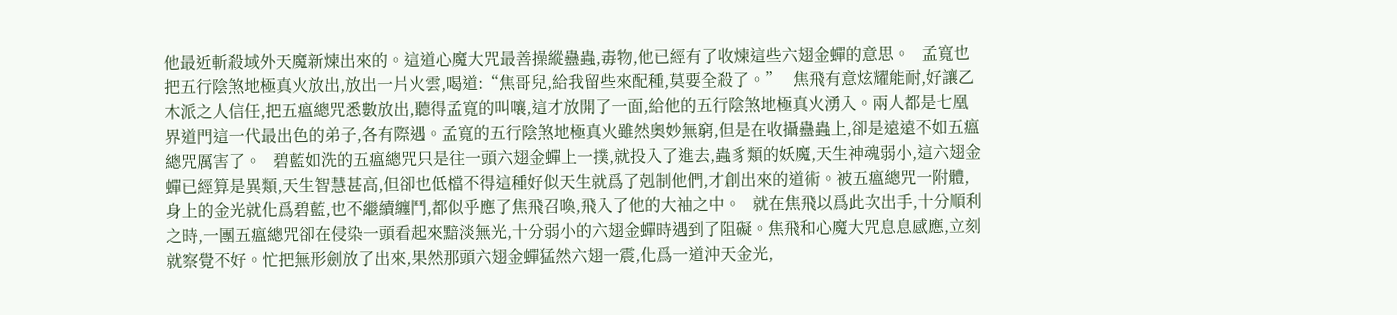他最近斬殺域外天魔新煉出來的。這道心魔大咒最善操縱蠱蟲,毒物,他已經有了收煉這些六翅金蟬的意思。   孟寬也把五行陰煞地極真火放出,放出一片火雲,喝道:“焦哥兒,給我留些來配種,莫要全殺了。”   焦飛有意炫耀能耐,好讓乙木派之人信任,把五瘟總咒悉數放出,聽得孟寬的叫嚷,這才放開了一面,給他的五行陰煞地極真火湧入。兩人都是七凰界道門這一代最出色的弟子,各有際遇。孟寬的五行陰煞地極真火雖然奧妙無窮,但是在收攝蠱蟲上,卻是遠遠不如五瘟總咒厲害了。   碧藍如洗的五瘟總咒只是往一頭六翅金蟬上一撲,就投入了進去,蟲豸類的妖魔,天生神魂弱小,這六翅金蟬已經算是異類,天生智慧甚高,但卻也低檔不得這種好似天生就爲了剋制他們,才創出來的道術。被五瘟總咒一附體,身上的金光就化爲碧藍,也不繼續纏鬥,都似乎應了焦飛召喚,飛入了他的大袖之中。   就在焦飛以爲此次出手,十分順利之時,一團五瘟總咒卻在侵染一頭看起來黯淡無光,十分弱小的六翅金蟬時遇到了阻礙。焦飛和心魔大咒息息感應,立刻就察覺不好。忙把無形劍放了出來,果然那頭六翅金蟬猛然六翅一震,化爲一道沖天金光,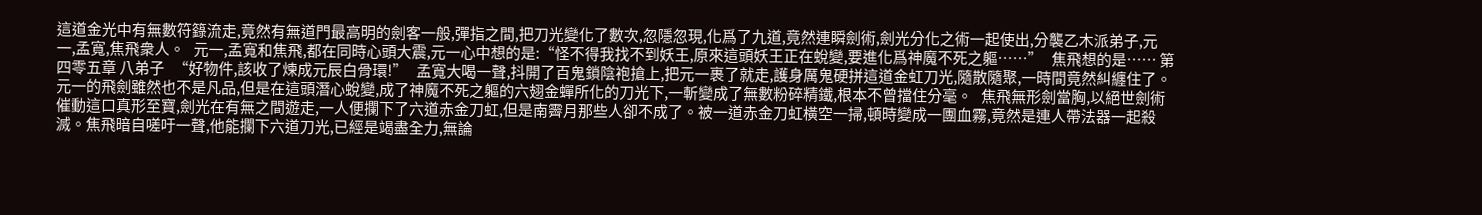這道金光中有無數符籙流走,竟然有無道門最高明的劍客一般,彈指之間,把刀光變化了數次,忽隱忽現,化爲了九道,竟然連瞬劍術,劍光分化之術一起使出,分襲乙木派弟子,元一,孟寬,焦飛衆人。   元一,孟寬和焦飛,都在同時心頭大震,元一心中想的是:“怪不得我找不到妖王,原來這頭妖王正在蛻變,要進化爲神魔不死之軀……”   焦飛想的是…… 第四零五章 八弟子   “好物件,該收了煉成元辰白骨環!”   孟寬大喝一聲,抖開了百鬼鎖陰袍搶上,把元一裹了就走,護身厲鬼硬拼這道金虹刀光,隨散隨聚,一時間竟然糾纏住了。元一的飛劍雖然也不是凡品,但是在這頭潛心蛻變,成了神魔不死之軀的六翅金蟬所化的刀光下,一斬變成了無數粉碎精鐵,根本不曾擋住分毫。   焦飛無形劍當胸,以絕世劍術催動這口真形至寶,劍光在有無之間遊走,一人便攔下了六道赤金刀虹,但是南霽月那些人卻不成了。被一道赤金刀虹橫空一掃,頓時變成一團血霧,竟然是連人帶法器一起殺滅。焦飛暗自嗟吁一聲,他能攔下六道刀光,已經是竭盡全力,無論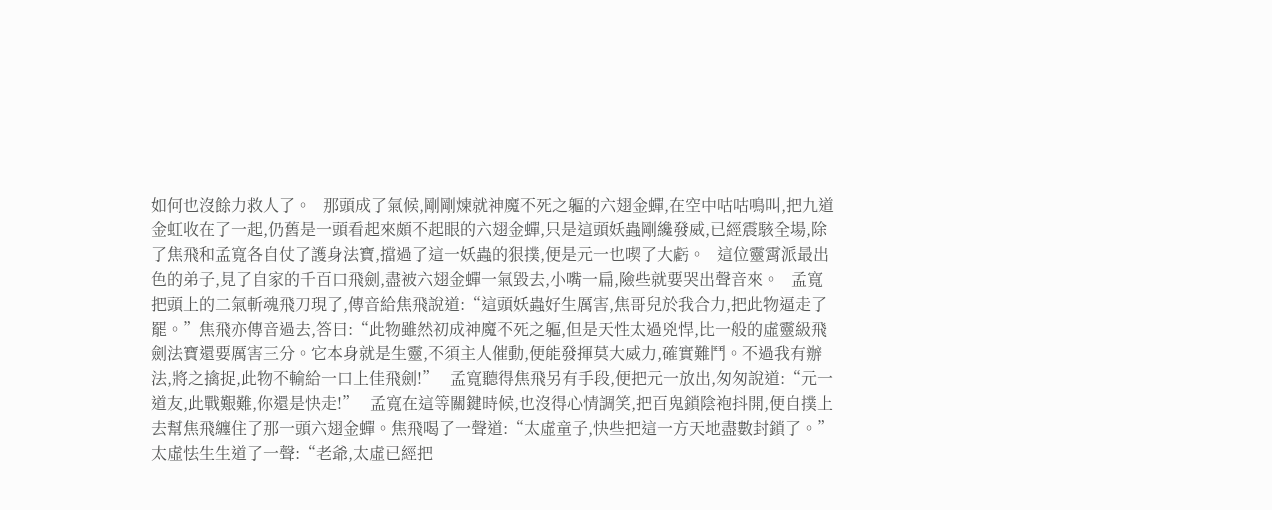如何也沒餘力救人了。   那頭成了氣候,剛剛煉就神魔不死之軀的六翅金蟬,在空中咕咕鳴叫,把九道金虹收在了一起,仍舊是一頭看起來頗不起眼的六翅金蟬,只是這頭妖蟲剛纔發威,已經震駭全場,除了焦飛和孟寬各自仗了護身法寶,擋過了這一妖蟲的狠撲,便是元一也喫了大虧。   這位靈霄派最出色的弟子,見了自家的千百口飛劍,盡被六翅金蟬一氣毀去,小嘴一扁,險些就要哭出聲音來。   孟寬把頭上的二氣斬魂飛刀現了,傳音給焦飛說道:“這頭妖蟲好生厲害,焦哥兒於我合力,把此物逼走了罷。”焦飛亦傳音過去,答曰:“此物雖然初成神魔不死之軀,但是天性太過兇悍,比一般的虛靈級飛劍法寶還要厲害三分。它本身就是生靈,不須主人催動,便能發揮莫大威力,確實難鬥。不過我有辦法,將之擒捉,此物不輸給一口上佳飛劍!”   孟寬聽得焦飛另有手段,便把元一放出,匆匆說道:“元一道友,此戰艱難,你還是快走!”   孟寬在這等關鍵時候,也沒得心情調笑,把百鬼鎖陰袍抖開,便自撲上去幫焦飛纏住了那一頭六翅金蟬。焦飛喝了一聲道:“太虛童子,快些把這一方天地盡數封鎖了。”太虛怯生生道了一聲:“老爺,太虛已經把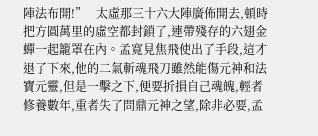陣法布開!”   太虛那三十六大陣廣佈開去,頓時把方圓萬里的虛空都封鎖了,連帶殘存的六翅金蟬一起籠罩在內。孟寬見焦飛使出了手段,這才退了下來,他的二氣斬魂飛刀雖然能傷元神和法寶元靈,但是一擊之下,便要折損自己魂魄,輕者修養數年,重者失了問鼎元神之望,除非必要,孟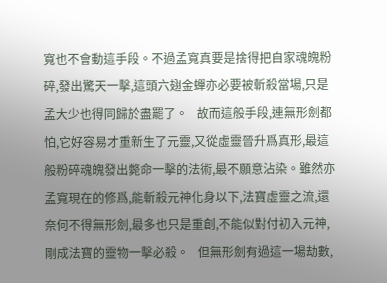寬也不會動這手段。不過孟寬真要是捨得把自家魂魄粉碎,發出驚天一擊,這頭六翅金蟬亦必要被斬殺當場,只是孟大少也得同歸於盡罷了。   故而這般手段,連無形劍都怕,它好容易才重新生了元靈,又從虛靈晉升爲真形,最這般粉碎魂魄發出斃命一擊的法術,最不願意沾染。雖然亦孟寬現在的修爲,能斬殺元神化身以下,法寶虛靈之流,還奈何不得無形劍,最多也只是重創,不能似對付初入元神,剛成法寶的靈物一擊必殺。   但無形劍有過這一場劫數,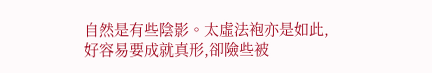自然是有些陰影。太虛法袍亦是如此,好容易要成就真形,卻險些被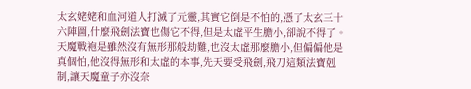太玄姥姥和血河道人打滅了元靈,其實它倒是不怕的,憑了太玄三十六陣圖,什麼飛劍法寶也傷它不得,但是太虛平生膽小,卻說不得了。天魔戰袍是雖然沒有無形那般劫難,也沒太虛那麼膽小,但偏偏他是真個怕,他沒得無形和太虛的本事,先天要受飛劍,飛刀這類法寶剋制,讓天魔童子亦沒奈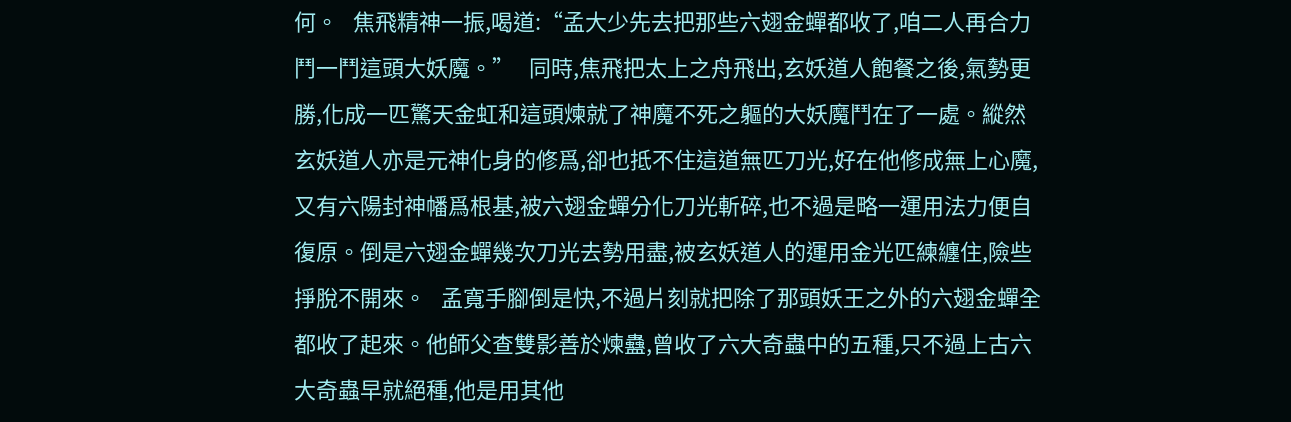何。   焦飛精神一振,喝道:“孟大少先去把那些六翅金蟬都收了,咱二人再合力鬥一鬥這頭大妖魔。”   同時,焦飛把太上之舟飛出,玄妖道人飽餐之後,氣勢更勝,化成一匹驚天金虹和這頭煉就了神魔不死之軀的大妖魔鬥在了一處。縱然玄妖道人亦是元神化身的修爲,卻也抵不住這道無匹刀光,好在他修成無上心魔,又有六陽封神幡爲根基,被六翅金蟬分化刀光斬碎,也不過是略一運用法力便自復原。倒是六翅金蟬幾次刀光去勢用盡,被玄妖道人的運用金光匹練纏住,險些掙脫不開來。   孟寬手腳倒是快,不過片刻就把除了那頭妖王之外的六翅金蟬全都收了起來。他師父查雙影善於煉蠱,曾收了六大奇蟲中的五種,只不過上古六大奇蟲早就絕種,他是用其他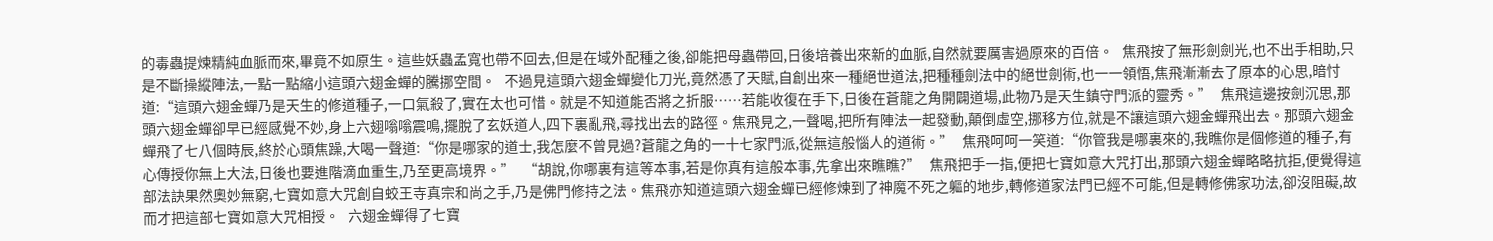的毒蟲提煉精純血脈而來,畢竟不如原生。這些妖蟲孟寬也帶不回去,但是在域外配種之後,卻能把母蟲帶回,日後培養出來新的血脈,自然就要厲害過原來的百倍。   焦飛按了無形劍劍光,也不出手相助,只是不斷操縱陣法,一點一點縮小這頭六翅金蟬的騰挪空間。   不過見這頭六翅金蟬變化刀光,竟然憑了天賦,自創出來一種絕世道法,把種種劍法中的絕世劍術,也一一領悟,焦飛漸漸去了原本的心思,暗忖道:“這頭六翅金蟬乃是天生的修道種子,一口氣殺了,實在太也可惜。就是不知道能否將之折服……若能收復在手下,日後在蒼龍之角開闢道場,此物乃是天生鎮守門派的靈秀。”   焦飛這邊按劍沉思,那頭六翅金蟬卻早已經感覺不妙,身上六翅嗡嗡震鳴,擺脫了玄妖道人,四下裏亂飛,尋找出去的路徑。焦飛見之,一聲喝,把所有陣法一起發動,顛倒虛空,挪移方位,就是不讓這頭六翅金蟬飛出去。那頭六翅金蟬飛了七八個時辰,終於心頭焦躁,大喝一聲道:“你是哪家的道士,我怎麼不曾見過?蒼龍之角的一十七家門派,從無這般惱人的道術。”   焦飛呵呵一笑道:“你管我是哪裏來的,我瞧你是個修道的種子,有心傳授你無上大法,日後也要進階滴血重生,乃至更高境界。”   “胡說,你哪裏有這等本事,若是你真有這般本事,先拿出來瞧瞧?”   焦飛把手一指,便把七寶如意大咒打出,那頭六翅金蟬略略抗拒,便覺得這部法訣果然奧妙無窮,七寶如意大咒創自蛟王寺真宗和尚之手,乃是佛門修持之法。焦飛亦知道這頭六翅金蟬已經修煉到了神魔不死之軀的地步,轉修道家法門已經不可能,但是轉修佛家功法,卻沒阻礙,故而才把這部七寶如意大咒相授。   六翅金蟬得了七寶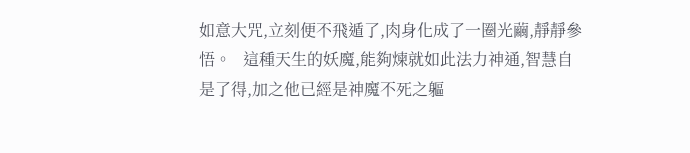如意大咒,立刻便不飛遁了,肉身化成了一圈光繭,靜靜參悟。   這種天生的妖魔,能夠煉就如此法力神通,智慧自是了得,加之他已經是神魔不死之軀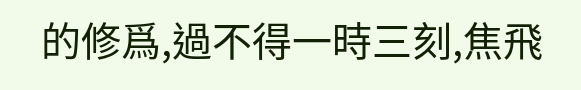的修爲,過不得一時三刻,焦飛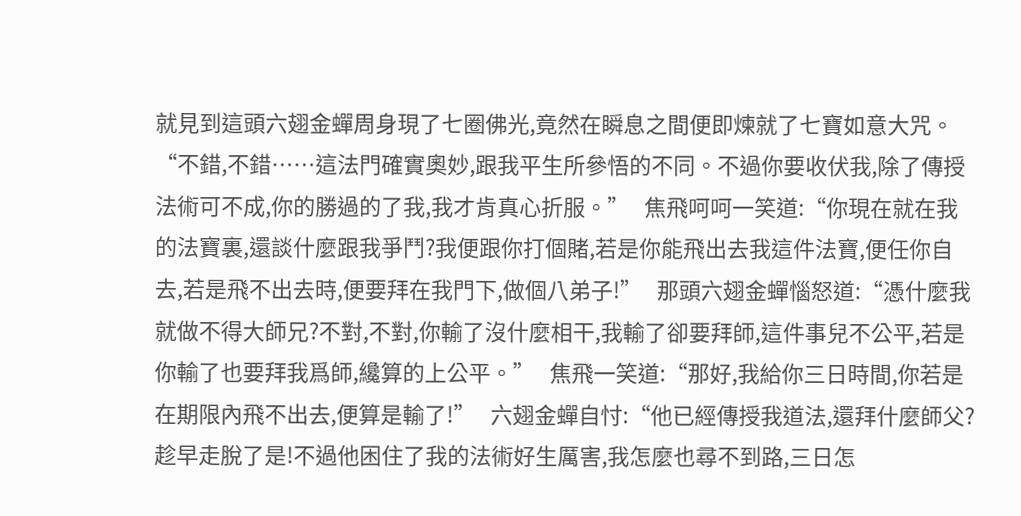就見到這頭六翅金蟬周身現了七圈佛光,竟然在瞬息之間便即煉就了七寶如意大咒。   “不錯,不錯……這法門確實奧妙,跟我平生所參悟的不同。不過你要收伏我,除了傳授法術可不成,你的勝過的了我,我才肯真心折服。”   焦飛呵呵一笑道:“你現在就在我的法寶裏,還談什麼跟我爭鬥?我便跟你打個賭,若是你能飛出去我這件法寶,便任你自去,若是飛不出去時,便要拜在我門下,做個八弟子!”   那頭六翅金蟬惱怒道:“憑什麼我就做不得大師兄?不對,不對,你輸了沒什麼相干,我輸了卻要拜師,這件事兒不公平,若是你輸了也要拜我爲師,纔算的上公平。”   焦飛一笑道:“那好,我給你三日時間,你若是在期限內飛不出去,便算是輸了!”   六翅金蟬自忖:“他已經傳授我道法,還拜什麼師父?趁早走脫了是!不過他困住了我的法術好生厲害,我怎麼也尋不到路,三日怎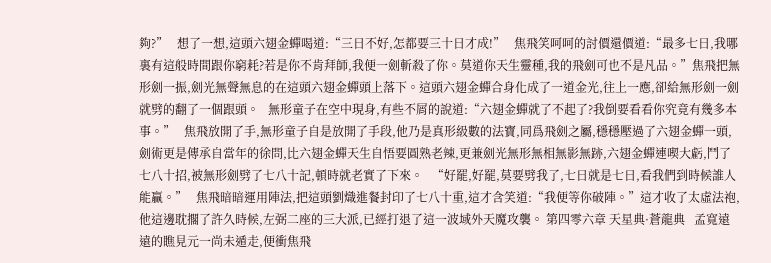夠?”   想了一想,這頭六翅金蟬喝道:“三日不好,怎都要三十日才成!”   焦飛笑呵呵的討價還價道:“最多七日,我哪裏有這般時間跟你窮耗?若是你不肯拜師,我便一劍斬殺了你。莫道你天生靈種,我的飛劍可也不是凡品。”焦飛把無形劍一振,劍光無聲無息的在這頭六翅金蟬頭上落下。這頭六翅金蟬合身化成了一道金光,往上一應,卻給無形劍一劍就劈的翻了一個跟頭。   無形童子在空中現身,有些不屑的說道:“六翅金蟬就了不起了?我倒要看看你究竟有幾多本事。”   焦飛放開了手,無形童子自是放開了手段,他乃是真形級數的法寶,同爲飛劍之屬,穩穩壓過了六翅金蟬一頭,劍術更是傳承自當年的徐問,比六翅金蟬天生自悟要圓熟老辣,更兼劍光無形無相無影無跡,六翅金蟬連喫大虧,鬥了七八十招,被無形劍劈了七八十記,頓時就老實了下來。   “好罷,好罷,莫要劈我了,七日就是七日,看我們到時候誰人能贏。”   焦飛暗暗運用陣法,把這頭劉熾進餐封印了七八十重,這才含笑道:“我便等你破陣。”這才收了太虛法袍,他這邊耽擱了許久時候,左弼二座的三大派,已經打退了這一波域外天魔攻襲。 第四零六章 天星典·蒼龍典   孟寬遠遠的瞧見元一尚未遁走,便衝焦飛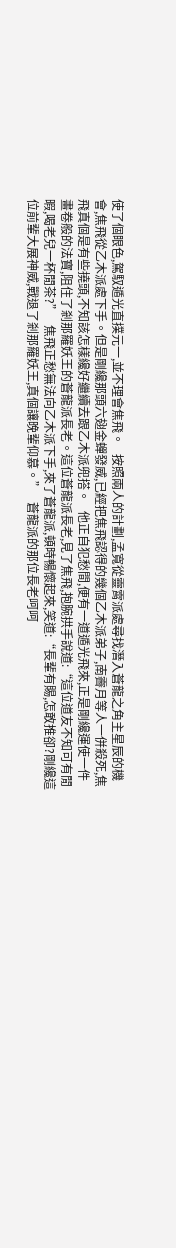使了個眼色,駕馭遁光直撲元一,並不理會焦飛。   按照兩人的計劃,孟寬從靈霄派處尋找潛入蒼龍之角主星辰的機會,焦飛從乙木派處下手。但是剛纔那頭六翅金蟬發威,已經把焦飛認得的幾個乙木派弟子,南霽月等人一併殺死,焦飛真個是有些撓頭,不知該怎樣纔好繼續去跟乙木派兜搭。   他正自犯愁間,便有一道遁光飛來,正是剛纔運使一件畫卷般的法寶,阻住了剎那羅妖王的蒼龍派長老。這位蒼龍派長老,見了焦飛,抱腕拱手說道:“這位道友不知可有閒暇,喝老兒一杯閒茶?”   焦飛正愁無法向乙木派下手,來了蒼龍派,頓時暢懷起來,笑道:“長輩有賜,怎敢推卻?剛纔這位前輩大展神威,戰退了剎那羅妖王,真個讓晚輩仰慕。”   蒼龍派的那位長老呵呵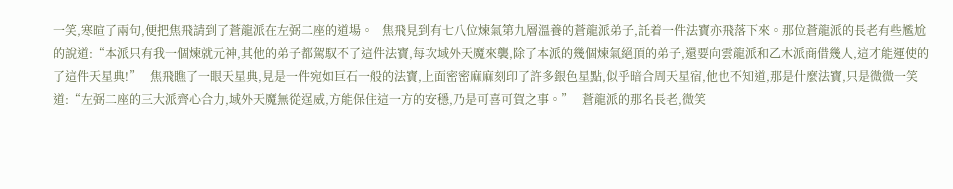一笑,寒暄了兩句,便把焦飛請到了蒼龍派在左弼二座的道場。   焦飛見到有七八位煉氣第九層溫養的蒼龍派弟子,託着一件法寶亦飛落下來。那位蒼龍派的長老有些尷尬的說道:“本派只有我一個煉就元神,其他的弟子都駕馭不了這件法寶,每次域外天魔來襲,除了本派的幾個煉氣絕頂的弟子,還要向雲龍派和乙木派商借幾人,這才能運使的了這件天星典!”   焦飛瞧了一眼天星典,見是一件宛如巨石一般的法寶,上面密密麻麻刻印了許多銀色星點,似乎暗合周天星宿,他也不知道,那是什麼法寶,只是微微一笑道:“左弼二座的三大派齊心合力,域外天魔無從逞威,方能保住這一方的安穩,乃是可喜可賀之事。”   蒼龍派的那名長老,微笑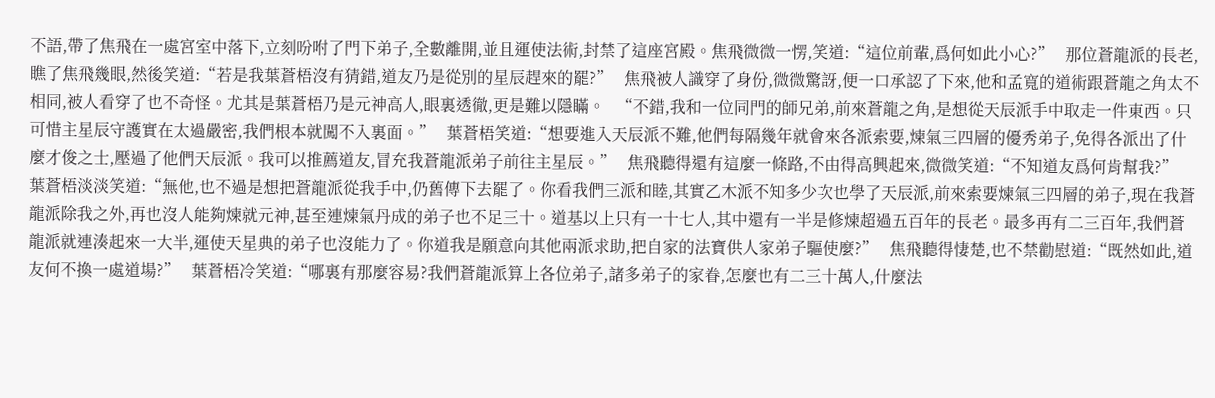不語,帶了焦飛在一處宮室中落下,立刻吩咐了門下弟子,全數離開,並且運使法術,封禁了這座宮殿。焦飛微微一愣,笑道:“這位前輩,爲何如此小心?”   那位蒼龍派的長老,瞧了焦飛幾眼,然後笑道:“若是我葉蒼梧沒有猜錯,道友乃是從別的星辰趕來的罷?”   焦飛被人識穿了身份,微微驚訝,便一口承認了下來,他和孟寬的道術跟蒼龍之角太不相同,被人看穿了也不奇怪。尤其是葉蒼梧乃是元神高人,眼裏透徹,更是難以隱瞞。   “不錯,我和一位同門的師兄弟,前來蒼龍之角,是想從天辰派手中取走一件東西。只可惜主星辰守護實在太過嚴密,我們根本就闖不入裏面。”   葉蒼梧笑道:“想要進入天辰派不難,他們每隔幾年就會來各派索要,煉氣三四層的優秀弟子,免得各派出了什麼才俊之士,壓過了他們天辰派。我可以推薦道友,冒充我蒼龍派弟子前往主星辰。”   焦飛聽得還有這麼一條路,不由得高興起來,微微笑道:“不知道友爲何肯幫我?”   葉蒼梧淡淡笑道:“無他,也不過是想把蒼龍派從我手中,仍舊傳下去罷了。你看我們三派和睦,其實乙木派不知多少次也學了天辰派,前來索要煉氣三四層的弟子,現在我蒼龍派除我之外,再也沒人能夠煉就元神,甚至連煉氣丹成的弟子也不足三十。道基以上只有一十七人,其中還有一半是修煉超過五百年的長老。最多再有二三百年,我們蒼龍派就連湊起來一大半,運使天星典的弟子也沒能力了。你道我是願意向其他兩派求助,把自家的法寶供人家弟子驅使麼?”   焦飛聽得悽楚,也不禁勸慰道:“既然如此,道友何不換一處道場?”   葉蒼梧冷笑道:“哪裏有那麼容易?我們蒼龍派算上各位弟子,諸多弟子的家眷,怎麼也有二三十萬人,什麼法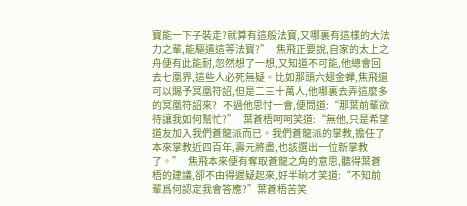寶能一下子裝走?就算有這般法寶,又哪裏有這樣的大法力之輩,能驅遣這等法寶?”   焦飛正要說,自家的太上之舟便有此能耐,忽然想了一想,又知道不可能,他總會回去七凰界,這些人必死無疑。比如那頭六翅金蟬,焦飛還可以賜予冥凰符詔,但是二三十萬人,他哪裏去弄這麼多的冥凰符詔來?   不過他思忖一會,便問道:“那葉前輩欲待讓我如何幫忙?”   葉蒼梧呵呵笑道:“無他,只是希望道友加入我們蒼龍派而已。我們蒼龍派的掌教,擔任了本來掌教近四百年,壽元將盡,也該選出一位新掌教了。”   焦飛本來便有奪取蒼龍之角的意思,聽得葉蒼梧的建議,卻不由得遲疑起來,好半晌才笑道:“不知前輩爲何認定我會答應?”葉蒼梧苦笑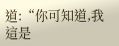道:“你可知道,我這是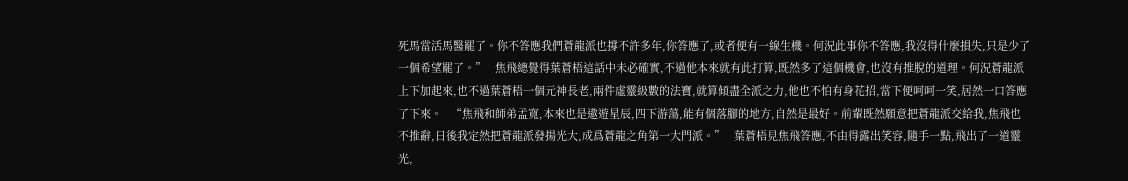死馬當活馬醫罷了。你不答應我們蒼龍派也撐不許多年,你答應了,或者便有一線生機。何況此事你不答應,我沒得什麼損失,只是少了一個希望罷了。”   焦飛總覺得葉蒼梧這話中未必確實,不過他本來就有此打算,既然多了這個機會,也沒有推脫的道理。何況蒼龍派上下加起來,也不過葉蒼梧一個元神長老,兩件虛靈級數的法寶,就算傾盡全派之力,他也不怕有身花招,當下便呵呵一笑,居然一口答應了下來。   “焦飛和師弟孟寬,本來也是遨遊星辰,四下游蕩,能有個落腳的地方,自然是最好。前輩既然願意把蒼龍派交給我,焦飛也不推辭,日後我定然把蒼龍派發揚光大,成爲蒼龍之角第一大門派。”   葉蒼梧見焦飛答應,不由得露出笑容,隨手一點,飛出了一道靈光,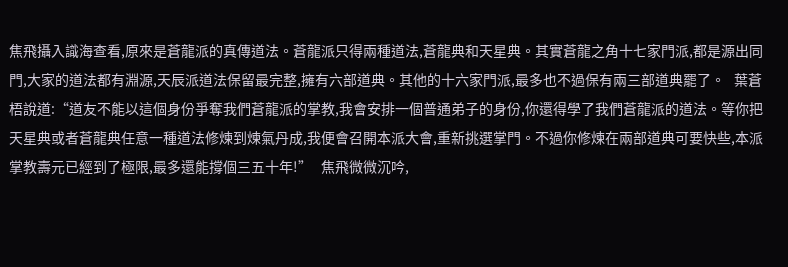焦飛攝入識海查看,原來是蒼龍派的真傳道法。蒼龍派只得兩種道法,蒼龍典和天星典。其實蒼龍之角十七家門派,都是源出同門,大家的道法都有淵源,天辰派道法保留最完整,擁有六部道典。其他的十六家門派,最多也不過保有兩三部道典罷了。   葉蒼梧說道:“道友不能以這個身份爭奪我們蒼龍派的掌教,我會安排一個普通弟子的身份,你還得學了我們蒼龍派的道法。等你把天星典或者蒼龍典任意一種道法修煉到煉氣丹成,我便會召開本派大會,重新挑選掌門。不過你修煉在兩部道典可要快些,本派掌教壽元已經到了極限,最多還能撐個三五十年!”   焦飛微微沉吟,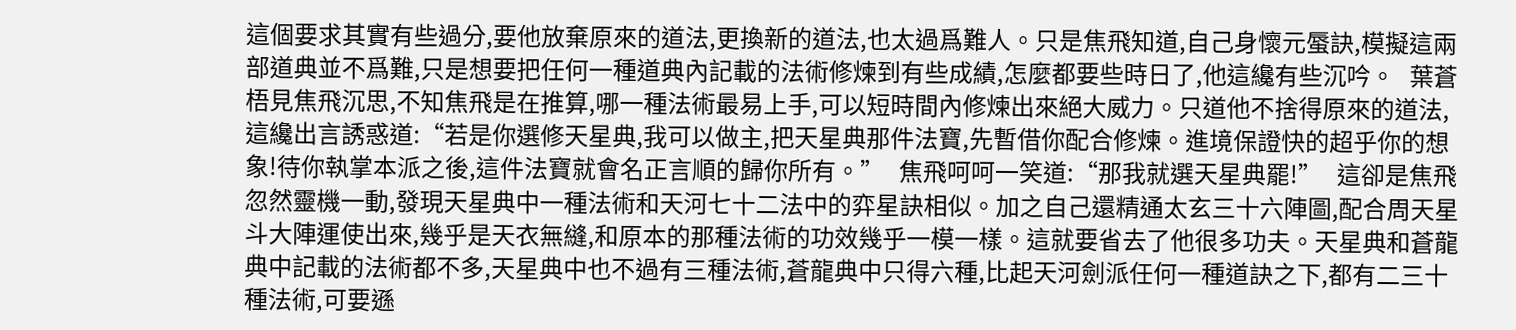這個要求其實有些過分,要他放棄原來的道法,更換新的道法,也太過爲難人。只是焦飛知道,自己身懷元蜃訣,模擬這兩部道典並不爲難,只是想要把任何一種道典內記載的法術修煉到有些成績,怎麼都要些時日了,他這纔有些沉吟。   葉蒼梧見焦飛沉思,不知焦飛是在推算,哪一種法術最易上手,可以短時間內修煉出來絕大威力。只道他不捨得原來的道法,這纔出言誘惑道:“若是你選修天星典,我可以做主,把天星典那件法寶,先暫借你配合修煉。進境保證快的超乎你的想象!待你執掌本派之後,這件法寶就會名正言順的歸你所有。”   焦飛呵呵一笑道:“那我就選天星典罷!”   這卻是焦飛忽然靈機一動,發現天星典中一種法術和天河七十二法中的弈星訣相似。加之自己還精通太玄三十六陣圖,配合周天星斗大陣運使出來,幾乎是天衣無縫,和原本的那種法術的功效幾乎一模一樣。這就要省去了他很多功夫。天星典和蒼龍典中記載的法術都不多,天星典中也不過有三種法術,蒼龍典中只得六種,比起天河劍派任何一種道訣之下,都有二三十種法術,可要遜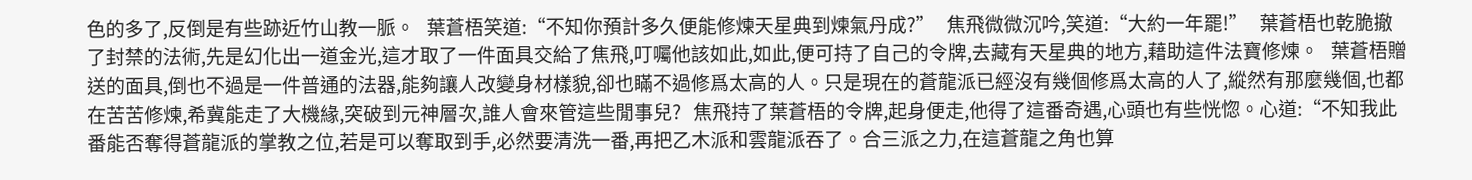色的多了,反倒是有些跡近竹山教一脈。   葉蒼梧笑道:“不知你預計多久便能修煉天星典到煉氣丹成?”   焦飛微微沉吟,笑道:“大約一年罷!”   葉蒼梧也乾脆撤了封禁的法術,先是幻化出一道金光,這才取了一件面具交給了焦飛,叮囑他該如此,如此,便可持了自己的令牌,去藏有天星典的地方,藉助這件法寶修煉。   葉蒼梧贈送的面具,倒也不過是一件普通的法器,能夠讓人改變身材樣貌,卻也瞞不過修爲太高的人。只是現在的蒼龍派已經沒有幾個修爲太高的人了,縱然有那麼幾個,也都在苦苦修煉,希冀能走了大機緣,突破到元神層次,誰人會來管這些閒事兒?   焦飛持了葉蒼梧的令牌,起身便走,他得了這番奇遇,心頭也有些恍惚。心道:“不知我此番能否奪得蒼龍派的掌教之位,若是可以奪取到手,必然要清洗一番,再把乙木派和雲龍派吞了。合三派之力,在這蒼龍之角也算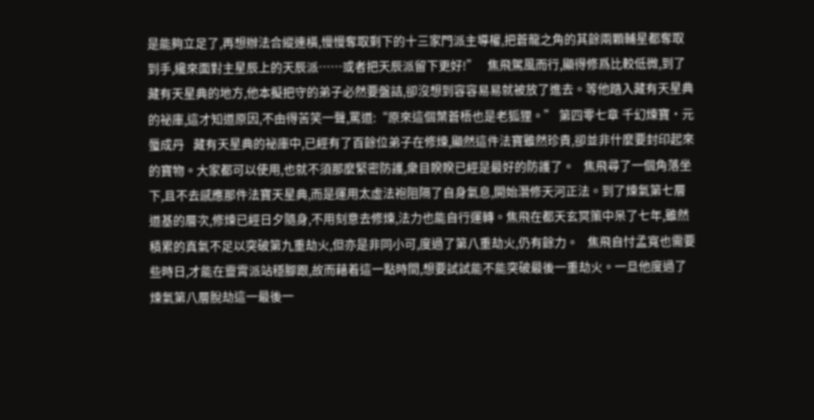是能夠立足了,再想辦法合縱連橫,慢慢奪取剩下的十三家門派主導權,把蒼龍之角的其餘兩顆輔星都奪取到手,纔來面對主星辰上的天辰派……或者把天辰派留下更好!”   焦飛駕風而行,顯得修爲比較低微,到了藏有天星典的地方,他本擬把守的弟子必然要盤詰,卻沒想到容容易易就被放了進去。等他踏入藏有天星典的祕庫,這才知道原因,不由得苦笑一聲,罵道:“原來這個葉蒼梧也是老狐狸。” 第四零七章 千幻煉寶·元蜃成丹   藏有天星典的祕庫中,已經有了百餘位弟子在修煉,顯然這件法寶雖然珍貴,卻並非什麼要封印起來的寶物。大家都可以使用,也就不須那麼緊密防護,衆目睽睽已經是最好的防護了。   焦飛尋了一個角落坐下,且不去感應那件法寶天星典,而是運用太虛法袍阻隔了自身氣息,開始潛修天河正法。到了煉氣第七層道基的層次,修煉已經日夕隨身,不用刻意去修煉,法力也能自行運轉。焦飛在都天玄冥策中呆了七年,雖然積累的真氣不足以突破第九重劫火,但亦是非同小可,度過了第八重劫火,仍有餘力。   焦飛自忖孟寬也需要些時日,才能在靈霄派站穩腳跟,故而藉着這一點時間,想要試試能不能突破最後一重劫火。一旦他度過了煉氣第八層脫劫這一最後一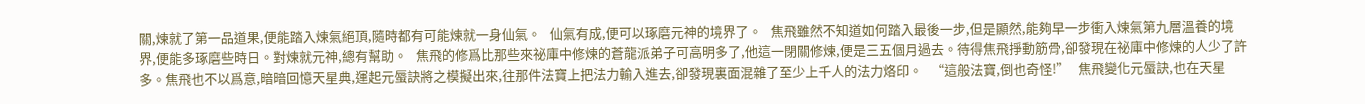關,煉就了第一品道果,便能踏入煉氣絕頂,隨時都有可能煉就一身仙氣。   仙氣有成,便可以琢磨元神的境界了。   焦飛雖然不知道如何踏入最後一步,但是顯然,能夠早一步衝入煉氣第九層溫養的境界,便能多琢磨些時日。對煉就元神,總有幫助。   焦飛的修爲比那些來祕庫中修煉的蒼龍派弟子可高明多了,他這一閉關修煉,便是三五個月過去。待得焦飛掙動筋骨,卻發現在祕庫中修煉的人少了許多。焦飛也不以爲意,暗暗回憶天星典,運起元蜃訣將之模擬出來,往那件法寶上把法力輸入進去,卻發現裏面混雜了至少上千人的法力烙印。   “這般法寶,倒也奇怪!”   焦飛變化元蜃訣,也在天星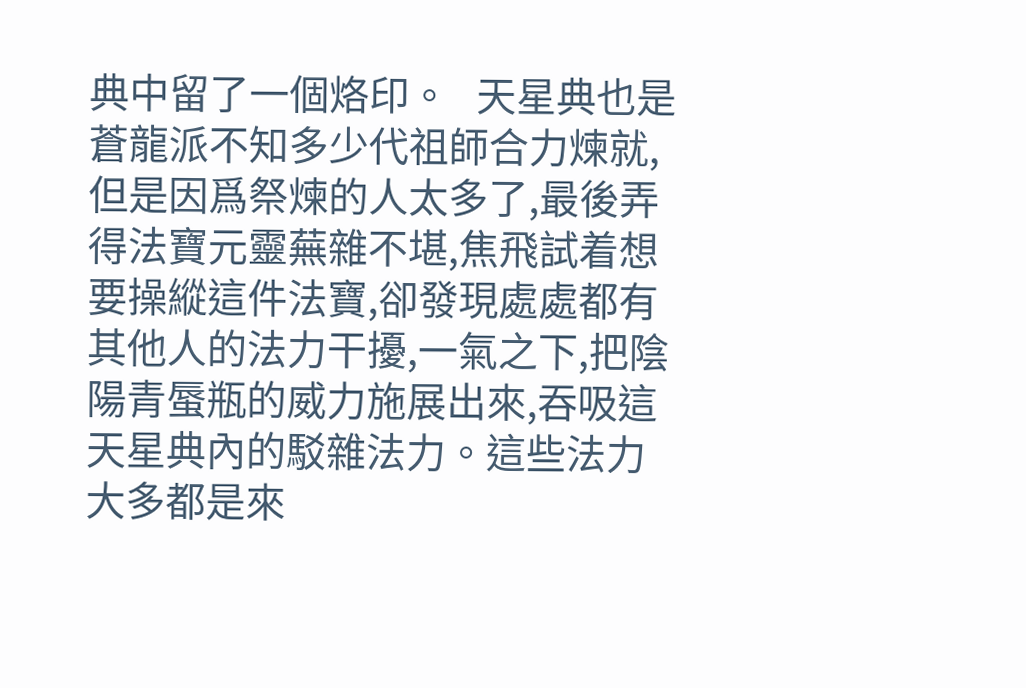典中留了一個烙印。   天星典也是蒼龍派不知多少代祖師合力煉就,但是因爲祭煉的人太多了,最後弄得法寶元靈蕪雜不堪,焦飛試着想要操縱這件法寶,卻發現處處都有其他人的法力干擾,一氣之下,把陰陽青蜃瓶的威力施展出來,吞吸這天星典內的駁雜法力。這些法力大多都是來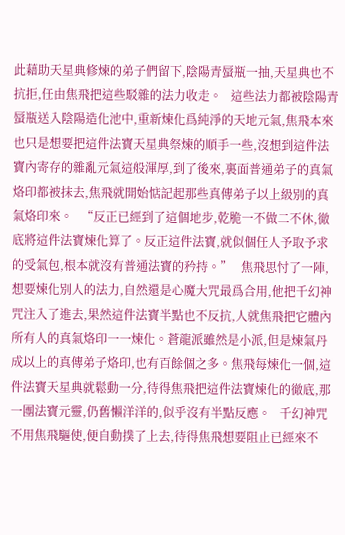此藉助天星典修煉的弟子們留下,陰陽青蜃瓶一抽,天星典也不抗拒,任由焦飛把這些駁雜的法力收走。   這些法力都被陰陽青蜃瓶送入陰陽造化池中,重新煉化爲純淨的天地元氣,焦飛本來也只是想要把這件法寶天星典祭煉的順手一些,沒想到這件法寶內寄存的雜亂元氣這般渾厚,到了後來,裏面普通弟子的真氣烙印都被抹去,焦飛就開始惦記起那些真傳弟子以上級別的真氣烙印來。   “反正已經到了這個地步,乾脆一不做二不休,徹底將這件法寶煉化算了。反正這件法寶,就似個任人予取予求的受氣包,根本就沒有普通法寶的矜持。”   焦飛思忖了一陣,想要煉化別人的法力,自然還是心魔大咒最爲合用,他把千幻神咒注入了進去,果然這件法寶半點也不反抗,人就焦飛把它體內所有人的真氣烙印一一煉化。蒼龍派雖然是小派,但是煉氣丹成以上的真傳弟子烙印,也有百餘個之多。焦飛每煉化一個,這件法寶天星典就鬆動一分,待得焦飛把這件法寶煉化的徹底,那一團法寶元靈,仍舊懶洋洋的,似乎沒有半點反應。   千幻神咒不用焦飛驅使,便自動撲了上去,待得焦飛想要阻止已經來不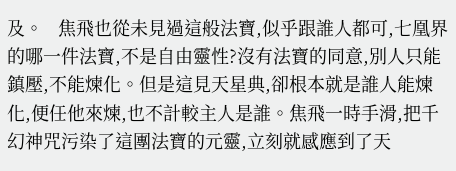及。   焦飛也從未見過這般法寶,似乎跟誰人都可,七凰界的哪一件法寶,不是自由靈性?沒有法寶的同意,別人只能鎮壓,不能煉化。但是這見天星典,卻根本就是誰人能煉化,便任他來煉,也不計較主人是誰。焦飛一時手滑,把千幻神咒污染了這團法寶的元靈,立刻就感應到了天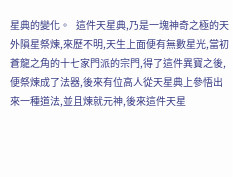星典的變化。   這件天星典,乃是一塊神奇之極的天外隕星祭煉,來歷不明,天生上面便有無數星光,當初蒼龍之角的十七家門派的宗門,得了這件異寶之後,便祭煉成了法器,後來有位高人從天星典上參悟出來一種道法,並且煉就元神,後來這件天星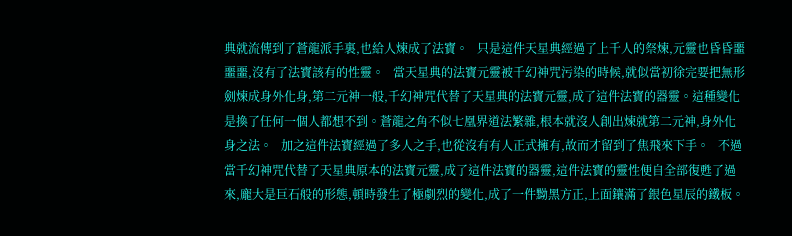典就流傳到了蒼龍派手裏,也給人煉成了法寶。   只是這件天星典經過了上千人的祭煉,元靈也昏昏噩噩噩,沒有了法寶該有的性靈。   當天星典的法寶元靈被千幻神咒污染的時候,就似當初徐完要把無形劍煉成身外化身,第二元神一般,千幻神咒代替了天星典的法寶元靈,成了這件法寶的器靈。這種變化是換了任何一個人都想不到。蒼龍之角不似七凰界道法繁雜,根本就沒人創出煉就第二元神,身外化身之法。   加之這件法寶經過了多人之手,也從沒有有人正式擁有,故而才留到了焦飛來下手。   不過當千幻神咒代替了天星典原本的法寶元靈,成了這件法寶的器靈,這件法寶的靈性便自全部復甦了過來,龐大是巨石般的形態,頓時發生了極劇烈的變化,成了一件黝黑方正,上面鑲滿了銀色星辰的鐵板。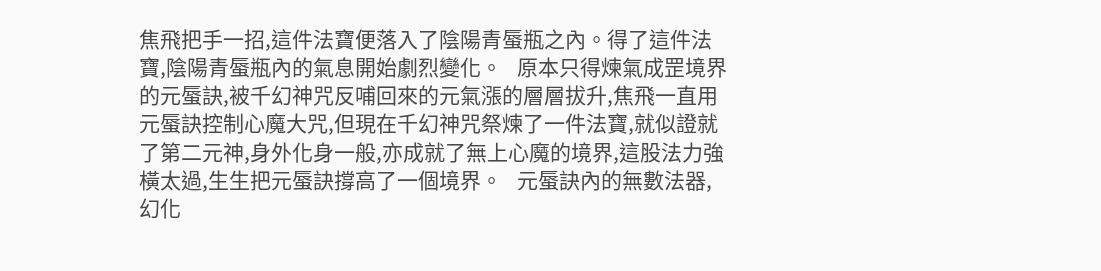焦飛把手一招,這件法寶便落入了陰陽青蜃瓶之內。得了這件法寶,陰陽青蜃瓶內的氣息開始劇烈變化。   原本只得煉氣成罡境界的元蜃訣,被千幻神咒反哺回來的元氣漲的層層拔升,焦飛一直用元蜃訣控制心魔大咒,但現在千幻神咒祭煉了一件法寶,就似證就了第二元神,身外化身一般,亦成就了無上心魔的境界,這股法力強橫太過,生生把元蜃訣撐高了一個境界。   元蜃訣內的無數法器,幻化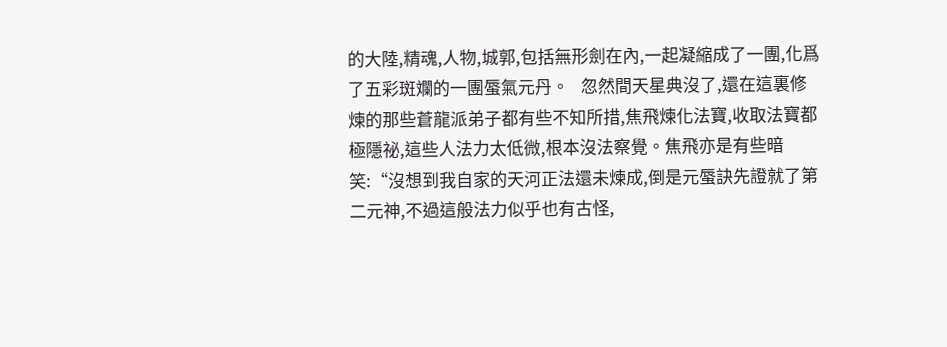的大陸,精魂,人物,城郭,包括無形劍在內,一起凝縮成了一團,化爲了五彩斑斕的一團蜃氣元丹。   忽然間天星典沒了,還在這裏修煉的那些蒼龍派弟子都有些不知所措,焦飛煉化法寶,收取法寶都極隱祕,這些人法力太低微,根本沒法察覺。焦飛亦是有些暗笑:“沒想到我自家的天河正法還未煉成,倒是元蜃訣先證就了第二元神,不過這般法力似乎也有古怪,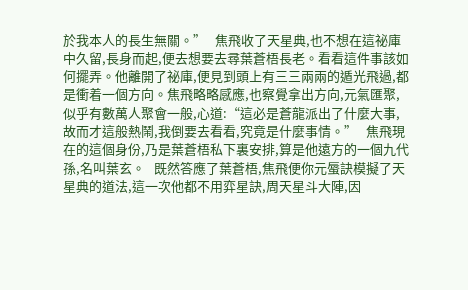於我本人的長生無關。”   焦飛收了天星典,也不想在這祕庫中久留,長身而起,便去想要去尋葉蒼梧長老。看看這件事該如何擺弄。他離開了祕庫,便見到頭上有三三兩兩的遁光飛過,都是衝着一個方向。焦飛略略感應,也察覺拿出方向,元氣匯聚,似乎有數萬人聚會一般,心道:“這必是蒼龍派出了什麼大事,故而才這般熱鬧,我倒要去看看,究竟是什麼事情。”   焦飛現在的這個身份,乃是葉蒼梧私下裏安排,算是他遠方的一個九代孫,名叫葉玄。   既然答應了葉蒼梧,焦飛便你元蜃訣模擬了天星典的道法,這一次他都不用弈星訣,周天星斗大陣,因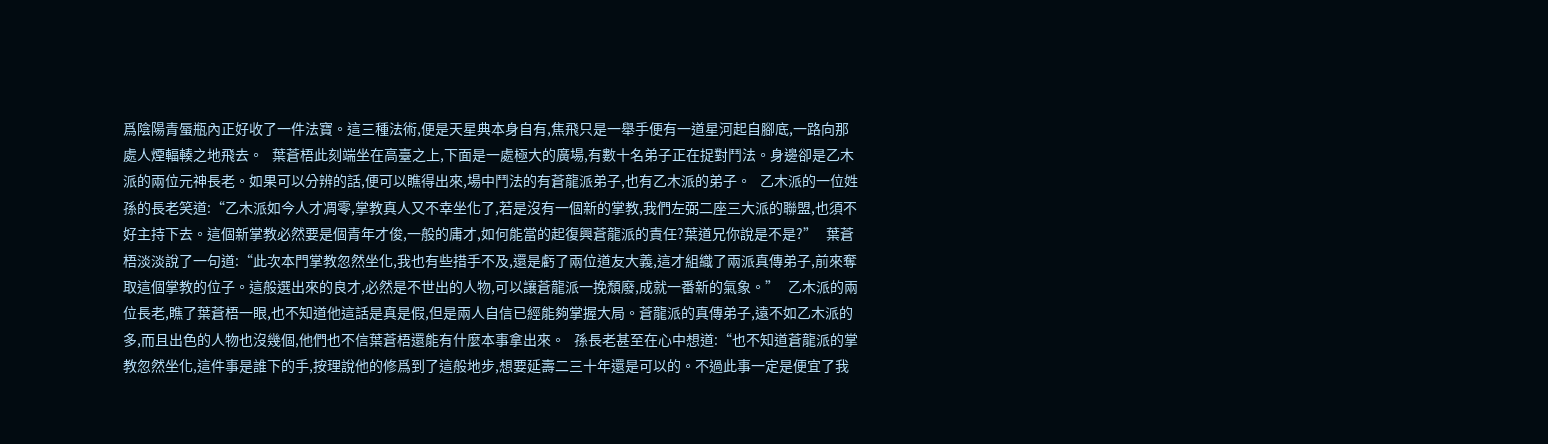爲陰陽青蜃瓶內正好收了一件法寶。這三種法術,便是天星典本身自有,焦飛只是一舉手便有一道星河起自腳底,一路向那處人煙輻輳之地飛去。   葉蒼梧此刻端坐在高臺之上,下面是一處極大的廣場,有數十名弟子正在捉對鬥法。身邊卻是乙木派的兩位元神長老。如果可以分辨的話,便可以瞧得出來,場中鬥法的有蒼龍派弟子,也有乙木派的弟子。   乙木派的一位姓孫的長老笑道:“乙木派如今人才凋零,掌教真人又不幸坐化了,若是沒有一個新的掌教,我們左弼二座三大派的聯盟,也須不好主持下去。這個新掌教必然要是個青年才俊,一般的庸才,如何能當的起復興蒼龍派的責任?葉道兄你說是不是?”   葉蒼梧淡淡說了一句道:“此次本門掌教忽然坐化,我也有些措手不及,還是虧了兩位道友大義,這才組織了兩派真傳弟子,前來奪取這個掌教的位子。這般選出來的良才,必然是不世出的人物,可以讓蒼龍派一挽頹廢,成就一番新的氣象。”   乙木派的兩位長老,瞧了葉蒼梧一眼,也不知道他這話是真是假,但是兩人自信已經能夠掌握大局。蒼龍派的真傳弟子,遠不如乙木派的多,而且出色的人物也沒幾個,他們也不信葉蒼梧還能有什麼本事拿出來。   孫長老甚至在心中想道:“也不知道蒼龍派的掌教忽然坐化,這件事是誰下的手,按理說他的修爲到了這般地步,想要延壽二三十年還是可以的。不過此事一定是便宜了我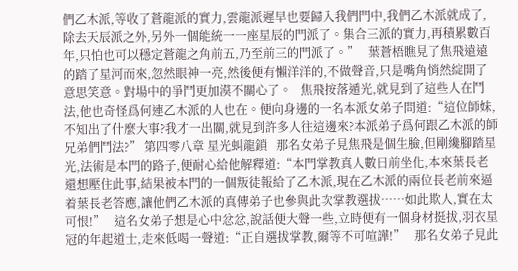們乙木派,等收了蒼龍派的實力,雲龍派遲早也要歸入我們門中,我們乙木派就成了,除去天辰派之外,另外一個能統一一座星辰的門派了。集合三派的實力,再積累數百年,只怕也可以穩定蒼龍之角前五,乃至前三的門派了。”   葉蒼梧瞧見了焦飛遠遠的踏了星河而來,忽然眼神一亮,然後便有懶洋洋的,不做聲音,只是嘴角悄然綻開了意思笑意。對場中的爭鬥更加漠不關心了。   焦飛按落遁光,就見到了這些人在鬥法,他也奇怪爲何連乙木派的人也在。便向身邊的一名本派女弟子問道:“這位師妹,不知出了什麼大事?我才一出關,就見到許多人往這邊來?本派弟子爲何跟乙木派的師兄弟們鬥法?” 第四零八章 星光虯龍鎖   那名女弟子見焦飛是個生臉,但剛纔腳踏星光,法術是本門的路子,便耐心給他解釋道:“本門掌教真人數日前坐化,本來葉長老還想壓住此事,結果被本門的一個叛徒報給了乙木派,現在乙木派的兩位長老前來逼着葉長老答應,讓他們乙木派的真傳弟子也參與此次掌教選拔……如此欺人,實在太可恨!”   這名女弟子想是心中忿忿,說話便大聲一些,立時便有一個身材挺拔,羽衣星冠的年起道士,走來低喝一聲道:“正自選拔掌教,爾等不可喧譁!”   那名女弟子見此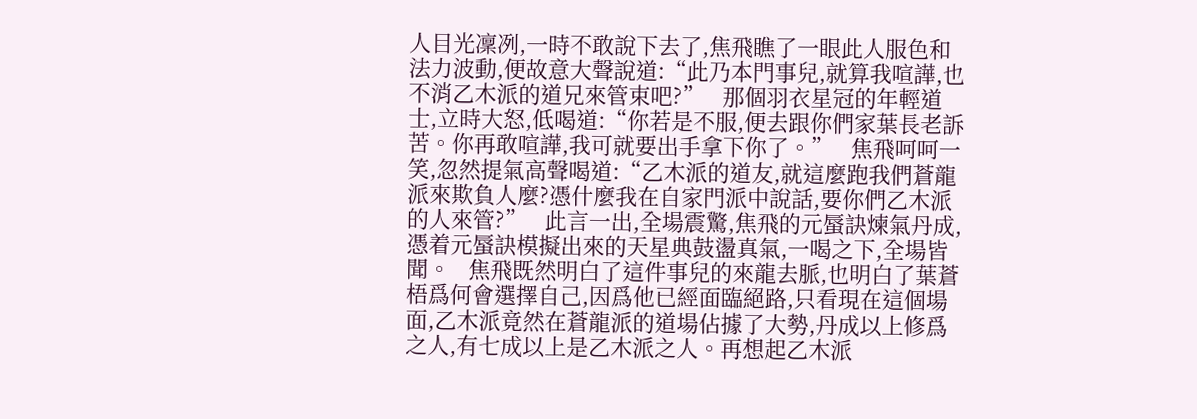人目光凜冽,一時不敢說下去了,焦飛瞧了一眼此人服色和法力波動,便故意大聲說道:“此乃本門事兒,就算我喧譁,也不消乙木派的道兄來管束吧?”   那個羽衣星冠的年輕道士,立時大怒,低喝道:“你若是不服,便去跟你們家葉長老訴苦。你再敢喧譁,我可就要出手拿下你了。”   焦飛呵呵一笑,忽然提氣高聲喝道:“乙木派的道友,就這麼跑我們蒼龍派來欺負人麼?憑什麼我在自家門派中說話,要你們乙木派的人來管?”   此言一出,全場震驚,焦飛的元蜃訣煉氣丹成,憑着元蜃訣模擬出來的天星典鼓盪真氣,一喝之下,全場皆聞。   焦飛既然明白了這件事兒的來龍去脈,也明白了葉蒼梧爲何會選擇自己,因爲他已經面臨絕路,只看現在這個場面,乙木派竟然在蒼龍派的道場佔據了大勢,丹成以上修爲之人,有七成以上是乙木派之人。再想起乙木派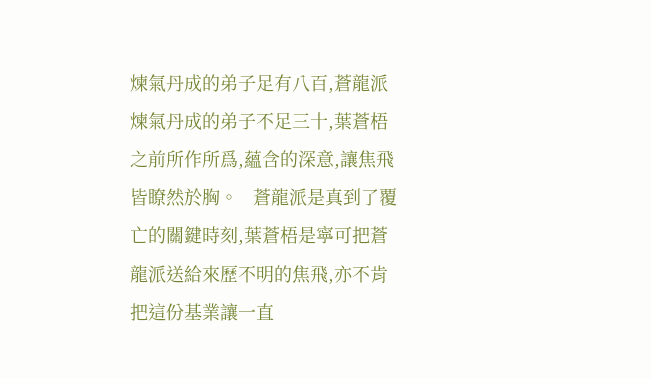煉氣丹成的弟子足有八百,蒼龍派煉氣丹成的弟子不足三十,葉蒼梧之前所作所爲,蘊含的深意,讓焦飛皆瞭然於胸。   蒼龍派是真到了覆亡的關鍵時刻,葉蒼梧是寧可把蒼龍派送給來歷不明的焦飛,亦不肯把這份基業讓一直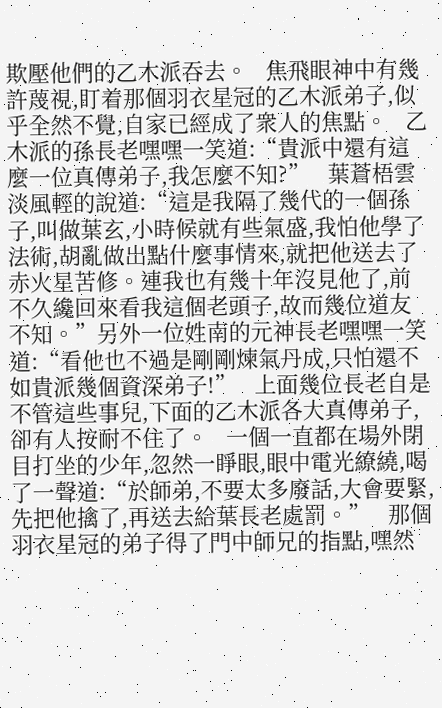欺壓他們的乙木派吞去。   焦飛眼神中有幾許蔑視,盯着那個羽衣星冠的乙木派弟子,似乎全然不覺,自家已經成了衆人的焦點。   乙木派的孫長老嘿嘿一笑道:“貴派中還有這麼一位真傳弟子,我怎麼不知?”   葉蒼梧雲淡風輕的說道:“這是我隔了幾代的一個孫子,叫做葉玄,小時候就有些氣盛,我怕他學了法術,胡亂做出點什麼事情來,就把他送去了赤火星苦修。連我也有幾十年沒見他了,前不久纔回來看我這個老頭子,故而幾位道友不知。”另外一位姓南的元神長老嘿嘿一笑道:“看他也不過是剛剛煉氣丹成,只怕還不如貴派幾個資深弟子!”   上面幾位長老自是不管這些事兒,下面的乙木派各大真傳弟子,卻有人按耐不住了。   一個一直都在場外閉目打坐的少年,忽然一睜眼,眼中電光繚繞,喝了一聲道:“於師弟,不要太多廢話,大會要緊,先把他擒了,再送去給葉長老處罰。”   那個羽衣星冠的弟子得了門中師兄的指點,嘿然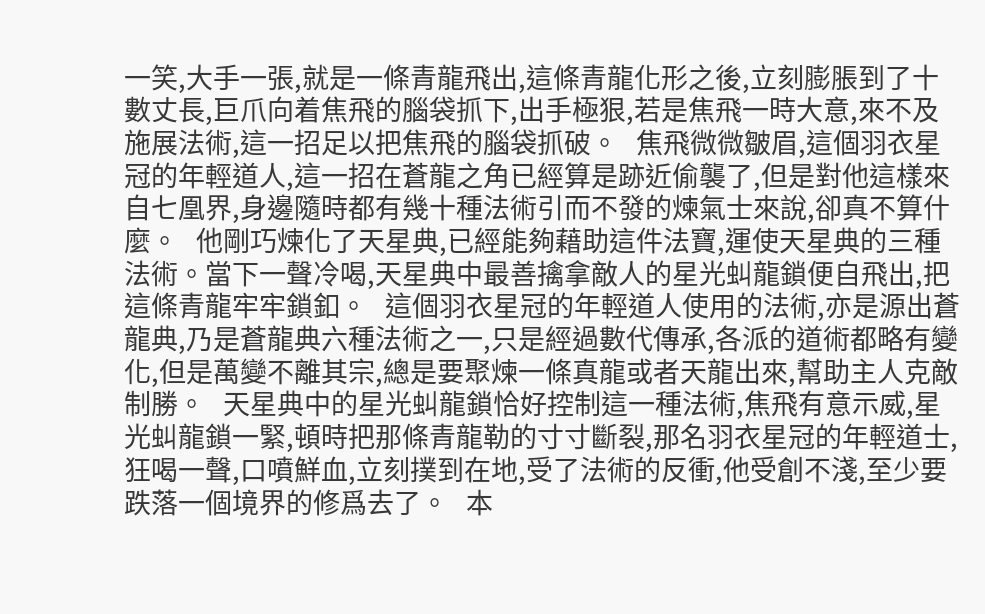一笑,大手一張,就是一條青龍飛出,這條青龍化形之後,立刻膨脹到了十數丈長,巨爪向着焦飛的腦袋抓下,出手極狠,若是焦飛一時大意,來不及施展法術,這一招足以把焦飛的腦袋抓破。   焦飛微微皺眉,這個羽衣星冠的年輕道人,這一招在蒼龍之角已經算是跡近偷襲了,但是對他這樣來自七凰界,身邊隨時都有幾十種法術引而不發的煉氣士來說,卻真不算什麼。   他剛巧煉化了天星典,已經能夠藉助這件法寶,運使天星典的三種法術。當下一聲冷喝,天星典中最善擒拿敵人的星光虯龍鎖便自飛出,把這條青龍牢牢鎖釦。   這個羽衣星冠的年輕道人使用的法術,亦是源出蒼龍典,乃是蒼龍典六種法術之一,只是經過數代傳承,各派的道術都略有變化,但是萬變不離其宗,總是要聚煉一條真龍或者天龍出來,幫助主人克敵制勝。   天星典中的星光虯龍鎖恰好控制這一種法術,焦飛有意示威,星光虯龍鎖一緊,頓時把那條青龍勒的寸寸斷裂,那名羽衣星冠的年輕道士,狂喝一聲,口噴鮮血,立刻撲到在地,受了法術的反衝,他受創不淺,至少要跌落一個境界的修爲去了。   本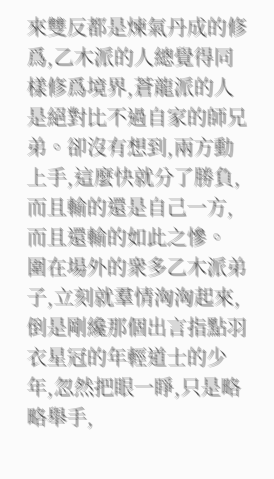來雙反都是煉氣丹成的修爲,乙木派的人總覺得同樣修爲境界,蒼龍派的人是絕對比不過自家的師兄弟。卻沒有想到,兩方動上手,這麼快就分了勝負,而且輸的還是自己一方,而且還輸的如此之慘。   圍在場外的衆多乙木派弟子,立刻就羣情洶洶起來,倒是剛纔那個出言指點羽衣星冠的年輕道士的少年,忽然把眼一睜,只是略略舉手,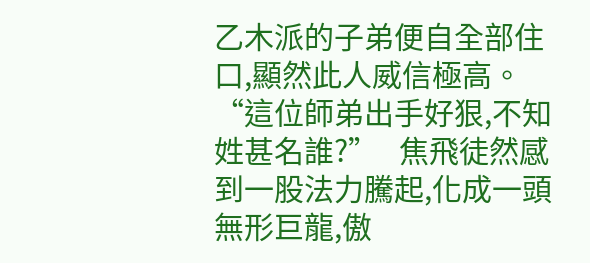乙木派的子弟便自全部住口,顯然此人威信極高。   “這位師弟出手好狠,不知姓甚名誰?”   焦飛徒然感到一股法力騰起,化成一頭無形巨龍,傲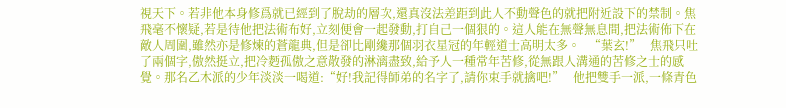視天下。若非他本身修爲就已經到了脫劫的層次,還真沒法差距到此人不動聲色的就把附近設下的禁制。焦飛毫不懷疑,若是待他把法術布好,立刻便會一起發動,打自己一個狠的。這人能在無聲無息間,把法術佈下在敵人周圍,雖然亦是修煉的蒼龍典,但是卻比剛纔那個羽衣星冠的年輕道士高明太多。   “葉玄!”   焦飛只吐了兩個字,傲然挺立,把冷麪孤傲之意散發的淋漓盡致,給予人一種常年苦修,從無跟人溝通的苦修之士的感覺。那名乙木派的少年淡淡一喝道:“好!我記得師弟的名字了,請你束手就擒吧!”   他把雙手一派,一條青色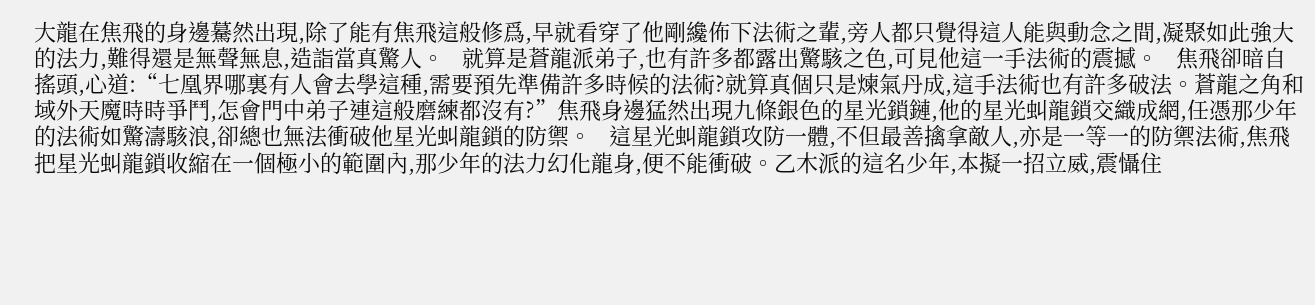大龍在焦飛的身邊驀然出現,除了能有焦飛這般修爲,早就看穿了他剛纔佈下法術之輩,旁人都只覺得這人能與動念之間,凝聚如此強大的法力,難得還是無聲無息,造詣當真驚人。   就算是蒼龍派弟子,也有許多都露出驚駭之色,可見他這一手法術的震撼。   焦飛卻暗自搖頭,心道:“七凰界哪裏有人會去學這種,需要預先準備許多時候的法術?就算真個只是煉氣丹成,這手法術也有許多破法。蒼龍之角和域外天魔時時爭鬥,怎會門中弟子連這般磨練都沒有?”焦飛身邊猛然出現九條銀色的星光鎖鏈,他的星光虯龍鎖交織成網,任憑那少年的法術如驚濤駭浪,卻總也無法衝破他星光虯龍鎖的防禦。   這星光虯龍鎖攻防一體,不但最善擒拿敵人,亦是一等一的防禦法術,焦飛把星光虯龍鎖收縮在一個極小的範圍內,那少年的法力幻化龍身,便不能衝破。乙木派的這名少年,本擬一招立威,震懾住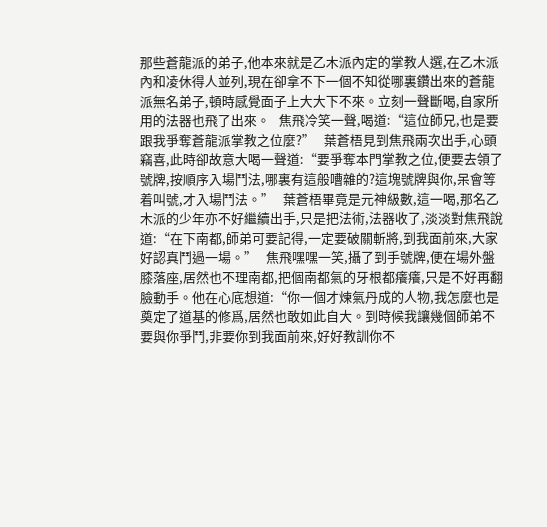那些蒼龍派的弟子,他本來就是乙木派內定的掌教人選,在乙木派內和凌休得人並列,現在卻拿不下一個不知從哪裏鑽出來的蒼龍派無名弟子,頓時感覺面子上大大下不來。立刻一聲斷喝,自家所用的法器也飛了出來。   焦飛冷笑一聲,喝道:“這位師兄,也是要跟我爭奪蒼龍派掌教之位麼?”   葉蒼梧見到焦飛兩次出手,心頭竊喜,此時卻故意大喝一聲道:“要爭奪本門掌教之位,便要去領了號牌,按順序入場鬥法,哪裏有這般嘈雜的?這塊號牌與你,呆會等着叫號,才入場鬥法。”   葉蒼梧畢竟是元神級數,這一喝,那名乙木派的少年亦不好繼續出手,只是把法術,法器收了,淡淡對焦飛說道:“在下南都,師弟可要記得,一定要破關斬將,到我面前來,大家好認真鬥過一場。”   焦飛嘿嘿一笑,攝了到手號牌,便在場外盤膝落座,居然也不理南都,把個南都氣的牙根都癢癢,只是不好再翻臉動手。他在心底想道:“你一個才煉氣丹成的人物,我怎麼也是奠定了道基的修爲,居然也敢如此自大。到時候我讓幾個師弟不要與你爭鬥,非要你到我面前來,好好教訓你不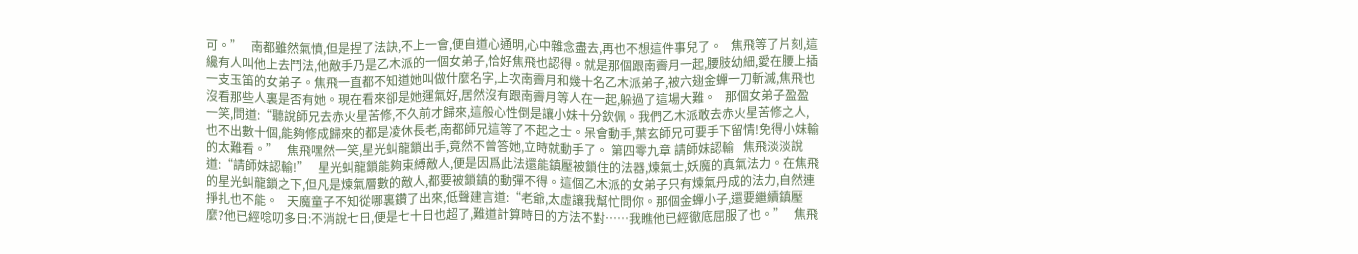可。”   南都雖然氣憤,但是捏了法訣,不上一會,便自道心通明,心中雜念盡去,再也不想這件事兒了。   焦飛等了片刻,這纔有人叫他上去鬥法,他敵手乃是乙木派的一個女弟子,恰好焦飛也認得。就是那個跟南霽月一起,腰肢幼細,愛在腰上插一支玉笛的女弟子。焦飛一直都不知道她叫做什麼名字,上次南霽月和幾十名乙木派弟子,被六翅金蟬一刀斬滅,焦飛也沒看那些人裏是否有她。現在看來卻是她運氣好,居然沒有跟南霽月等人在一起,躲過了這場大難。   那個女弟子盈盈一笑,問道:“聽說師兄去赤火星苦修,不久前才歸來,這般心性倒是讓小妹十分欽佩。我們乙木派敢去赤火星苦修之人,也不出數十個,能夠修成歸來的都是凌休長老,南都師兄這等了不起之士。呆會動手,葉玄師兄可要手下留情!免得小妹輸的太難看。”   焦飛嘿然一笑,星光虯龍鎖出手,竟然不曾答她,立時就動手了。 第四零九章 請師妹認輸   焦飛淡淡說道:“請師妹認輸!”   星光虯龍鎖能夠束縛敵人,便是因爲此法還能鎮壓被鎖住的法器,煉氣士,妖魔的真氣法力。在焦飛的星光虯龍鎖之下,但凡是煉氣層數的敵人,都要被鎖鎮的動彈不得。這個乙木派的女弟子只有煉氣丹成的法力,自然連掙扎也不能。   天魔童子不知從哪裏鑽了出來,低聲建言道:“老爺,太虛讓我幫忙問你。那個金蟬小子,還要繼續鎮壓麼?他已經唸叨多日:不消說七日,便是七十日也超了,難道計算時日的方法不對……我瞧他已經徹底屈服了也。”   焦飛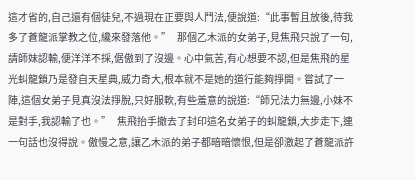這才省的,自己還有個徒兒,不過現在正要與人鬥法,便說道:“此事暫且放後,待我多了蒼龍派掌教之位,纔來發落他。”   那個乙木派的女弟子,見焦飛只說了一句,請師妹認輸,便洋洋不採,倨傲到了沒邊。心中氣苦,有心想要不認,但是焦飛的星光虯龍鎖乃是發自天星典,威力奇大,根本就不是她的道行能夠掙開。嘗試了一陣,這個女弟子見真沒法掙脫,只好服軟,有些羞意的說道:“師兄法力無邊,小妹不是對手,我認輸了也。”   焦飛抬手撤去了封印這名女弟子的虯龍鎖,大步走下,連一句話也沒得說。傲慢之意,讓乙木派的弟子都暗暗懷恨,但是卻激起了蒼龍派許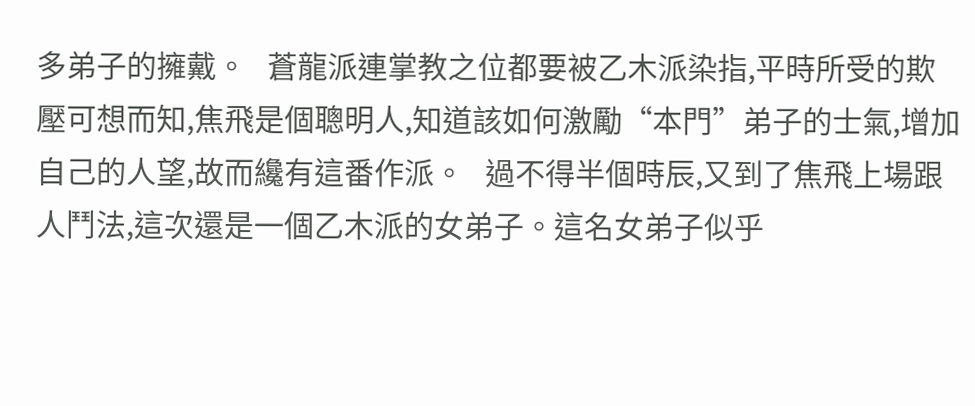多弟子的擁戴。   蒼龍派連掌教之位都要被乙木派染指,平時所受的欺壓可想而知,焦飛是個聰明人,知道該如何激勵“本門”弟子的士氣,增加自己的人望,故而纔有這番作派。   過不得半個時辰,又到了焦飛上場跟人鬥法,這次還是一個乙木派的女弟子。這名女弟子似乎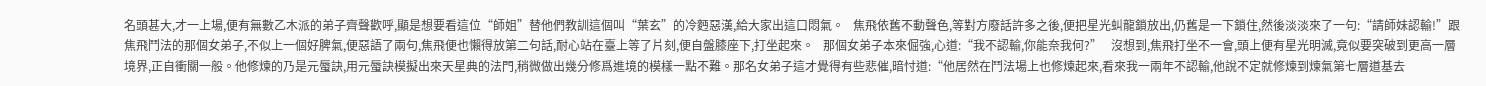名頭甚大,才一上場,便有無數乙木派的弟子齊聲歡呼,顯是想要看這位“師姐”替他們教訓這個叫“葉玄”的冷麪惡漢,給大家出這口悶氣。   焦飛依舊不動聲色,等對方廢話許多之後,便把星光虯龍鎖放出,仍舊是一下鎖住,然後淡淡來了一句:“請師妹認輸!”跟焦飛鬥法的那個女弟子,不似上一個好脾氣,便惡語了兩句,焦飛便也懶得放第二句話,耐心站在臺上等了片刻,便自盤膝座下,打坐起來。   那個女弟子本來倔強,心道:“我不認輸,你能奈我何?”   沒想到,焦飛打坐不一會,頭上便有星光明滅,竟似要突破到更高一層境界,正自衝關一般。他修煉的乃是元蜃訣,用元蜃訣模擬出來天星典的法門,稍微做出幾分修爲進境的模樣一點不難。那名女弟子這才覺得有些悲催,暗忖道:“他居然在鬥法場上也修煉起來,看來我一兩年不認輸,他說不定就修煉到煉氣第七層道基去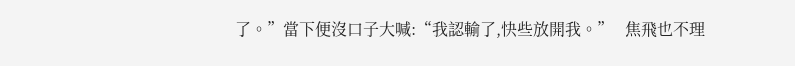了。”當下便沒口子大喊:“我認輸了,快些放開我。”   焦飛也不理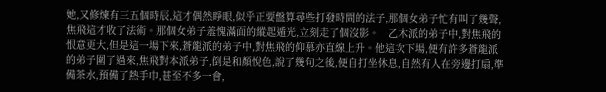她,又修煉有三五個時辰,這才偶然睜眼,似乎正要盤算尋些打發時間的法子,那個女弟子忙有叫了幾聲,焦飛這才收了法術。那個女弟子羞愧滿面的縱起遁光,立刻走了個沒影。   乙木派的弟子中,對焦飛的恨意更大,但是這一場下來,蒼龍派的弟子中,對焦飛的仰慕亦直線上升。他這次下場,便有許多蒼龍派的弟子圍了過來,焦飛對本派弟子,倒是和顏悅色,說了幾句之後,便自打坐休息,自然有人在旁邊打扇,準備茶水,預備了熱手巾,甚至不多一會,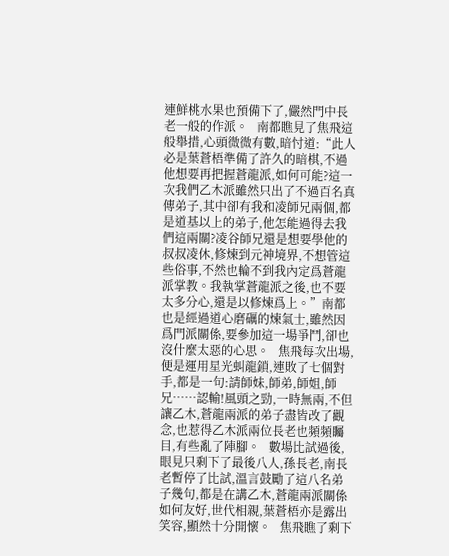連鮮桃水果也預備下了,儼然門中長老一般的作派。   南都瞧見了焦飛這般舉措,心頭微微有數,暗忖道:“此人必是葉蒼梧準備了許久的暗棋,不過他想要再把握蒼龍派,如何可能?這一次我們乙木派雖然只出了不過百名真傳弟子,其中卻有我和凌師兄兩個,都是道基以上的弟子,他怎能過得去我們這兩關?凌谷師兄還是想要學他的叔叔凌休,修煉到元神境界,不想管這些俗事,不然也輪不到我內定爲蒼龍派掌教。我執掌蒼龍派之後,也不要太多分心,還是以修煉爲上。”南都也是經過道心磨礪的煉氣士,雖然因爲門派關係,要參加這一場爭鬥,卻也沒什麼太惡的心思。   焦飛每次出場,便是運用星光虯龍鎖,連敗了七個對手,都是一句:請師妹,師弟,師姐,師兄……認輸!風頭之勁,一時無兩,不但讓乙木,蒼龍兩派的弟子盡皆改了觀念,也惹得乙木派兩位長老也頻頻矚目,有些亂了陣腳。   數場比試過後,眼見只剩下了最後八人,孫長老,南長老暫停了比試,溫言鼓勵了這八名弟子幾句,都是在講乙木,蒼龍兩派關係如何友好,世代相親,葉蒼梧亦是露出笑容,顯然十分開懷。   焦飛瞧了剩下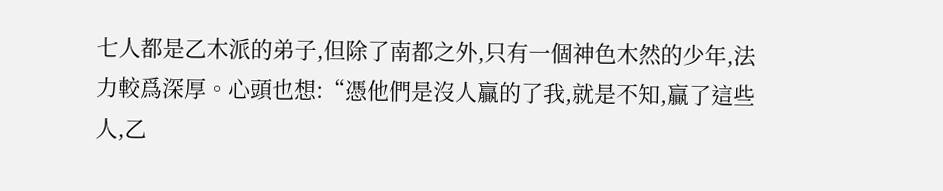七人都是乙木派的弟子,但除了南都之外,只有一個神色木然的少年,法力較爲深厚。心頭也想:“憑他們是沒人贏的了我,就是不知,贏了這些人,乙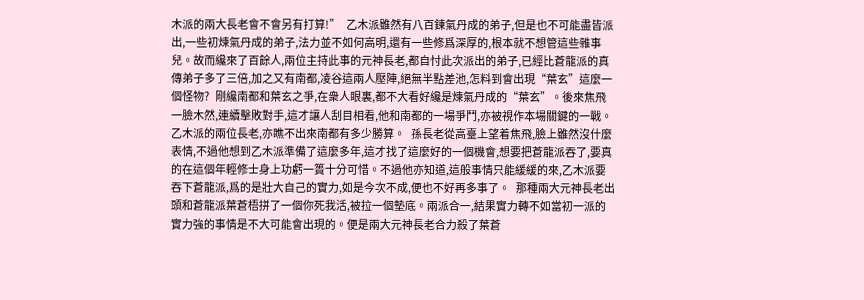木派的兩大長老會不會另有打算!”   乙木派雖然有八百鍊氣丹成的弟子,但是也不可能盡皆派出,一些初煉氣丹成的弟子,法力並不如何高明,還有一些修爲深厚的,根本就不想管這些雜事兒。故而纔來了百餘人,兩位主持此事的元神長老,都自忖此次派出的弟子,已經比蒼龍派的真傳弟子多了三倍,加之又有南都,凌谷這兩人壓陣,絕無半點差池,怎料到會出現“葉玄”這麼一個怪物?   剛纔南都和葉玄之爭,在衆人眼裏,都不大看好纔是煉氣丹成的“葉玄”。後來焦飛一臉木然,連續擊敗對手,這才讓人刮目相看,他和南都的一場爭鬥,亦被視作本場關鍵的一戰。乙木派的兩位長老,亦瞧不出來南都有多少勝算。   孫長老從高臺上望着焦飛,臉上雖然沒什麼表情,不過他想到乙木派準備了這麼多年,這才找了這麼好的一個機會,想要把蒼龍派吞了,要真的在這個年輕修士身上功虧一簣十分可惜。不過他亦知道,這般事情只能緩緩的來,乙木派要吞下蒼龍派,爲的是壯大自己的實力,如是今次不成,便也不好再多事了。   那種兩大元神長老出頭和蒼龍派葉蒼梧拼了一個你死我活,被拉一個墊底。兩派合一,結果實力轉不如當初一派的實力強的事情是不大可能會出現的。便是兩大元神長老合力殺了葉蒼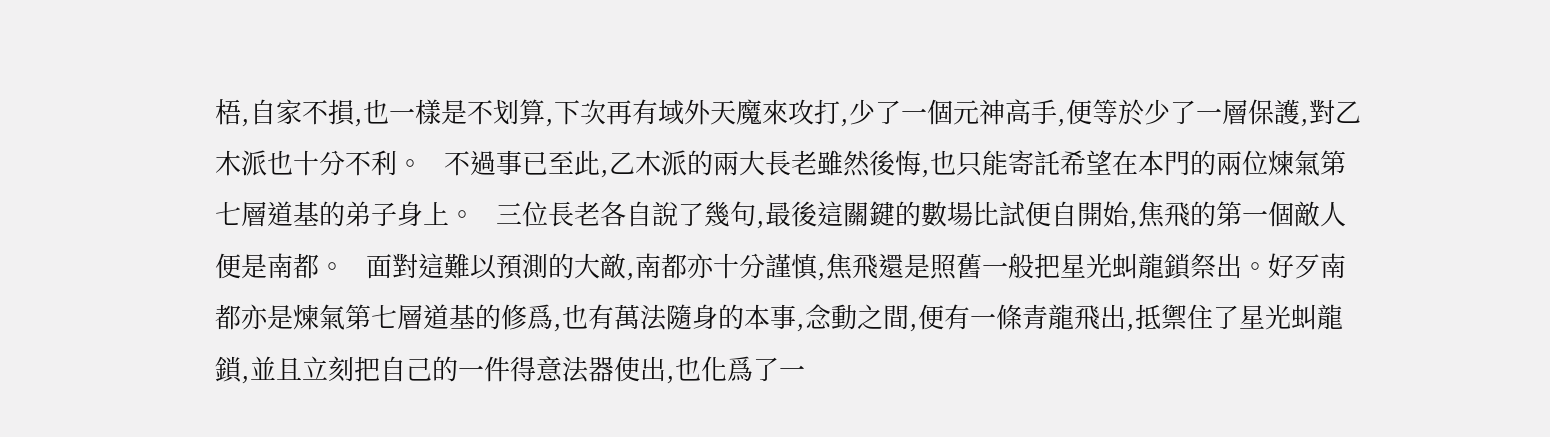梧,自家不損,也一樣是不划算,下次再有域外天魔來攻打,少了一個元神高手,便等於少了一層保護,對乙木派也十分不利。   不過事已至此,乙木派的兩大長老雖然後悔,也只能寄託希望在本門的兩位煉氣第七層道基的弟子身上。   三位長老各自說了幾句,最後這關鍵的數場比試便自開始,焦飛的第一個敵人便是南都。   面對這難以預測的大敵,南都亦十分謹慎,焦飛還是照舊一般把星光虯龍鎖祭出。好歹南都亦是煉氣第七層道基的修爲,也有萬法隨身的本事,念動之間,便有一條青龍飛出,抵禦住了星光虯龍鎖,並且立刻把自己的一件得意法器使出,也化爲了一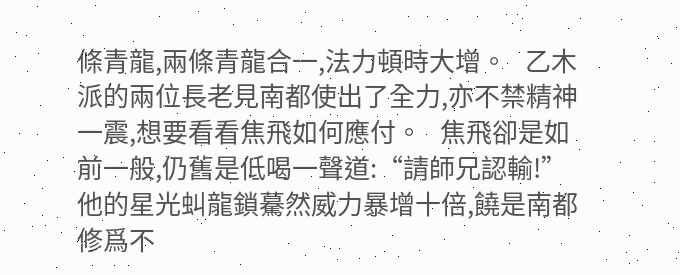條青龍,兩條青龍合一,法力頓時大增。   乙木派的兩位長老見南都使出了全力,亦不禁精神一震,想要看看焦飛如何應付。   焦飛卻是如前一般,仍舊是低喝一聲道:“請師兄認輸!”   他的星光虯龍鎖驀然威力暴增十倍,饒是南都修爲不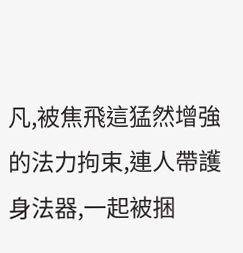凡,被焦飛這猛然增強的法力拘束,連人帶護身法器,一起被捆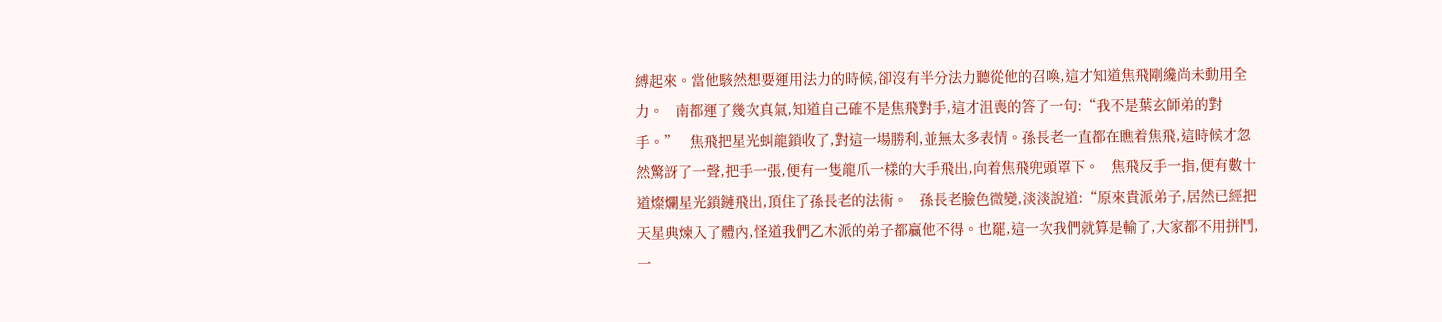縛起來。當他駭然想要運用法力的時候,卻沒有半分法力聽從他的召喚,這才知道焦飛剛纔尚未動用全力。   南都運了幾次真氣,知道自己確不是焦飛對手,這才沮喪的答了一句:“我不是葉玄師弟的對手。”   焦飛把星光虯龍鎖收了,對這一場勝利,並無太多表情。孫長老一直都在瞧着焦飛,這時候才忽然驚訝了一聲,把手一張,便有一隻龍爪一樣的大手飛出,向着焦飛兜頭罩下。   焦飛反手一指,便有數十道燦爛星光鎖鏈飛出,頂住了孫長老的法術。   孫長老臉色微變,淡淡說道:“原來貴派弟子,居然已經把天星典煉入了體內,怪道我們乙木派的弟子都贏他不得。也罷,這一次我們就算是輸了,大家都不用拼鬥,一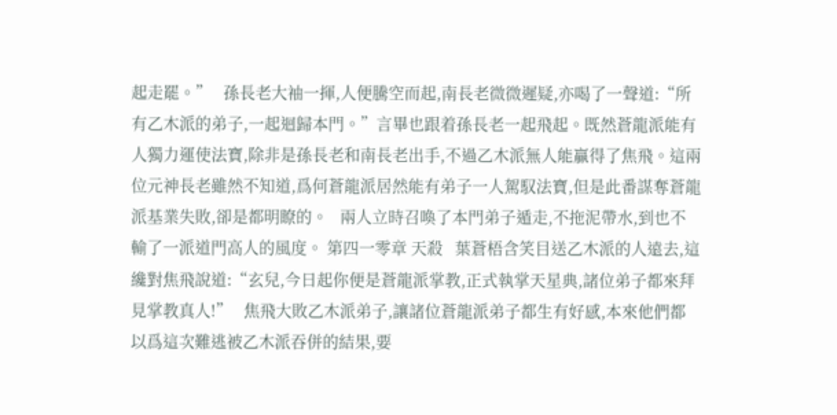起走罷。”   孫長老大袖一揮,人便騰空而起,南長老微微遲疑,亦喝了一聲道:“所有乙木派的弟子,一起迴歸本門。”言畢也跟着孫長老一起飛起。既然蒼龍派能有人獨力運使法寶,除非是孫長老和南長老出手,不過乙木派無人能贏得了焦飛。這兩位元神長老雖然不知道,爲何蒼龍派居然能有弟子一人駕馭法寶,但是此番謀奪蒼龍派基業失敗,卻是都明瞭的。   兩人立時召喚了本門弟子遁走,不拖泥帶水,到也不輸了一派道門高人的風度。 第四一零章 天殺   葉蒼梧含笑目送乙木派的人遠去,這纔對焦飛說道:“玄兒,今日起你便是蒼龍派掌教,正式執掌天星典,諸位弟子都來拜見掌教真人!”   焦飛大敗乙木派弟子,讓諸位蒼龍派弟子都生有好感,本來他們都以爲這次難逃被乙木派吞併的結果,要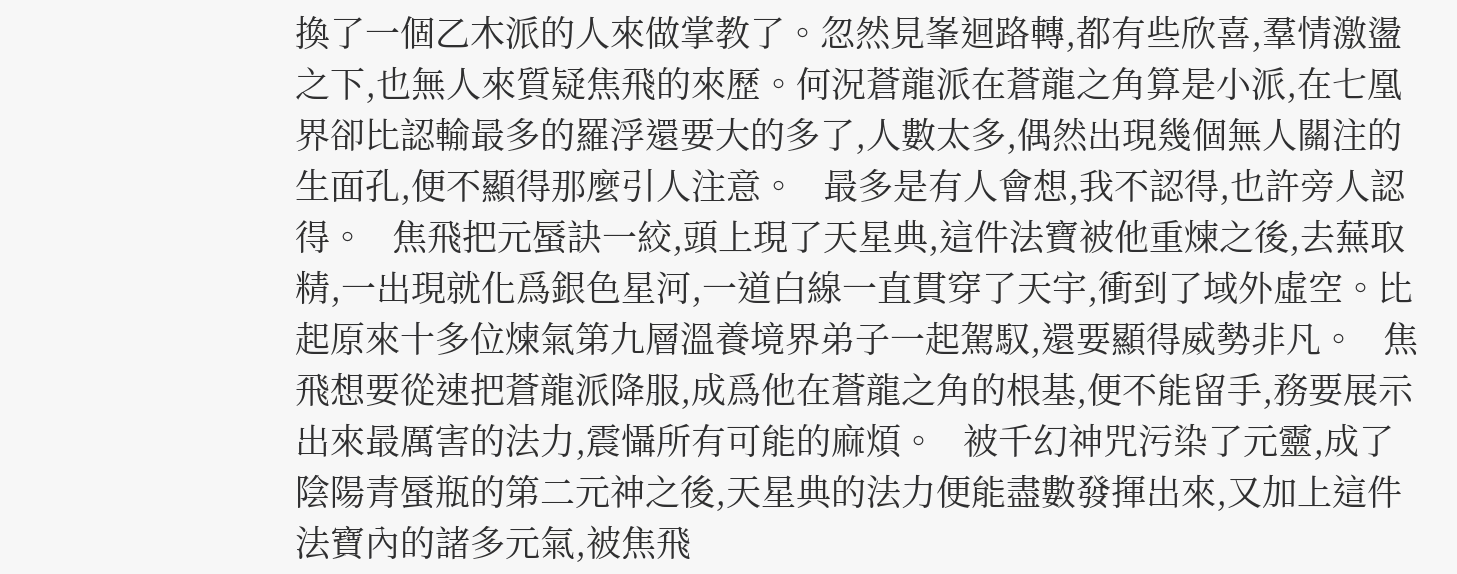換了一個乙木派的人來做掌教了。忽然見峯迴路轉,都有些欣喜,羣情激盪之下,也無人來質疑焦飛的來歷。何況蒼龍派在蒼龍之角算是小派,在七凰界卻比認輸最多的羅浮還要大的多了,人數太多,偶然出現幾個無人關注的生面孔,便不顯得那麼引人注意。   最多是有人會想,我不認得,也許旁人認得。   焦飛把元蜃訣一絞,頭上現了天星典,這件法寶被他重煉之後,去蕪取精,一出現就化爲銀色星河,一道白線一直貫穿了天宇,衝到了域外虛空。比起原來十多位煉氣第九層溫養境界弟子一起駕馭,還要顯得威勢非凡。   焦飛想要從速把蒼龍派降服,成爲他在蒼龍之角的根基,便不能留手,務要展示出來最厲害的法力,震懾所有可能的麻煩。   被千幻神咒污染了元靈,成了陰陽青蜃瓶的第二元神之後,天星典的法力便能盡數發揮出來,又加上這件法寶內的諸多元氣,被焦飛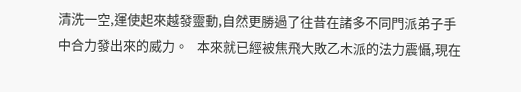清洗一空,運使起來越發靈動,自然更勝過了往昔在諸多不同門派弟子手中合力發出來的威力。   本來就已經被焦飛大敗乙木派的法力震懾,現在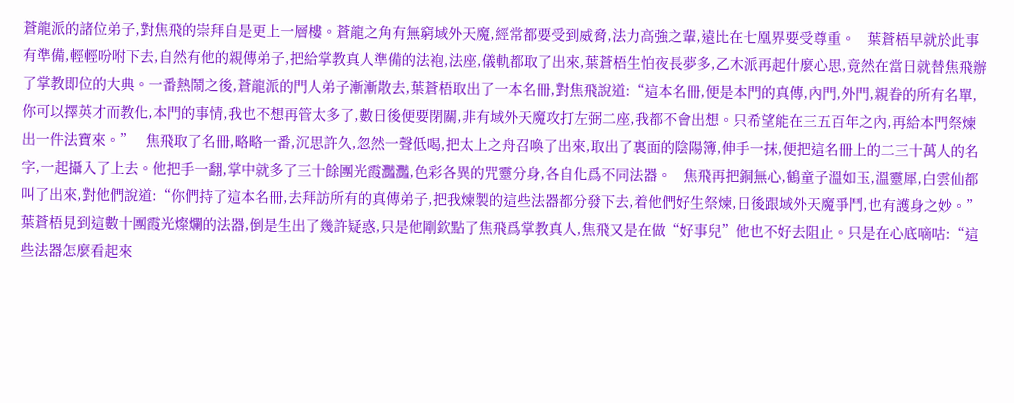蒼龍派的諸位弟子,對焦飛的崇拜自是更上一層樓。蒼龍之角有無窮域外天魔,經常都要受到威脅,法力高強之輩,遠比在七凰界要受尊重。   葉蒼梧早就於此事有準備,輕輕吩咐下去,自然有他的親傳弟子,把給掌教真人準備的法袍,法座,儀軌都取了出來,葉蒼梧生怕夜長夢多,乙木派再起什麼心思,竟然在當日就替焦飛辦了掌教即位的大典。一番熱鬧之後,蒼龍派的門人弟子漸漸散去,葉蒼梧取出了一本名冊,對焦飛說道:“這本名冊,便是本門的真傳,內門,外門,親眷的所有名單,你可以擇英才而教化,本門的事情,我也不想再管太多了,數日後便要閉關,非有域外天魔攻打左弼二座,我都不會出想。只希望能在三五百年之內,再給本門祭煉出一件法寶來。”   焦飛取了名冊,略略一番,沉思許久,忽然一聲低喝,把太上之舟召喚了出來,取出了裏面的陰陽簿,伸手一抹,便把這名冊上的二三十萬人的名字,一起攝入了上去。他把手一翻,掌中就多了三十餘團光霞灩灩,色彩各異的咒靈分身,各自化爲不同法器。   焦飛再把銅無心,鶴童子溫如玉,溫靈犀,白雲仙都叫了出來,對他們說道:“你們持了這本名冊,去拜訪所有的真傳弟子,把我煉製的這些法器都分發下去,着他們好生祭煉,日後跟域外天魔爭鬥,也有護身之妙。”   葉蒼梧見到這數十團霞光燦爛的法器,倒是生出了幾許疑惑,只是他剛欽點了焦飛爲掌教真人,焦飛又是在做“好事兒”他也不好去阻止。只是在心底嘀咕:“這些法器怎麼看起來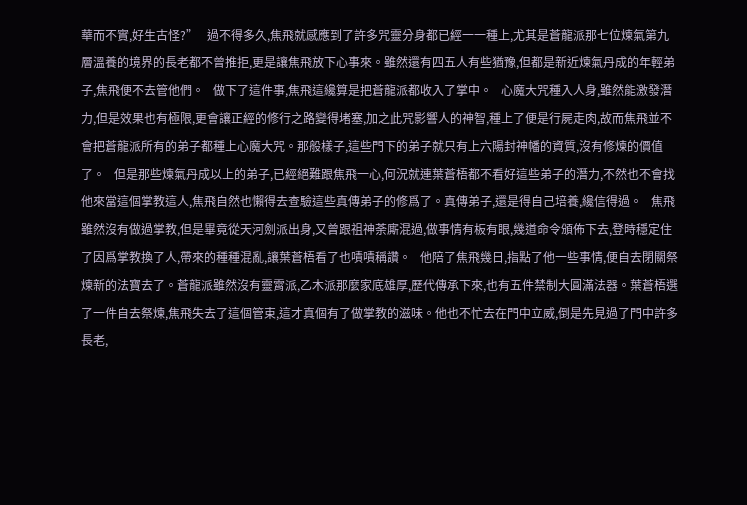華而不實,好生古怪?”   過不得多久,焦飛就感應到了許多咒靈分身都已經一一種上,尤其是蒼龍派那七位煉氣第九層溫養的境界的長老都不曾推拒,更是讓焦飛放下心事來。雖然還有四五人有些猶豫,但都是新近煉氣丹成的年輕弟子,焦飛便不去管他們。   做下了這件事,焦飛這纔算是把蒼龍派都收入了掌中。   心魔大咒種入人身,雖然能激發潛力,但是效果也有極限,更會讓正經的修行之路變得堵塞,加之此咒影響人的神智,種上了便是行屍走肉,故而焦飛並不會把蒼龍派所有的弟子都種上心魔大咒。那般樣子,這些門下的弟子就只有上六陽封神幡的資質,沒有修煉的價值了。   但是那些煉氣丹成以上的弟子,已經絕難跟焦飛一心,何況就連葉蒼梧都不看好這些弟子的潛力,不然也不會找他來當這個掌教這人,焦飛自然也懶得去查驗這些真傳弟子的修爲了。真傳弟子,還是得自己培養,纔信得過。   焦飛雖然沒有做過掌教,但是畢竟從天河劍派出身,又曾跟祖神荼廝混過,做事情有板有眼,幾道命令頒佈下去,登時穩定住了因爲掌教換了人,帶來的種種混亂,讓葉蒼梧看了也嘖嘖稱讚。   他陪了焦飛幾日,指點了他一些事情,便自去閉關祭煉新的法寶去了。蒼龍派雖然沒有靈霄派,乙木派那麼家底雄厚,歷代傳承下來,也有五件禁制大圓滿法器。葉蒼梧選了一件自去祭煉,焦飛失去了這個管束,這才真個有了做掌教的滋味。他也不忙去在門中立威,倒是先見過了門中許多長老,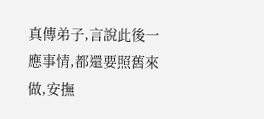真傳弟子,言說此後一應事情,都還要照舊來做,安撫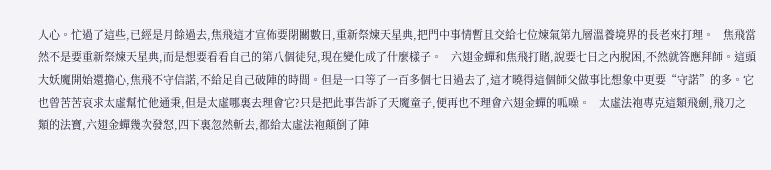人心。忙過了這些,已經是月餘過去,焦飛這才宣佈要閉關數日,重新祭煉天星典,把門中事情暫且交給七位煉氣第九層溫養境界的長老來打理。   焦飛當然不是要重新祭煉天星典,而是想要看看自己的第八個徒兒,現在變化成了什麼樣子。   六翅金蟬和焦飛打賭,說要七日之內脫困,不然就答應拜師。這頭大妖魔開始還擔心,焦飛不守信諾,不給足自己破陣的時間。但是一口等了一百多個七日過去了,這才曉得這個師父做事比想象中更要“守諾”的多。它也曾苦苦哀求太虛幫忙他通秉,但是太虛哪裏去理會它?只是把此事告訴了天魔童子,便再也不理會六翅金蟬的呱噪。   太虛法袍專克這類飛劍,飛刀之類的法寶,六翅金蟬幾次發怒,四下裏忽然斬去,都給太虛法袍顛倒了陣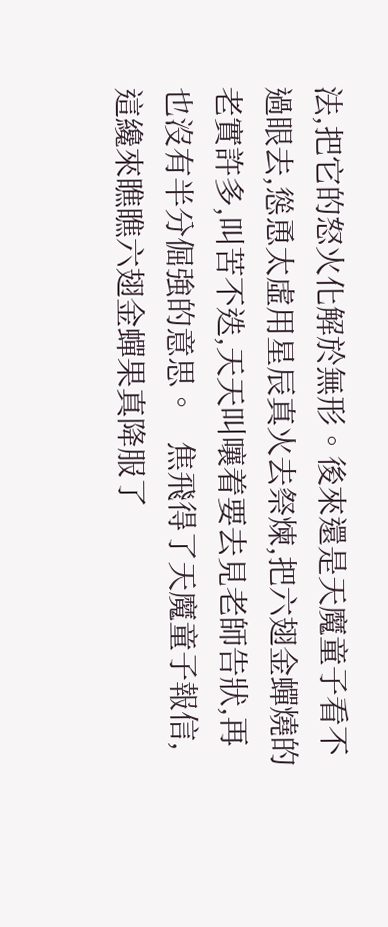法,把它的怒火化解於無形。後來還是天魔童子看不過眼去,慫恿太虛用星辰真火去祭煉,把六翅金蟬燒的老實許多,叫苦不迭,天天叫嚷着要去見老師告狀,再也沒有半分倔強的意思。   焦飛得了天魔童子報信,這纔來瞧瞧六翅金蟬果真降服了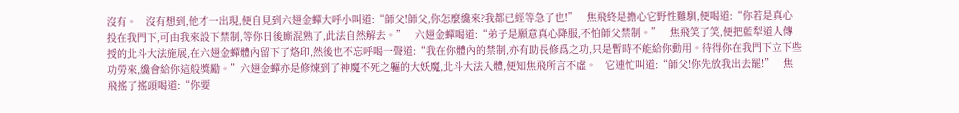沒有。   沒有想到,他才一出現,便自見到六翅金蟬大呼小叫道:“師父!師父,你怎麼纔來?我都已經等急了也!”   焦飛終是擔心它野性難馴,便喝道:“你若是真心投在我門下,可由我來設下禁制,等你日後廝混熟了,此法自然解去。”   六翅金蟬喝道:“弟子是願意真心降服,不怕師父禁制。”   焦飛笑了笑,便把藍犁道人傳授的北斗大法施展,在六翅金蟬體內留下了烙印,然後也不忘呼喝一聲道:“我在你體內的禁制,亦有助長修爲之功,只是暫時不能給你動用。待得你在我門下立下些功勞來,纔會給你這般獎勵。”六翅金蟬亦是修煉到了神魔不死之軀的大妖魔,北斗大法入體,便知焦飛所言不虛。   它連忙叫道:“師父!你先放我出去罷!”   焦飛搖了搖頭喝道:“你要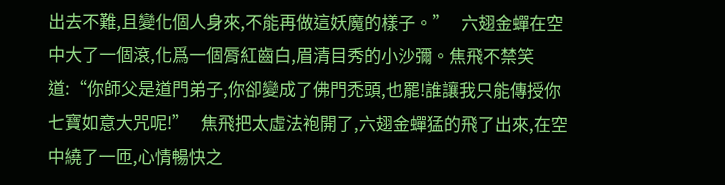出去不難,且變化個人身來,不能再做這妖魔的樣子。”   六翅金蟬在空中大了一個滾,化爲一個脣紅齒白,眉清目秀的小沙彌。焦飛不禁笑道:“你師父是道門弟子,你卻變成了佛門禿頭,也罷!誰讓我只能傳授你七寶如意大咒呢!”   焦飛把太虛法袍開了,六翅金蟬猛的飛了出來,在空中繞了一匝,心情暢快之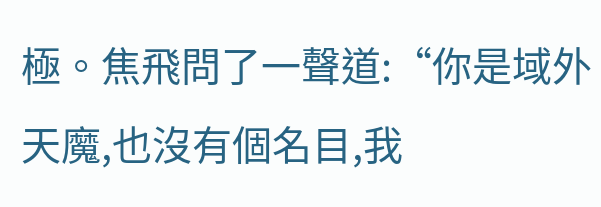極。焦飛問了一聲道:“你是域外天魔,也沒有個名目,我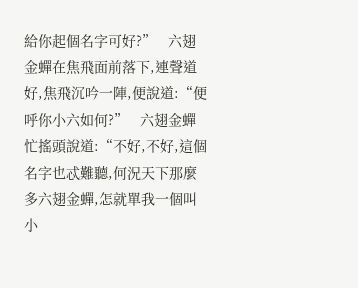給你起個名字可好?”   六翅金蟬在焦飛面前落下,連聲道好,焦飛沉吟一陣,便說道:“便呼你小六如何?”   六翅金蟬忙搖頭說道:“不好,不好,這個名字也忒難聽,何況天下那麼多六翅金蟬,怎就單我一個叫小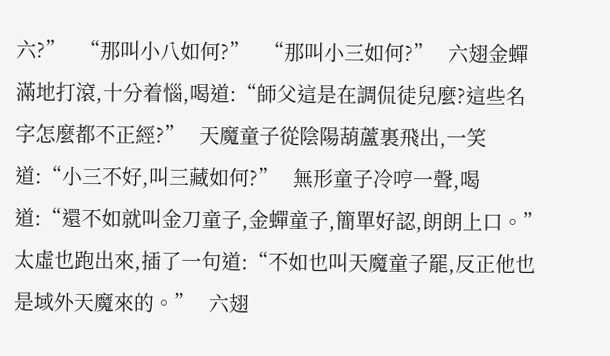六?”   “那叫小八如何?”   “那叫小三如何?”   六翅金蟬滿地打滾,十分着惱,喝道:“師父這是在調侃徒兒麼?這些名字怎麼都不正經?”   天魔童子從陰陽葫蘆裏飛出,一笑道:“小三不好,叫三藏如何?”   無形童子冷哼一聲,喝道:“還不如就叫金刀童子,金蟬童子,簡單好認,朗朗上口。”   太虛也跑出來,插了一句道:“不如也叫天魔童子罷,反正他也是域外天魔來的。”   六翅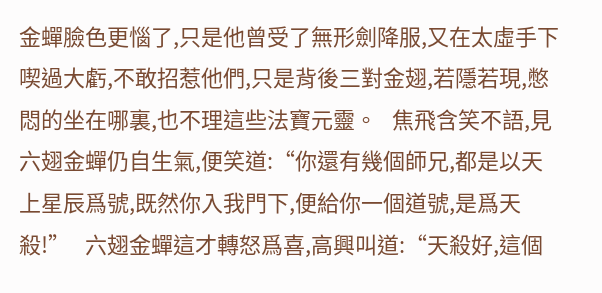金蟬臉色更惱了,只是他曾受了無形劍降服,又在太虛手下喫過大虧,不敢招惹他們,只是背後三對金翅,若隱若現,憋悶的坐在哪裏,也不理這些法寶元靈。   焦飛含笑不語,見六翅金蟬仍自生氣,便笑道:“你還有幾個師兄,都是以天上星辰爲號,既然你入我門下,便給你一個道號,是爲天殺!”   六翅金蟬這才轉怒爲喜,高興叫道:“天殺好,這個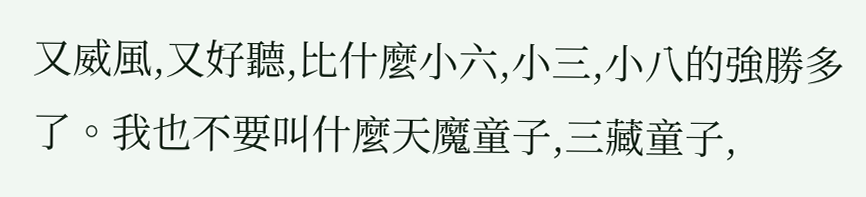又威風,又好聽,比什麼小六,小三,小八的強勝多了。我也不要叫什麼天魔童子,三藏童子,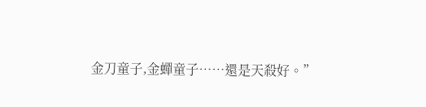金刀童子,金蟬童子……還是天殺好。”